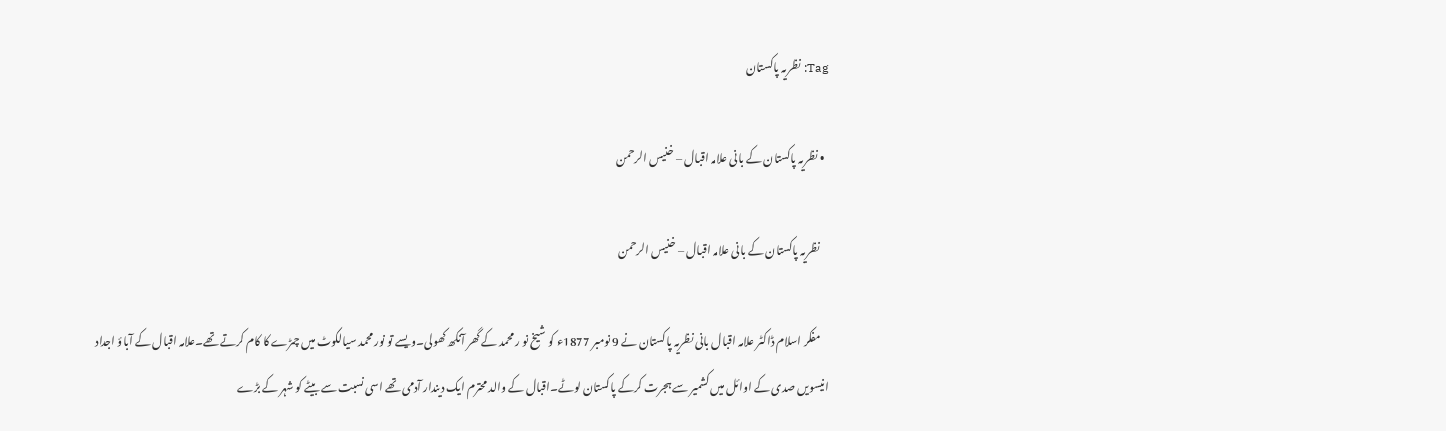Tag: نظریہ پاکستان

  • نظریہ پاکستان کے بانی علامہ اقبال – خنیس الرحمن

    نظریہ پاکستان کے بانی علامہ اقبال – خنیس الرحمن

    مفکر اسلام ڈاکٹر علامہ اقبال بانی نظریہ پاکستان نے 9 نومبر 1877ء کو شیخ نو ر محمد کے گھر آنکھ کھولی۔ویسے تو نور محمد سیالکوٹ میں چمڑے کا کام کرتے تھے۔علامہ اقبال کے آباؤ اجداد انیسویں صدی کے اوائل میں کشمیر سے ہجرت کرکے پاکستان لوٹے۔اقبال کے والد محترم ایک دیندار آدمی تھے اسی نسبت سے بیٹے کو شہر کے بڑے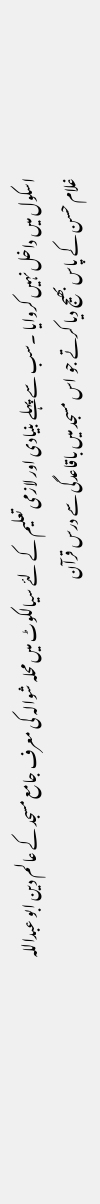اسکول میں داخل نہیں کروایا ۔سب سے پہلے بنیادی اور لازمی تعلیم کے لئے سیالکوٹ میں محلہ شوالہ کی معرف جامع مسجد کے عالم دین ابو عبداللہ غلام حسن کے پاس بھیج دیا کرتے جو اس مسجد میں باقاعدگی سے درس قرآن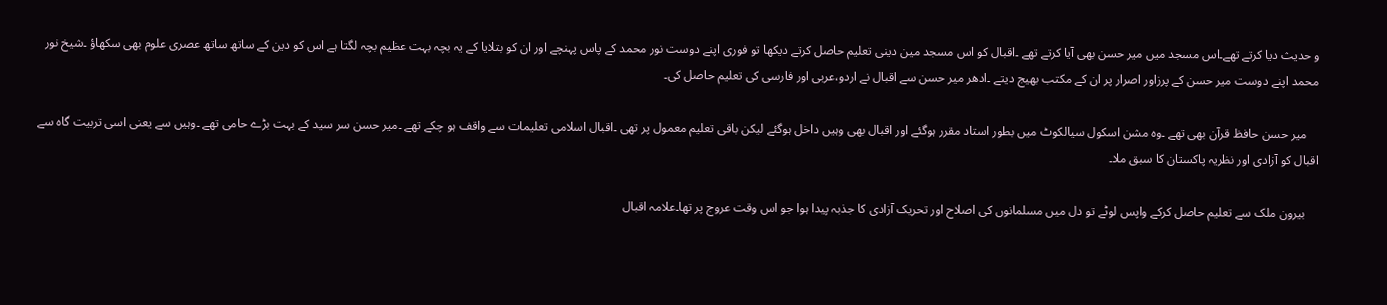و حدیث دیا کرتے تھے۔اس مسجد میں میر حسن بھی آیا کرتے تھے ۔اقبال کو اس مسجد مین دینی تعلیم حاصل کرتے دیکھا تو فوری اپنے دوست نور محمد کے پاس پہنچے اور ان کو بتلایا کے یہ بچہ بہت عظیم بچہ لگتا ہے اس کو دین کے ساتھ ساتھ عصری علوم بھی سکھاؤ ۔شیخ نور محمد اپنے دوست میر حسن کے پرزاور اصرار پر ان کے مکتب بھیج دیتے ۔ادھر میر حسن سے اقبال نے اردو،عربی اور فارسی کی تعلیم حاصل کی۔

    میر حسن حافظ قرآن بھی تھے ۔وہ مشن اسکول سیالکوٹ میں بطور استاد مقرر ہوگئے اور اقبال بھی وہیں داخل ہوگئے لیکن باقی تعلیم معمول پر تھی ۔اقبال اسلامی تعلیمات سے واقف ہو چکے تھے ۔میر حسن سر سید کے بہت بڑے حامی تھے ۔وہیں سے یعنی اسی تربیت گاہ سے اقبال کو آزادی اور نظریہ پاکستان کا سبق ملا۔

    بیرون ملک سے تعلیم حاصل کرکے واپس لوٹے تو دل میں مسلمانوں کی اصلاح اور تحریک آزادی کا جذبہ پیدا ہوا جو اس وقت عروج پر تھا۔علامہ اقبال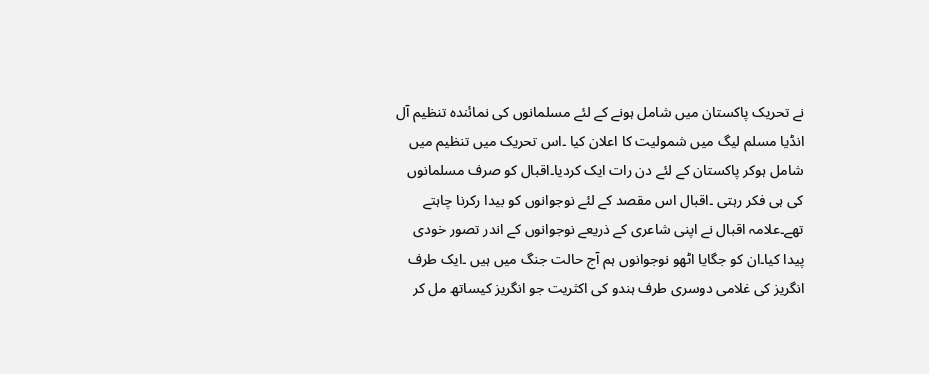نے تحریک پاکستان میں شامل ہونے کے لئے مسلمانوں کی نمائندہ تنظیم آل انڈیا مسلم لیگ میں شمولیت کا اعلان کیا ۔اس تحریک میں تنظیم میں شامل ہوکر پاکستان کے لئے دن رات ایک کردیا۔اقبال کو صرف مسلمانوں کی ہی فکر رہتی ۔اقبال اس مقصد کے لئے نوجوانوں کو بیدا رکرنا چاہتے تھے۔علامہ اقبال نے اپنی شاعری کے ذریعے نوجوانوں کے اندر تصور خودی پیدا کیا۔ان کو جگایا اٹھو نوجوانوں ہم آج حالت جنگ میں ہیں ۔ایک طرف انگریز کی غلامی دوسری طرف ہندو کی اکثریت جو انگریز کیساتھ مل کر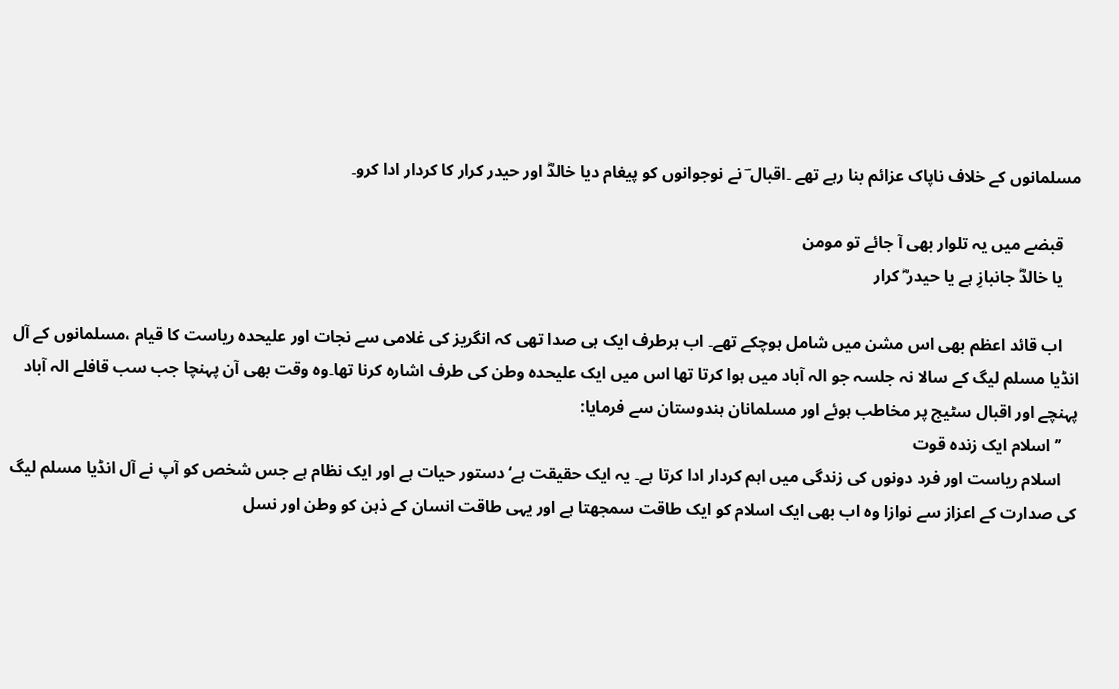مسلمانوں کے خلاف ناپاک عزائم بنا رہے تھے ۔اقبال ؔ نے نوجوانوں کو پیغام دیا خالدؓ اور حیدر کرار کا کردار ادا کرو۔

    قبضے میں یہ تلوار بھی آ جائے تو مومن
    یا خالدؓ جانبازِ ہے یا حیدر ؓ کرار

    اب قائد اعظم بھی اس مشن میں شامل ہوچکے تھے۔ اب ہرطرف ایک ہی صدا تھی کہ انگریز کی غلامی سے نجات اور علیحدہ ریاست کا قیام ،مسلمانوں کے آل انڈیا مسلم لیگ کے سالا نہ جلسہ جو الہ آباد میں ہوا کرتا تھا اس میں ایک علیحدہ وطن کی طرف اشارہ کرنا تھا۔وہ وقت بھی آن پہنچا جب سب قافلے الہ آباد پہنچے اور اقبال سٹیج پر مخاطب ہوئے اور مسلمانان ہندوستان سے فرمایا:
    ’’اسلام ایک زندہ قوت
    اسلام ریاست اور فرد دونوں کی زندگی میں اہم کردار ادا کرتا ہے۔ یہ ایک حقیقت ہے‘ دستور حیات ہے اور ایک نظام ہے جس شخص کو آپ نے آل انڈیا مسلم لیگ کی صدارت کے اعزاز سے نوازا وہ اب بھی ایک اسلام کو ایک طاقت سمجھتا ہے اور یہی طاقت انسان کے ذہن کو وطن اور نسل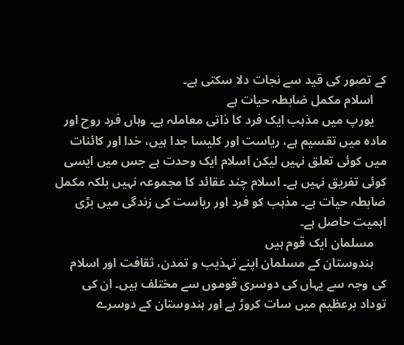کے تصور کی قید سے نجات دلا سکتی ہے۔
    اسلام مکمل ضابطہ حیات ہے
    یورپ میں مذہب ایک فرد کا ذاتی معاملہ ہے۔ وہاں فرد روح اور مادہ میں تقسیم ہے، ریاست اور کلیسا جدا ہیں، خدا اور کائنات میں کوئی تعلق نہیں لیکن اسلام ایک وحدت ہے جس میں ایسی کوئی تفریق نہیں ہے۔ اسلام چند عقائد کا مجموعہ نہیں بلکہ مکمل ضابطہ حیات ہے۔ مذہب کو فرد اور ریاست کی زندگی میں بڑی اہمیت حاصل ہے۔
    مسلمان ایک قوم ہیں
    ہندوستان کے مسلمان اپنے تہذیب و تمدن، ثقافت اور اسلام کی وجہ سے یہاں کی دوسری قوموں سے مختلف ہیں۔ ان کی توداد برعظیم میں سات کروڑ ہے اور ہندوستان کے دوسرے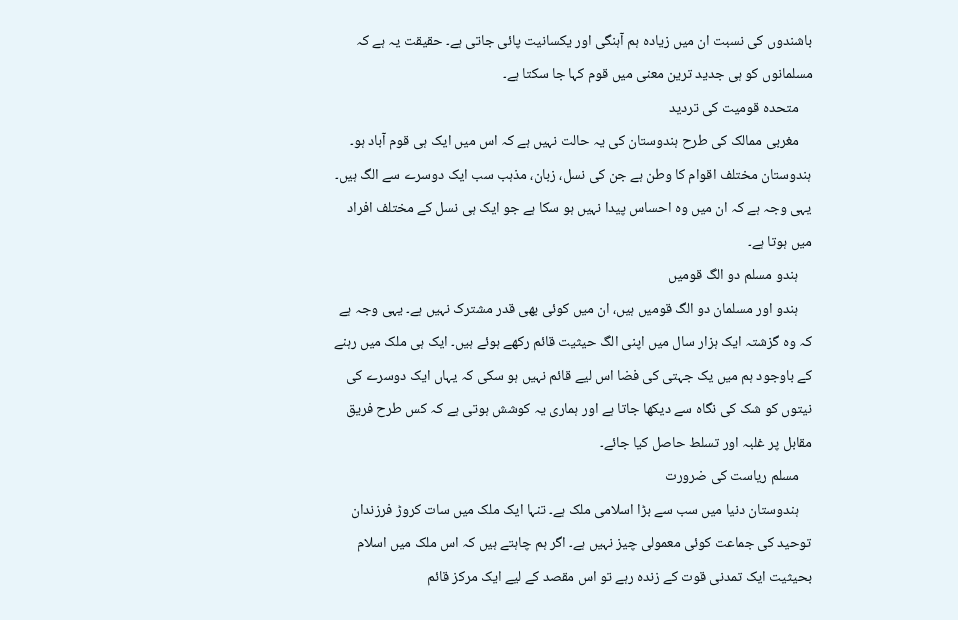باشندوں کی نسبت ان میں زیادہ ہم آہنگی اور یکسانیت پائی جاتی ہے۔ حقیقت یہ ہے کہ مسلمانوں کو ہی جدید ترین معنی میں قوم کہا جا سکتا ہے۔
    متحدہ قومیت کی تردید
    مغربی ممالک کی طرح ہندوستان کی یہ حالت نہیں ہے کہ اس میں ایک ہی قوم آباد ہو۔ ہندوستان مختلف اقوام کا وطن ہے جن کی نسل، زبان، مذہب سب ایک دوسرے سے الگ ہیں۔ یہی وجہ ہے کہ ان میں وہ احساس پیدا نہیں ہو سکا ہے جو ایک ہی نسل کے مختلف افراد میں ہوتا ہے۔
    ہندو مسلم دو الگ قومیں
    ہندو اور مسلمان دو الگ قومیں ہیں، ان میں کوئی بھی قدر مشترک نہیں ہے۔ یہی وجہ ہے کہ وہ گزشتہ ایک ہزار سال میں اپنی الگ حیثیت قائم رکھے ہوئے ہیں۔ ایک ہی ملک میں رہنے کے باوجود ہم میں یک جہتی کی فضا اس لیے قائم نہیں ہو سکی کہ یہاں ایک دوسرے کی نیتوں کو شک کی نگاہ سے دیکھا جاتا ہے اور ہماری یہ کوشش ہوتی ہے کہ کس طرح فریق مقابل پر غلبہ اور تسلط حاصل کیا جائے۔
    مسلم ریاست کی ضرورت
    ہندوستان دنیا میں سب سے بڑا اسلامی ملک ہے۔ تنہا ایک ملک میں سات کروڑ فرزندان توحید کی جماعت کوئی معمولی چیز نہیں ہے۔ اگر ہم چاہتے ہیں کہ اس ملک میں اسلام بحیثیت ایک تمدنی قوت کے زندہ رہے تو اس مقصد کے لیے ایک مرکز قائم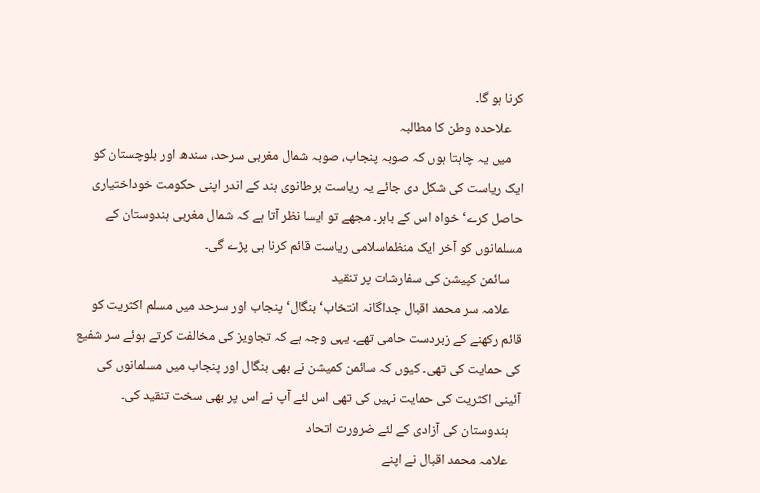کرنا ہو گا۔
    علاحدہ وطن کا مطالبہ
    میں یہ چاہتا ہوں کہ صوبہ پنجاب، صوبہ شمال مغربی سرحد، سندھ اور بلوچستان کو ایک ریاست کی شکل دی جائے یہ ریاست برطانوی ہند کے اندر اپنی حکومت خوداختیاری حاصل کرے‘ خواہ اس کے باہر۔ مجھے تو ایسا نظر آتا ہے کہ شمال مغربی ہندوستان کے مسلمانوں کو آخر ایک منظماسلامی ریاست قائم کرنا ہی پڑے گی۔
    سائمن کپیشن کی سفارشات پر تنقید
    علامہ سر محمد اقبال جداگانہ انتخاب‘ بنگال‘ پنجاب اور سرحد میں مسلم اکثریت کو قائم رکھنے کے زبردست حامی تھے۔ یہی وجہ ہے کہ تجاویز کی مخالفت کرتے ہوئے سر شفیع کی حمایت کی تھی۔ کیوں کہ سائمن کمیشن نے بھی بنگال اور پنجاب میں مسلمانوں کی آئینی اکثریت کی حمایت نہیں کی تھی اس لئے آپ نے اس پر بھی سخت تنقید کی۔
    ہندوستان کی آزادی کے لئے ضرورت اتحاد
    علامہ محمد اقبال نے اپنے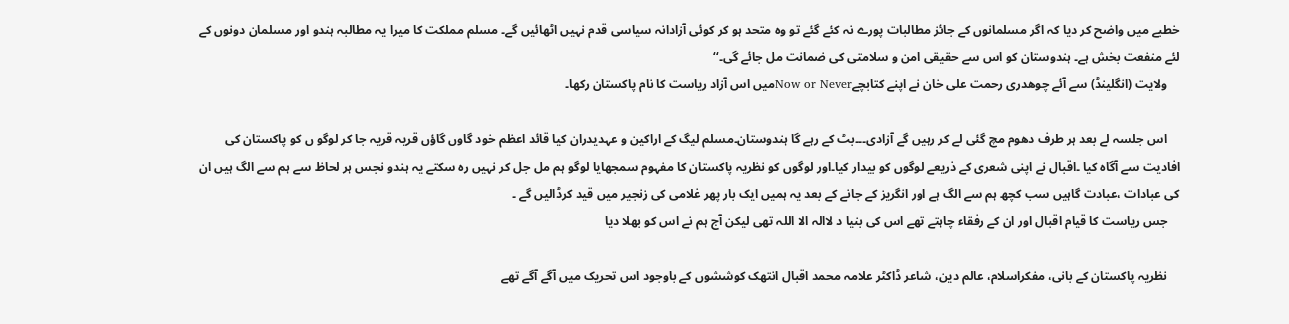خطبے میں واضح کر دیا کہ اگر مسلمانوں کے جائز مطالبات پورے نہ کئے گئے تو وہ متحد ہو کر کوئی آزادانہ سیاسی قدم نہیں اٹھائیں گے۔ مسلم مملکت کا میرا یہ مطالبہ ہندو اور مسلمان دونوں کے لئے منفعت بخش ہے۔ ہندوستان کو اس سے حقیقی امن و سلامتی کی ضمانت مل جائے گی۔‘‘
    ولایت (انگلینڈ) سے آئے چوھدری رحمت علی خان نے اپنے کتابچےNow or Neverمیں اس آزاد ریاست کا نام پاکستان رکھا۔

    اس جلسہ لے بعد ہر طرف دھوم مچ گئی لے کر رہیں گے آزادی۔۔۔بٹ کے رہے گا ہندوستان۔مسلم لیگ کے اراکین و عہدیدران کیا قائد اعظم خود گاوں گاؤں قریہ قریہ جا کر لوگو ں کو پاکستان کی افادیت سے آگاہ کیا ۔اقبال نے اپنی شعری کے ذریعے لوگوں کو بیدار کیا۔اور لوگوں کو نظریہ پاکستان کا مفہوم سمجھایا لوگو ہم مل جل کر نہیں رہ سکتے یہ ہندو نجس ہر لحاظ سے ہم سے الگ ہیں ان کی عبادات ،عبادت گاہیں سب کچھ ہم سے الگ ہے اور انگریز کے جانے کے بعد یہ ہمیں ایک بار پھر غلامی کی زنجیر میں قید کرڈالیں گے ۔
    جس ریاست کا قیام اقبال اور ان کے رفقاء چاہتے تھے اس کی بنیا د لاالہ الا اللہ تھی لیکن آج ہم نے اس کو بھلا دیا

    نظریہ پاکستان کے بانی، مفکراسلام، عالم دین، شاعر ڈاکٹر علامہ محمد اقبال انتھک کوششوں کے باوجود اس تحریک میں آگے آگے تھے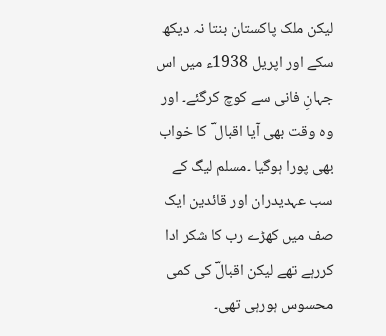لیکن ملک پاکستان بنتا نہ دیکھ سکے اور اپریل 1938ء میں اس جہانِ فانی سے کوچ کرگئے۔ اور وہ وقت بھی آیا اقبال ؔ کا خواب بھی پورا ہوگیا ۔مسلم لیگ کے سب عہدیدران اور قائدین ایک صف میں کھڑے رب کا شکر ادا کررہے تھے لیکن اقبالؔ کی کمی محسوس ہورہی تھی۔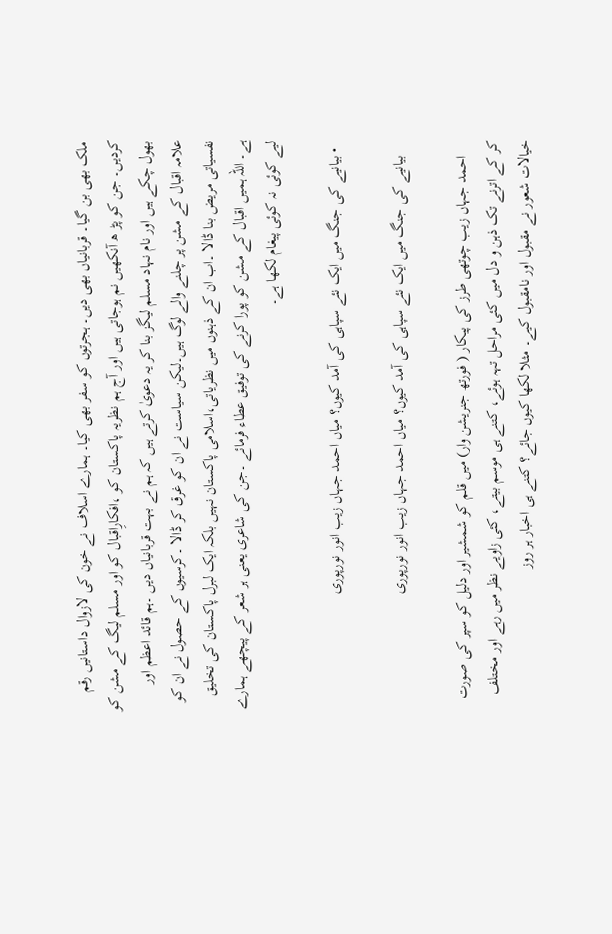ملک بھی بن گیا۔ قربانیاں بھی دیں۔ ہجرتوں کو سفر بھی کیا۔ ہمارے اسلاف نے خون کی لازوال داستانیں رقم کردیں۔ جن کو پڑ ھ آنکھیں نم ہوجاتی ہیں اور آج ہم نظریہ پاکستان کو ،افکارِاقبال کو اور مسلم لیگ کے مشن کو بھول چکے ہیں اور نام نہاد مسلم لیگز بنا کر یہ دعویٰ کرتے ہیں کہ ہم نے بہت قربانیاں دیں ۔ہم قائد اعظم اور علامہ اقبال کے مشن پر چلنے والے لوگ ہیں۔لیکن سیاست نے ان کو غرق کر ڈالا ۔کرسیوں کے حصول نے ان کو نفسیاتی مریض بنا ڈالا ۔اب ان کے ذہنوں میں نظریاتی،اسلامی پاکستان نہیں بلکہ ایک لبرل پاکستان کی تخلیق ہے۔ اللہ ہمیں اقبال کے مشن کو پورا کرنے کی توفیق عطاء فرمائے ۔جن کی شاعری یعنی ہر شعر کے پیچھے ہمارے لیے کوئی نہ کوئی پیغام لکھا ہے۔

  • بیانیے کی جنگ میں ایک نئے سپاہی کی آمد کیوں؟ میاں احمد جہاں زیب انور نورپوری

    بیانیے کی جنگ میں ایک نئے سپاہی کی آمد کیوں؟ میاں احمد جہاں زیب انور نورپوری

    احمد جہاں زیب چوتھی طرز کی پیکار ( فورتھ جنریشن وار) میں قلم کو شمشیر اور دلیل کو سپر کی صورت کر کے اترنے تک ذہن و دل میں کئی مراحل تہہ ہوئے، کتنے ہی موسم بیتے، کئی زاویے نظر میں رہے اور مختلف خیالات شعور نے مقبول اور نامقبول کیے۔ مثلا لکھا کیوں جائے؟ کتنے ہی اخبار ہر روز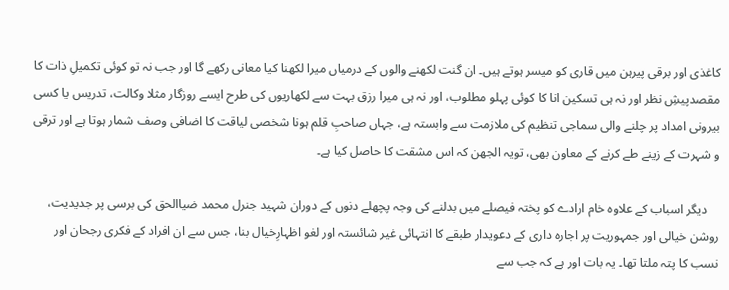کاغذی اور برقی پیرہن میں قاری کو میسر ہوتے ہیں۔ ان گنت لکھنے والوں کے درمیاں میرا لکھنا کیا معانی رکھے گا اور جب نہ تو کوئی تکمیلِ ذات کا مقصدپیشِ نظر اور نہ ہی تسکین انا کا کوئی پہلو مطلوب، اور نہ ہی میرا رزق بہت سے لکھاریوں کی طرح ایسے روزگار مثلا وکالت، تدریس یا کسی بیرونی امداد پر چلنے والی سماجی تنظیم کی ملازمت سے وابستہ ہے، جہاں صاحبِ قلم ہونا شخصی لیاقت کا اضافی وصف شمار ہوتا ہے اور ترقی و شہرت کے زینے طے کرنے کے معاون بھی، تویہ الجھن کہ اس مشقت کا حاصل کیا ہے۔

    دیگر اسباب کے علاوہ خام ارادے کو پختہ فیصلے میں بدلنے کی وجہ پچھلے دنوں کے دوران شہید جنرل محمد ضیاالحق کی برسی پر جدیدیت، روشن خیالی اور جمہوریت پر اجارہ داری کے دعویدار طبقے کا انتہائی غیر شائستہ اور لغو اظہارِخیال بنا، جس سے ان افراد کے فکری رجحان اور نسب کا پتہ ملتا تھا۔ یہ بات اور ہے کہ جب سے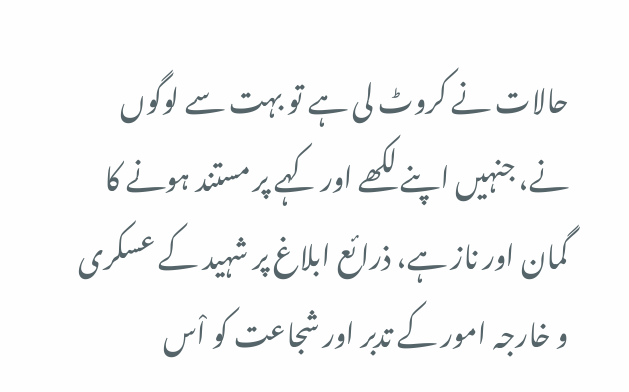حالات نے کروٹ لی ہے تو بہت سے لوگوں نے، جنہیں اپنے لکھے اور کہے پر مستند ہونے کا گمان اور ناز ہے، ذرائع ابلاغ پر شہید کے عسکری و خارجہ امور کے تدبر اور شجاعت کو اْس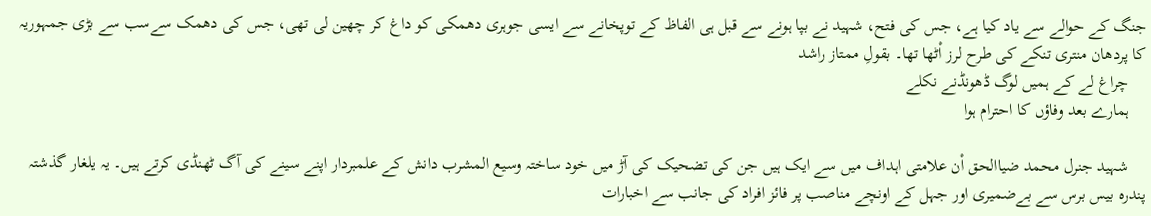جنگ کے حوالے سے یاد کیا ہے، جس کی فتح، شہید نے بپا ہونے سے قبل ہی الفاظ کے توپخانے سے ایسی جوہری دھمکی کو داغ کر چھین لی تھی، جس کی دھمک سےسب سے بڑی جمہوریہ کا پردھان منتری تنکے کی طرح لرز اْٹھا تھا۔ بقولِ ممتاز راشد
    چراغ لے کے ہمیں لوگ ڈھونڈنے نکلے
    ہمارے بعد وفاؤں کا احترام ہوا

    شہید جنرل محمد ضیاالحق اْن علامتی اہداف میں سے ایک ہیں جن کی تضحیک کی آڑ میں خود ساختہ وسیع المشرب دانش کے علمبردار اپنے سینے کی آگ ٹھنڈی کرتے ہیں۔ یہ یلغار گذشتہ پندرہ بیس برس سے بےضمیری اور جہل کے اونچے مناصب پر فائز افراد کی جانب سے اخبارات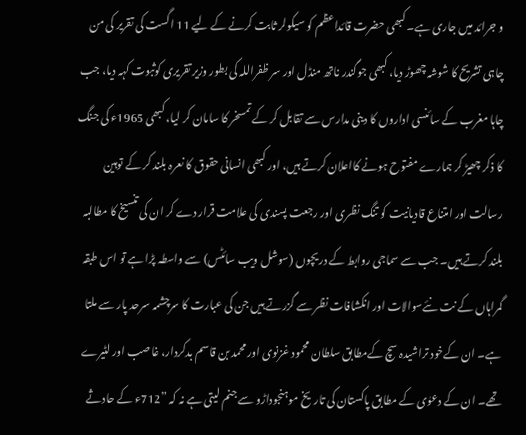و جرائد میں جاری ہے۔ کبھی حضرت قائداعظم کو سیکولر ثابت کرنے کے لیے 11 اگست کی تقریر کی من چاہی تشریح کا شوشہ چھوڑ دیا، کبھی جوگندر ناتھ منڈل اور سر ظفراللہ کی بطور وزیر تقریری کوثبوت کہہ دیا، جب چاہا مغرب کے سائنسی اداروں کا دینی مدارس سے تقابل کر کے تمسخر کا سامان کر لیا، کبھی 1965ء کی جنگ کا ذکر چھیڑ کر ہمارے مفتوح ہونے کااعلان کرتے ہیں، اور کبھی انسانی حقوق کا نعرہ بلند کر کے توہین رسالت اور امتناع قادیانیت کو تنگ نظری اور رجعت پسندی کی علامت قرار دے کر ان کی تنسیخ کا مطالبہ بلند کرتے ہیں۔ جب سے سماجی روابط کے دریچوں (سوشل ویب سائٹس) سے واسطہ پڑا ہے تو اس طبقہ گمراہاں کے نت نئےسوالات اور انکشافات نظر سے گزرتے ہیں جن کی عبارت کا سرچشمہ سرحد پار سے ملتا ہے۔ ان کےخود تراشیدہ سچ کےمطابق سلطان محمود غزنوی اور محمد بن قاسم بدکردار، غاصب اور لٹیرے تھے۔ ان کے دعوٰی کے مطابق پاکستان کی تاریخ موہنجوداڑو سے جنم لیتی ہے نہ کہ ”712ء کے حادثے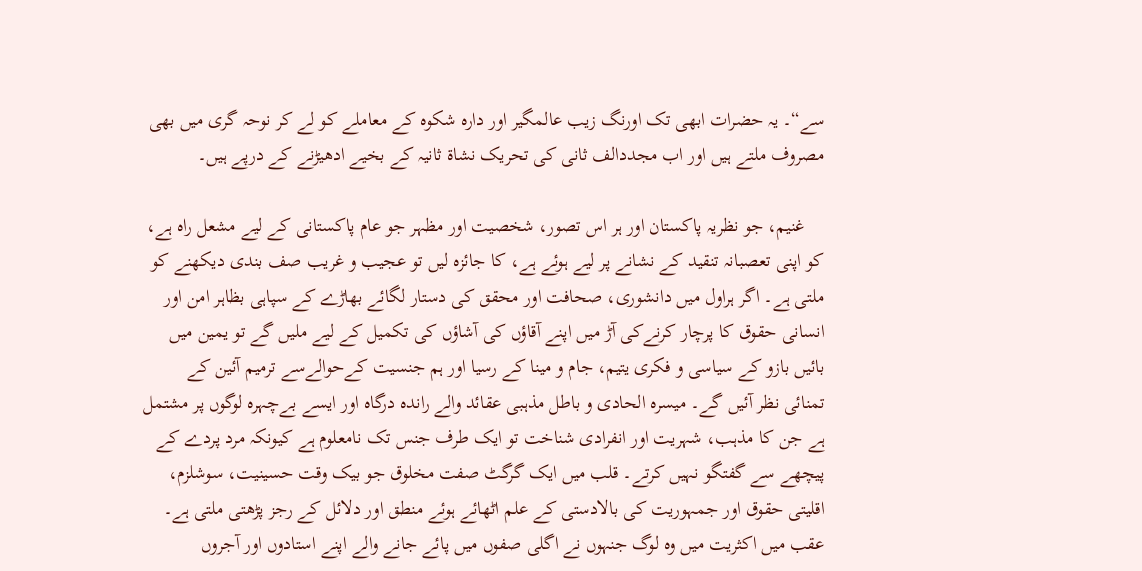سے“۔ یہ حضرات ابھی تک اورنگ زیب عالمگیر اور دارہ شکوہ کے معاملے کو لے کر نوحہ گری میں بھی مصروف ملتے ہیں اور اب مجددالف ثانی کی تحریک نشاۃ ثانیہ کے بخیے ادھیڑنے کے درپے ہیں۔

    غنیم، جو نظریہ پاکستان اور ہر اس تصور، شخصیت اور مظہر جو عام پاکستانی کے لیے مشعل راہ ہے، کو اپنی تعصبانہ تنقید کے نشانے پر لیے ہوئے ہے، کا جائزہ لیں تو عجیب و غریب صف بندی دیکھنے کو ملتی ہے۔ اگر ہراول میں دانشوری، صحافت اور محقق کی دستار لگائے بھاڑے کے سپاہی بظاہر امن اور انسانی حقوق کا پرچار کرنےکی آڑ میں اپنے آقاؤں کی آشاؤں کی تکمیل کے لیے ملیں گے تو یمین میں بائیں بازو کے سیاسی و فکری یتیم، جام و مینا کے رسیا اور ہم جنسیت کےحوالےسے ترمیم آئین کے تمنائی نظر آئیں گے۔ میسرہ الحادی و باطل مذہبی عقائد والے راندہ درگاہ اور ایسے بےچہرہ لوگوں پر مشتمل ہے جن کا مذہب، شہریت اور انفرادی شناخت تو ایک طرف جنس تک نامعلوم ہے کیونکہ مرد پردے کے پیچھے سے گفتگو نہیں کرتے۔ قلب میں ایک گرگٹ صفت مخلوق جو بیک وقت حسینیت، سوشلزم، اقلیتی حقوق اور جمہوریت کی بالادستی کے علم اٹھائے ہوئے منطق اور دلائل کے رجز پڑھتی ملتی ہے۔ عقب میں اکثریت میں وہ لوگ جنہوں نے اگلی صفوں میں پائے جانے والے اپنے استادوں اور آجروں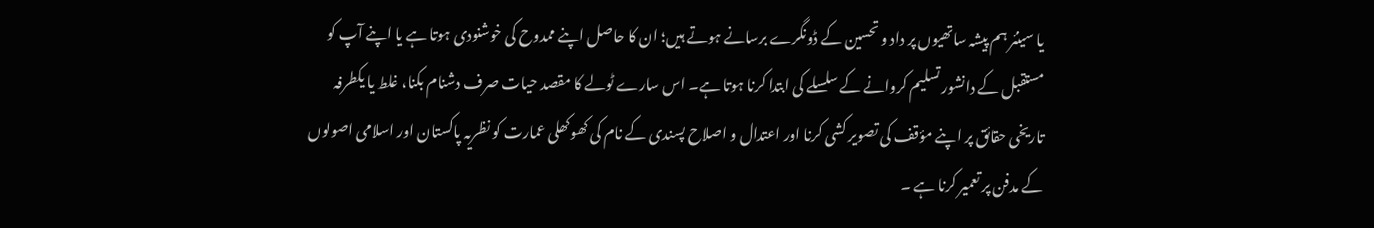یا سینئر ہم پیشہ ساتھیوں پر داد و تحسین کے ڈونگرے برسانے ہوتے ہیں؛ ان کا حاصل اپنے ممدوح کی خوشنودی ہوتا ہے یا اپنے آپ کو مستقبل کے دانشور تسلیم کروانے کے سلسلے کی ابتدا کرنا ہوتا ہے۔ اس سارے ٹولے کا مقصد حیات صرف دشنام بکنا، غلط یا یکطرفہ تاریخی حقائق پر اپنے مؤقف کی تصویر کشی کرنا اور اعتدال و اصلاح پسندی کے نام کی کھوکھلی عمارت کو نظریہ پاکستان اور اسلامی اصولوں کے مدفن پر تعمیر کرنا ہے ۔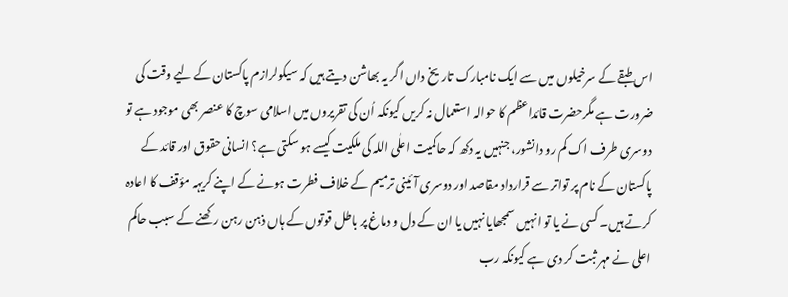اس طبقے کے سرخیلوں میں سے ایک نامبارک تاریخ داں اگر یہ بھاشن دیتے ہیں کہ سیکولرازم پاکستان کے لیے وقت کی ضرورت ہے مگرحضرت قائداعظم کا حوالہ استعمال نہ کریں کیونکہ اُن کی تقریروں میں اسلامی سوچ کا عنصر بھی موجود ہے تو دوسری طرف اک کم رو دانشور، جنہیں یہ دکھ کہ حاکمیت اعلٰی اللہ کی ملکیت کیسے ہو سکتی ہے؟ انسانی حقوق اور قائد کے پاکستان کے نام پر تواتر سے قرارداد مقاصد اور دوسری آئینی ترمیم کے خلاف فطرت ہونے کے اپنے کریہہ مؤقف کا اعادہ کرتے ہیں۔ کسی نے یا تو انہیں سمجھایا نہیں یا ان کے دل و دماغ پر باطل قوتوں کے ہاں ذہن رہن رکھنے کے سبب حاکم اعلی نے مہر ثبت کر دی ہے کیونکہ رب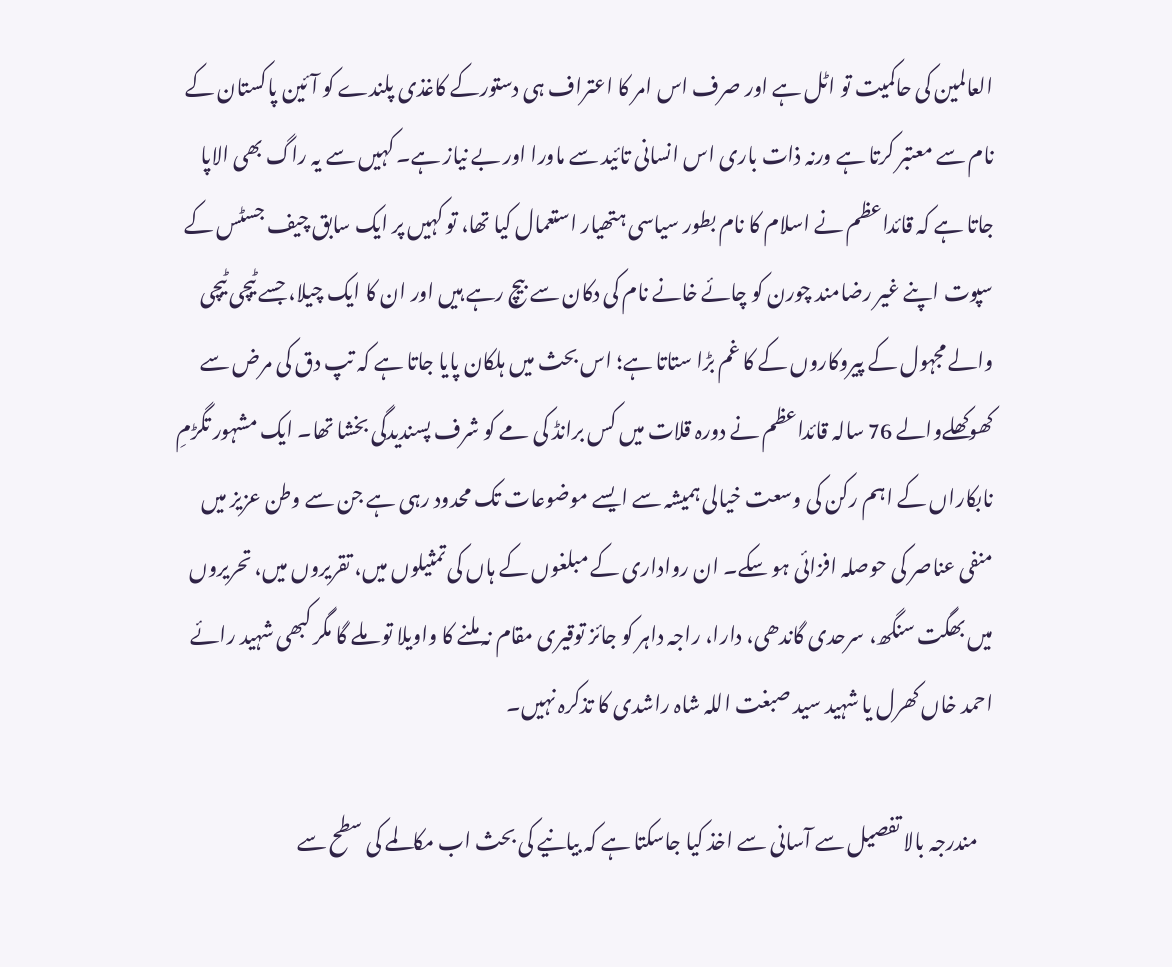العالمین کی حاکمیت تو اٹل ہے اور صرف اس امر کا اعتراف ہی دستورکے کاغذی پلندے کو آئین پاکستان کے نام سے معتبر کرتا ہے ورنہ ذات باری اس انسانی تائید سے ماورا اور بے نیاز ہے۔ کہیں سے یہ راگ بھی الاپا جاتا ہے کہ قائداعظم نے اسلام کا نام بطور سیاسی ہتھیار استعمال کیا تھا، تو کہیں پر ایک سابق چیف جسٹس کے سپوت اپنے غیر رضامند چورن کو چائے خانے نام کی دکان سے بیچ رہے ہیں اور ان کا ایک چیلا، جسے ٹیچی ٹیچی والے مجہول کے پیروکاروں کے کا غم بڑا ستاتا ہے؛ اس بحث میں ہلکان پایا جاتا ہے کہ تپ دق کی مرض سے کھوکھلےوالے 76 سالہ قائداعظم نے دورہ قلات میں کس برانڈ کی مے کو شرف پسندیدگی بخشا تھا۔ ایک مشہور تگڑمِ نابکاراں کے اہم رکن کی وسعت خیالی ہمیشہ سے ایسے موضوعات تک محدود رہی ہے جن سے وطن عزیز میں منفی عناصر کی حوصلہ افزائی ہو سکے۔ ان رواداری کے مبلغوں کے ہاں کی تمثیلوں میں، تقریروں میں، تحریروں میں بھگت سنگھ، سرحدی گاندھی، دارا، راجہ داہر کو جائز توقیری مقام نہ ملنے کا واویلا تو ملے گا مگر کبھی شہید رائے احمد خاں کھرل یا شہید سید صبغت اللہ شاہ راشدی کا تذکرہ نہیں۔

    مندرجہ بالا تفصیل سے آسانی سے اخذ کیا جاسکتا ہے کہ بیانیے کی بحث اب مکالمے کی سطح سے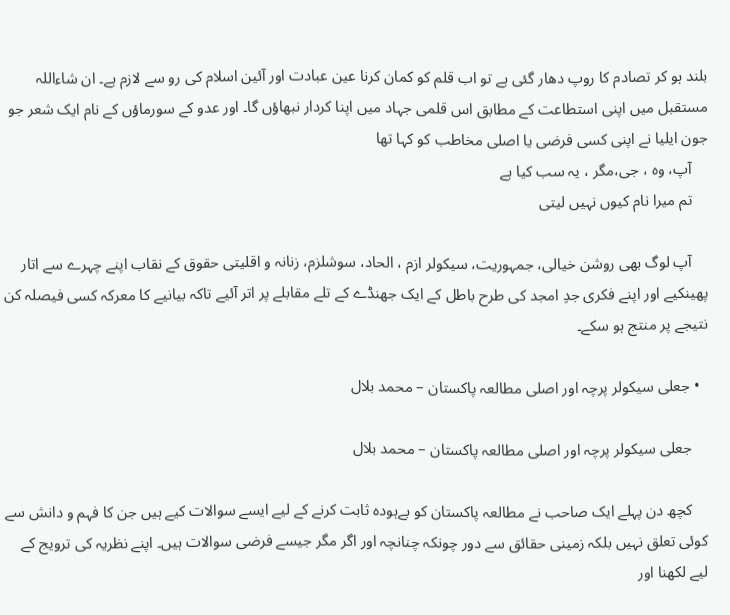بلند ہو کر تصادم کا روپ دھار گئی ہے تو اب قلم کو کمان کرنا عین عبادت اور آئین اسلام کی رو سے لازم ہے۔ ان شاءاللہ مستقبل میں اپنی استطاعت کے مطابق اس قلمی جہاد میں اپنا کردار نبھاؤں گا۔ اور عدو کے سورماؤں کے نام ایک شعر جو جون ایلیا نے اپنی کسی فرضی یا اصلی مخاطب کو کہا تھا
    آپ، وہ ، جی،مگر ، یہ سب کیا ہے
    تم میرا نام کیوں نہیں لیتی

    آپ لوگ بھی روشن خیالی، جمہوریت، سیکولر ازم ، الحاد، سوشلزم، زنانہ و اقلیتی حقوق کے نقاب اپنے چہرے سے اتار پھینکیے اور اپنے فکری جدِ امجد کی طرح باطل کے ایک جھنڈے کے تلے مقابلے پر اتر آئیے تاکہ بیانیے کا معرکہ کسی فیصلہ کن نتیجے پر منتج ہو سکے۔

  • جعلی سیکولر پرچہ اور اصلی مطالعہ پاکستان – محمد بلال

    جعلی سیکولر پرچہ اور اصلی مطالعہ پاکستان – محمد بلال

    کچھ دن پہلے ایک صاحب نے مطالعہ پاکستان کو بےہودہ ثابت کرنے کے لیے ایسے سوالات کیے ہیں جن کا فہم و دانش سے کوئی تعلق نہیں بلکہ زمینی حقائق سے دور چونکہ چنانچہ اور اگر مگر جیسے فرضی سوالات ہیں۔ اپنے نظریہ کی ترویج کے لیے لکھنا اور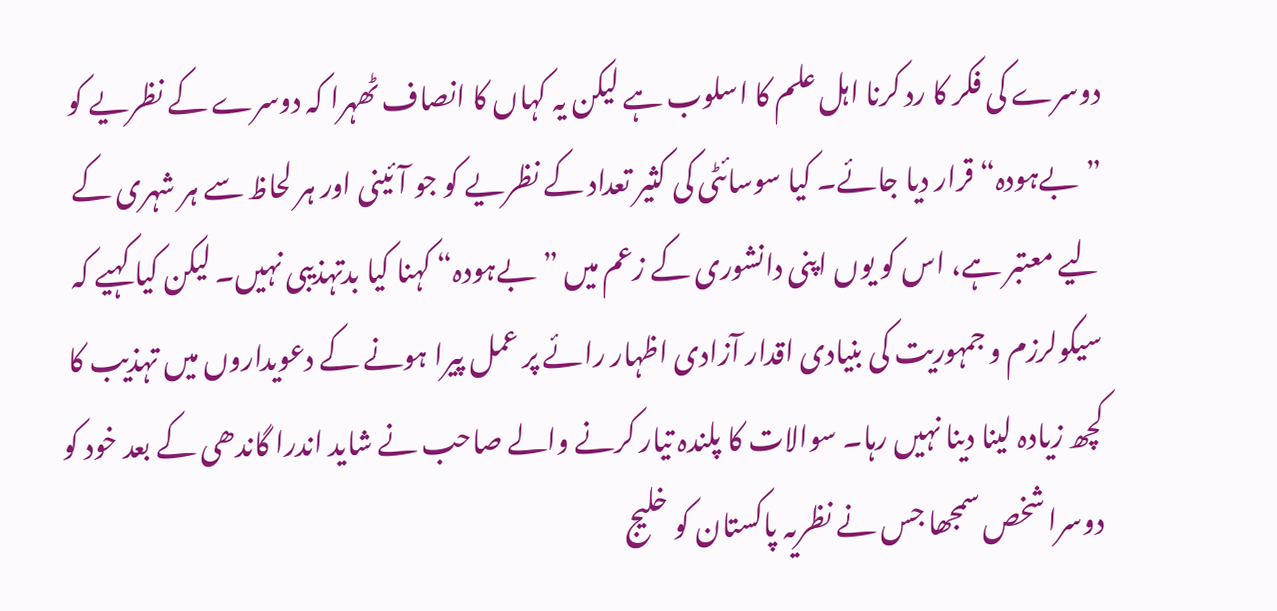دوسرے کی فکر کا رد کرنا اہل علم کا اسلوب ہے لیکن یہ کہاں کا انصاف ٹھہرا کہ دوسرے کے نظریے کو ”بےہودہ“ قرار دیا جائے۔ کیا سوسائٹی کی کثیر تعداد کے نظریے کو جو آئینی اور ہر لحاظ سے ہر شہری کے لیے معتبر ہے، اس کو یوں اپنی دانشوری کے زعم میں ”بےہودہ“ کہنا کیا بدتہذیبی نہیں۔ لیکن کیا کہیے کہ سیکولرزم و جمہوریت کی بنیادی اقدار آزادی اظہار رائے پر عمل پیرا ہونے کے دعویداروں میں تہذیب کا کچھ زیادہ لینا دینا نہیں رہا۔ سوالات کا پلندہ تیار کرنے والے صاحب نے شاید اندرا گاندھی کے بعد خود کو دوسرا شخص سمجھا جس نے نظریہ پاکستان کو خلیج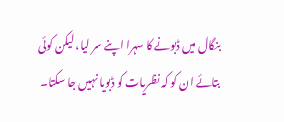بنگال میں ڈبونے کا سہرا اپنے سر لیا، لیکن کوئی بتائے ان کو کہ نظریات کو ڈبویا نہیں جا سکتا۔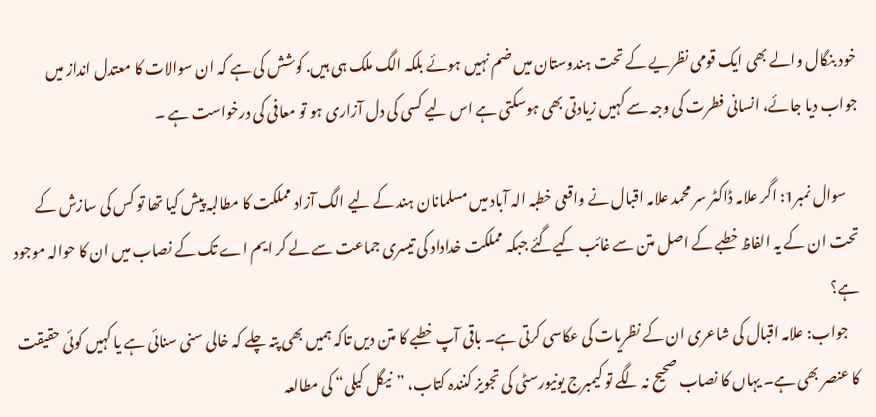خود بنگال والے بھی ایک قومی نظریے کے تحت ہندوستان میں ضم نہیں ہوئے بلکہ الگ ملک ہی ہیں. کوشش کی ہے کہ ان سوالات کا معتدل انداز میں جواب دیا جائے، انسانی فطرت کی وجہ سے کہیں زیادتی بھی ہوسکتی ہے اس لیے کسی کی دل آزاری ہو تو معافی کی درخواست ہے ۔

    سوال نمبر1: اگر علامہ ڈاکٹر سر محمد علامہ اقبال نے واقعی خطبہ الہ آباد میں مسلمانان ہند کے لیے الگ آزاد مملکت کا مطالبہ پیش کیا تھا تو کس کی سازش کے تحت ان کے یہ الفاظ خطبے کے اصل متن سے غائب کیےگئے جبکہ مملکت خداداد کی تیسری جماعت سے لے کر ایم اے تک کے نصاب میں ان کا حوالہ موجود ہے؟
    جواب: علامہ اقبال کی شاعری ان کے نظریات کی عکاسی کرتی ہے۔ باقی آپ خطبے کا متن دیں تاکہ ہمیں بھی پتہ چلے کہ خالی سنی سنائی ہے یا کہیں کوئی حقیقت کا عنصر بھی ہے۔ یہاں کا نصاب صحیح نہ لگے تو کیمبرج یونیورسٹی کی تجویز کنندہ کتاب، ”نیگل کیلی“ کی مطالعہ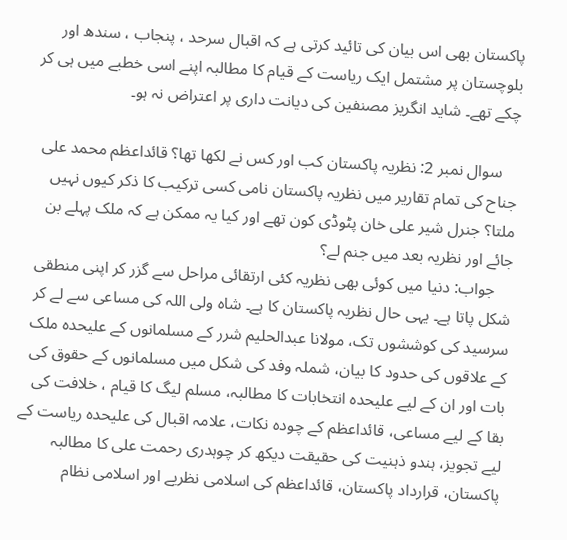پاکستان بھی اس بیان کی تائید کرتی ہے کہ اقبال سرحد ، پنجاب ، سندھ اور بلوچستان پر مشتمل ایک ریاست کے قیام کا مطالبہ اپنے اسی خطبے میں ہی کر چکے تھے۔ شاید انگریز مصنفین کی دیانت داری پر اعتراض نہ ہو۔

    سوال نمبر 2: نظریہ پاکستان کب اور کس نے لکھا تھا؟ قائداعظم محمد علی جناح کی تمام تقاریر میں نظریہ پاکستان نامی کسی ترکیب کا ذکر کیوں نہیں ملتا؟ جنرل شیر علی خان پٹوڈی کون تھے اور کیا یہ ممکن ہے کہ ملک پہلے بن جائے اور نظریہ بعد میں جنم لے؟
    جواب: دنیا میں کوئی بھی نظریہ کئی ارتقائی مراحل سے گزر کر اپنی منطقی شکل پاتا ہے۔ یہی حال نظریہ پاکستان کا ہے۔ شاہ ولی اللہ کی مساعی سے لے کر سرسید کی کوششوں تک، مولانا عبدالحلیم شرر کے مسلمانوں کے علیحدہ ملک کے علاقوں کی حدود کا بیان، شملہ وفد کی شکل میں مسلمانوں کے حقوق کی بات اور ان کے لیے علیحدہ انتخابات کا مطالبہ، مسلم لیگ کا قیام ، خلافت کی بقا کے لیے مساعی، قائداعظم کے چودہ نکات، علامہ اقبال کی علیحدہ ریاست کے لیے تجویز، ہندو ذہنیت کی حقیقت دیکھ کر چوہدری رحمت علی کا مطالبہ پاکستان، قرارداد پاکستان، قائداعظم کی اسلامی نظریے اور اسلامی نظام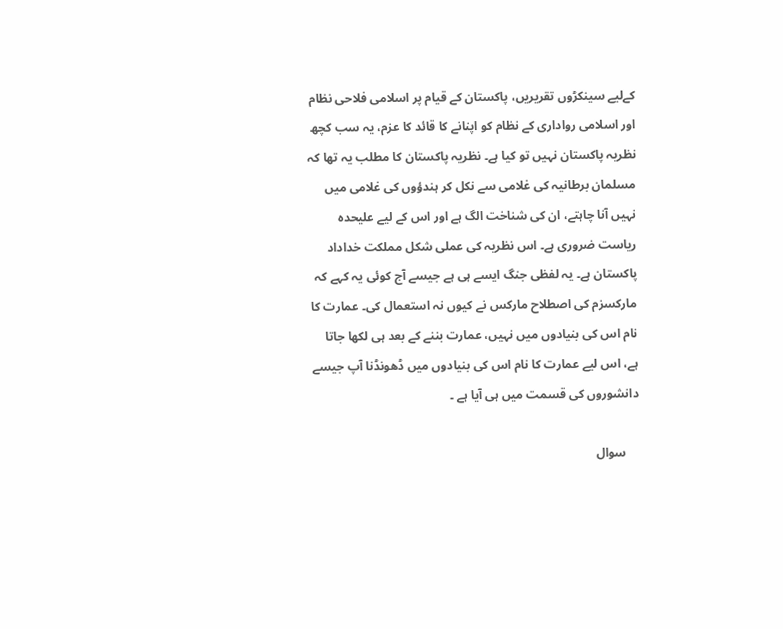کےلیے سینکڑوں تقریریں، پاکستان کے قیام پر اسلامی فلاحی نظام اور اسلامی رواداری کے نظام کو اپنانے کا قائد کا عزم، یہ سب کچھ نظریہ پاکستان نہیں تو کیا ہے۔ نظریہ پاکستان کا مطلب یہ تھا کہ مسلمان برطانیہ کی غلامی سے نکل کر ہندؤوں کی غلامی میں نہیں آنا چاہتے، ان کی شناخت الگ ہے اور اس کے لیے علیحدہ ریاست ضروری ہے۔ اس نظریہ کی عملی شکل مملکت خداداد پاکستان ہے۔ یہ لفظی جنگ ایسے ہی ہے جیسے آج کوئی یہ کہے کہ مارکسزم کی اصطلاح مارکس نے کیوں نہ استعمال کی۔ عمارت کا نام اس کی بنیادوں میں نہیں، عمارت بننے کے بعد ہی لکھا جاتا ہے، اس لیے عمارت کا نام اس کی بنیادوں میں ڈھونڈنا آپ جیسے دانشوروں کی قسمت میں ہی آیا ہے ۔

    سوال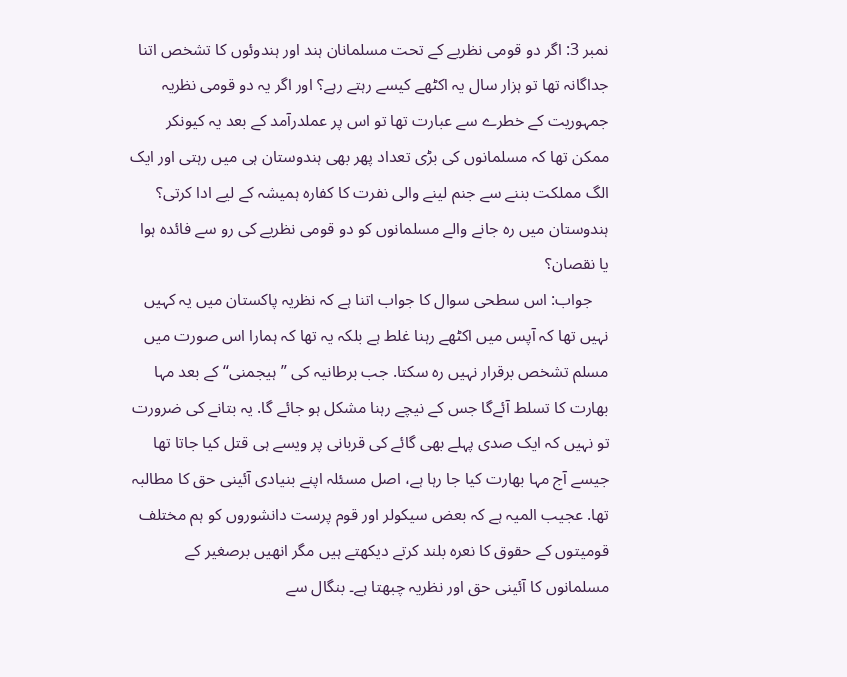نمبر 3: اگر دو قومی نظریے کے تحت مسلمانان ہند اور ہندوئوں کا تشخص اتنا جداگانہ تھا تو ہزار سال یہ اکٹھے کیسے رہتے رہے؟ اور اگر یہ دو قومی نظریہ جمہوریت کے خطرے سے عبارت تھا تو اس پر عملدرآمد کے بعد یہ کیونکر ممکن تھا کہ مسلمانوں کی بڑی تعداد پھر بھی ہندوستان ہی میں رہتی اور ایک الگ مملکت بننے سے جنم لینے والی نفرت کا کفارہ ہمیشہ کے لیے ادا کرتی؟ ہندوستان میں رہ جانے والے مسلمانوں کو دو قومی نظریے کی رو سے فائدہ ہوا یا نقصان؟
    جواب: اس سطحی سوال کا جواب اتنا ہے کہ نظریہ پاکستان میں یہ کہیں نہیں تھا کہ آپس میں اکٹھے رہنا غلط ہے بلکہ یہ تھا کہ ہمارا اس صورت میں مسلم تشخص برقرار نہیں رہ سکتا. جب برطانیہ کی ”ہیجمنی“ کے بعد مہا بھارت کا تسلط آئےگا جس کے نیچے رہنا مشکل ہو جائے گا. یہ بتانے کی ضرورت تو نہیں کہ ایک صدی پہلے بھی گائے کی قربانی پر ویسے ہی قتل کیا جاتا تھا جیسے آج مہا بھارت کیا جا رہا ہے، اصل مسئلہ اپنے بنیادی آئینی حق کا مطالبہ تھا. عجیب المیہ ہے کہ بعض سیکولر اور قوم پرست دانشوروں کو ہم مختلف قومیتوں کے حقوق کا نعرہ بلند کرتے دیکھتے ہیں مگر انھیں برصغیر کے مسلمانوں کا آئینی حق اور نظریہ چبھتا ہے۔ بنگال سے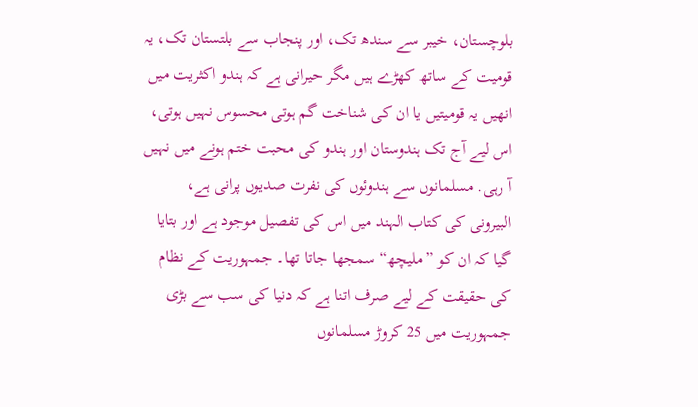بلوچستان، خیبر سے سندھ تک، اور پنجاب سے بلتستان تک، یہ قومیت کے ساتھ کھڑے ہیں مگر حیرانی ہے کہ ہندو اکثریت میں انھیں یہ قومیتیں یا ان کی شناخت گم ہوتی محسوس نہیں ہوتی، اس لیے آج تک ہندوستان اور ہندو کی محبت ختم ہونے میں نہیں آ رہی. مسلمانوں سے ہندوئوں کی نفرت صدیوں پرانی ہے، البیرونی کی کتاب الہند میں اس کی تفصیل موجود ہے اور بتایا گیا کہ ان کو ”ملیچھ“ سمجھا جاتا تھا۔ جمہوریت کے نظام کی حقیقت کے لیے صرف اتنا ہے کہ دنیا کی سب سے بڑی جمہوریت میں 25 کروڑ مسلمانوں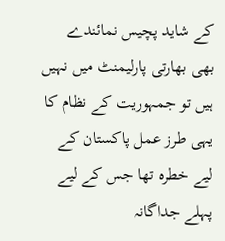کے شاید پچیس نمائندے بھی بھارتی پارلیمنٹ میں نہیں ہیں تو جمہوریت کے نظام کا یہی طرز عمل پاکستان کے لیے خطرہ تھا جس کے لیے پہلے جداگانہ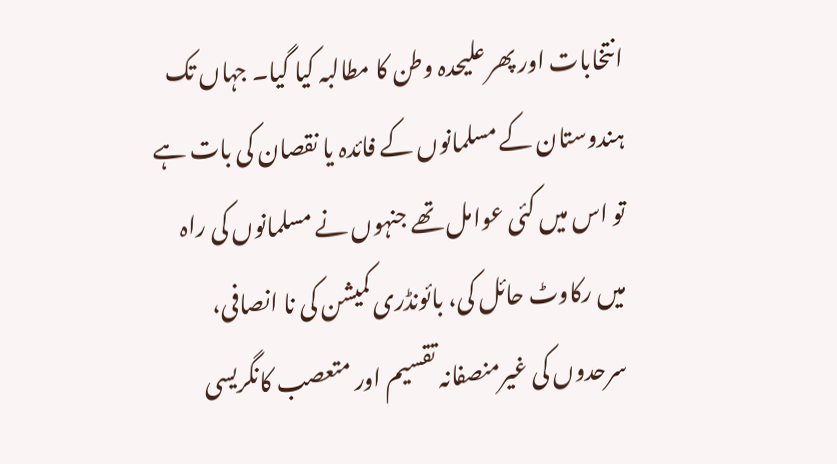انتخابات اور پھر علیحدہ وطن کا مطالبہ کیا گیا۔ جہاں تک ہندوستان کے مسلمانوں کے فائدہ یا نقصان کی بات ہے تو اس میں کئی عوامل تھے جنہوں نے مسلمانوں کی راہ میں رکاوٹ حائل کی، بائونڈری کمیشن کی نا انصافی، سرحدوں کی غیرمنصفانہ تقسیم اور متعصب کانگریسی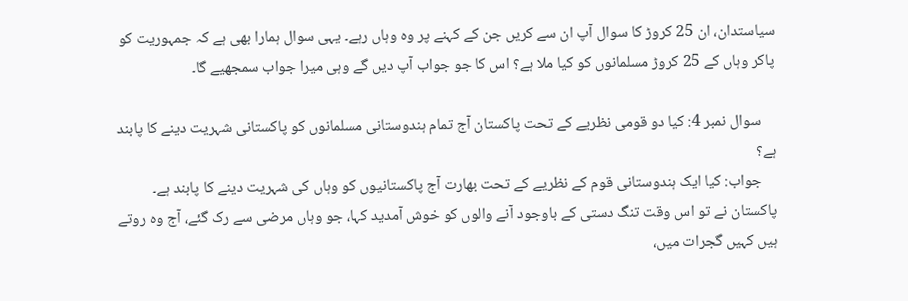سیاستدان، ان 25 کروڑ کا سوال آپ ان سے کریں جن کے کہنے پر وہ وہاں رہے۔ یہی سوال ہمارا بھی ہے کہ جمہوریت کو پاکر وہاں کے 25 کروڑ مسلمانوں کو کیا ملا ہے؟ اس کا جو جواب آپ دیں گے وہی میرا جواب سمجھیے گا۔

    سوال نمبر 4: کیا دو قومی نظریے کے تحت پاکستان آج تمام ہندوستانی مسلمانوں کو پاکستانی شہریت دینے کا پابند ہے؟
    جواب: کیا ایک ہندوستانی قوم کے نظریے کے تحت بھارت آج پاکستانیوں کو وہاں کی شہریت دینے کا پابند ہے۔ پاکستان نے تو اس وقت تنگ دستی کے باوجود آنے والوں کو خوش آمدید کہا، جو وہاں مرضی سے رک گئے، آج وہ روتے ہیں کہیں گجرات میں،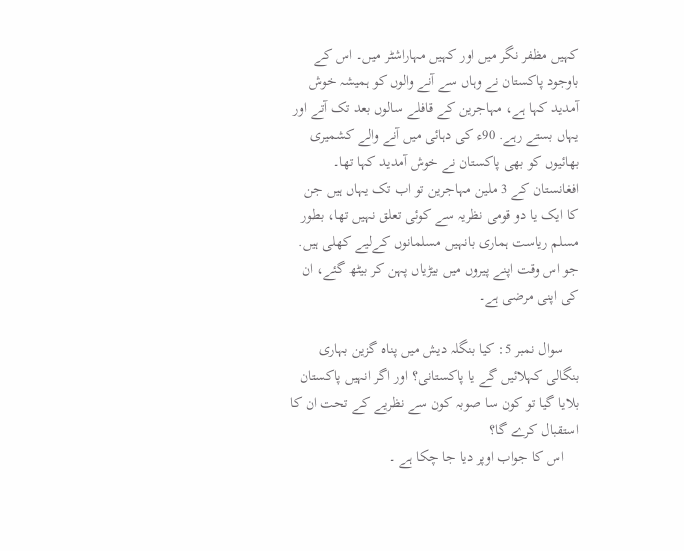کہیں مظفر نگر میں اور کہیں مہاراشٹر میں۔ اس کے باوجود پاکستان نے وہاں سے آنے والوں کو ہمیشہ خوش آمدید کہا ہے، مہاجرین کے قافلے سالوں بعد تک آتے اور یہاں بستے رہے. 90ء کی دہائی میں آنے والے کشمیری بھائیوں کو بھی پاکستان نے خوش آمدید کہا تھا۔ افغانستان کے 3 ملین مہاجرین تو اب تک یہاں ہیں جن کا ایک یا دو قومی نظریہ سے کوئی تعلق نہیں تھا، بطور مسلم ریاست ہماری بانہیں مسلمانوں کےلیے کھلی ہیں. جو اس وقت اپنے پیروں میں بیڑیاں پہن کر بیٹھ گئے، ان کی اپنی مرضی ہے۔

    سوال نمبر 5: کیا بنگلہ دیش میں پناہ گزین بہاری بنگالی کہلائیں گے یا پاکستانی؟ اور اگر انہیں پاکستان بلایا گیا تو کون سا صوبہ کون سے نظریے کے تحت ان کا استقبال کرے گا؟
    اس کا جواب اوپر دیا جا چکا ہے ۔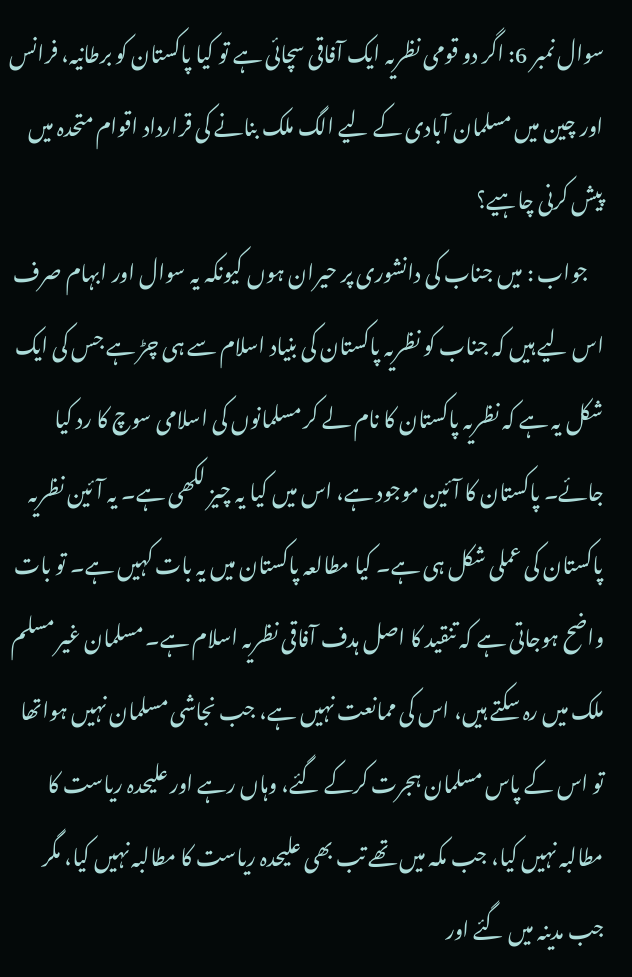سوال نمبر 6: اگر دو قومی نظریہ ایک آفاقی سچائی ہے تو کیا پاکستان کو برطانیہ، فرانس اور چین میں مسلمان آبادی کے لیے الگ ملک بنانے کی قرارداد اقوام متحدہ میں پیش کرنی چاہیے؟
    جواب : میں جناب کی دانشوری پر حیران ہوں کیونکہ یہ سوال اور ابہام صرف اس لیے ہیں کہ جناب کو نظریہ پاکستان کی بنیاد اسلام سے ہی چڑ ہے جس کی ایک شکل یہ ہے کہ نظریہ پاکستان کا نام لے کر مسلمانوں کی اسلامی سوچ کا رد کیا جائے۔ پاکستان کا آئین موجود ہے، اس میں کیا یہ چیز لکھی ہے۔ یہ آئین نظریہ پاکستان کی عملی شکل ہی ہے۔ کیا مطالعہ پاکستان میں یہ بات کہیں ہے۔ تو بات واضح ہوجاتی ہے کہ تنقید کا اصل ہدف آفاقی نظریہ اسلام ہے۔ مسلمان غیر مسلم ملک میں رہ سکتے ہیں، اس کی ممانعت نہیں ہے، جب نجاشی مسلمان نہیں ہواتھا تو اس کے پاس مسلمان ہجرت کرکے گئے، وہاں رہے اور علیحدہ ریاست کا مطالبہ نہیں کیا، جب مکہ میں تھے تب بھی علیحدہ ریاست کا مطالبہ نہیں کیا، مگر جب مدینہ میں گئے اور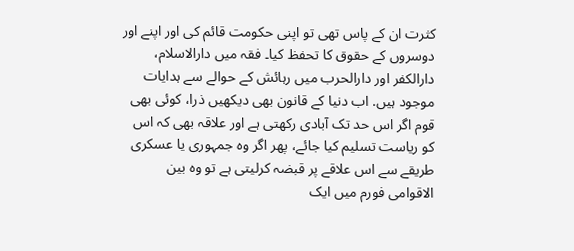کثرت ان کے پاس تھی تو اپنی حکومت قائم کی اور اپنے اور دوسروں کے حقوق کا تحفظ کیا۔ فقہ میں دارالاسلام، دارالکفر اور دارالحرب میں رہائش کے حوالے سے ہدایات موجود ہیں. اب دنیا کے قانون بھی دیکھیں ذرا، کوئی بھی قوم اگر اس حد تک آبادی رکھتی ہے اور علاقہ بھی کہ اس کو ریاست تسلیم کیا جائے، پھر اگر وہ جمہوری یا عسکری طریقے سے اس علاقے پر قبضہ کرلیتی ہے تو وہ بین الاقوامی فورم میں ایک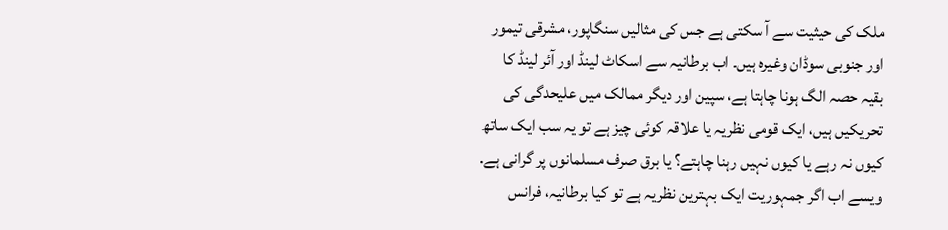ملک کی حیثیت سے آ سکتی ہے جس کی مثالیں سنگاپور، مشرقی تیمور اور جنوبی سوڈان وغیرہ ہیں۔ اب برطانیہ سے اسکاٹ لینڈ اور آئر لینڈ کا بقیہ حصہ الگ ہونا چاہتا ہے، سپین اور دیگر ممالک میں علیحدگی کی تحریکیں ہیں، ایک قومی نظریہ یا علاقہ کوئی چیز ہے تو یہ سب ایک ساتھ کیوں نہ رہے یا کیوں نہیں رہنا چاہتے؟ یا برق صرف مسلمانوں‌ پر گرانی ہے. ویسے اب اگر جمہوریت ایک بہترین نظریہ ہے تو کیا برطانیہ، فرانس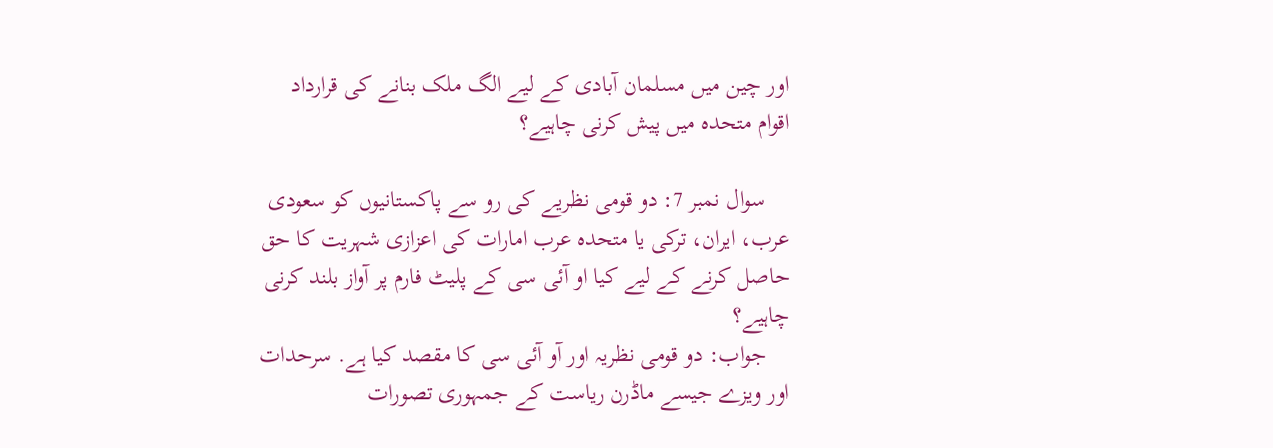اور چین میں مسلمان آبادی کے لیے الگ ملک بنانے کی قرارداد اقوام متحدہ میں پیش کرنی چاہیے؟

    سوال نمبر 7: دو قومی نظریے کی رو سے پاکستانیوں کو سعودی عرب، ایران، ترکی یا متحدہ عرب امارات کی اعزازی شہریت کا حق حاصل کرنے کے لیے کیا او آئی سی کے پلیٹ فارم پر آواز بلند کرنی چاہیے؟
    جواب: دو قومی نظریہ اور آو آئی سی کا مقصد کیا ہے. سرحدات اور ویزے جیسے ماڈرن ریاست کے جمہوری تصورات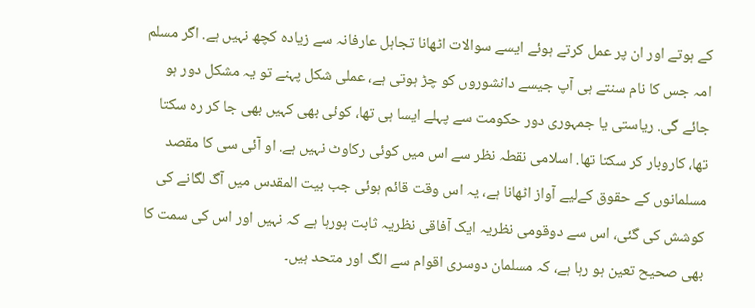کے ہوتے اور ان پر عمل کرتے ہوئے ایسے سوالات اٹھانا تجاہل عارفانہ سے زیادہ کچھ نہیں ہے. اگر مسلم امہ جس کا نام سنتے ہی آپ جیسے دانشوروں کو چڑ ہوتی ہے، عملی شکل پہنے تو یہ مشکل دور ہو جائے گی. ریاستی یا جمہوری دور حکومت سے پہلے ایسا ہی تھا، کوئی بھی کہیں بھی جا کر رہ سکتا تھا، کاروبار کر سکتا تھا. اسلامی نقطہ نظر سے اس میں کوئی رکاوٹ نہیں ہے. او آئی سی کا مقصد مسلمانوں کے حقوق کےلیے آواز اٹھانا ہے، یہ اس وقت قائم ہوئی جب بیت المقدس میں آگ لگانے کی کوشش کی گئی، اس سے دوقومی نظریہ ایک آفاقی نظریہ ثابت ہورہا ہے کہ نہیں اور اس کی سمت کا بھی صحیح تعین ہو رہا ہے، کہ مسلمان دوسری اقوام سے الگ اور متحد ہیں۔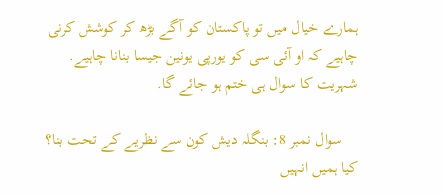ہمارے خیال میں تو پاکستان کو آگے بڑھ کر کوشش کرنی چاہیے کہ او آئی سی کو یورپی یونین جیسا بنانا چاہیے. شہریت کا سوال ہی ختم ہو جائے گا.

    سوال نمبر 8: بنگلہ دیش کون سے نظریے کے تحت بنا؟ کیا ہمیں انہیں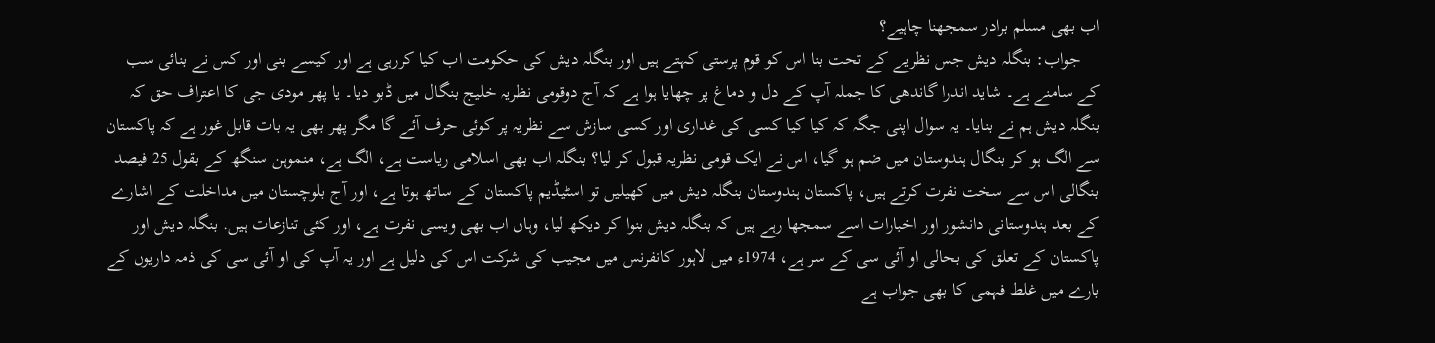اب بھی مسلم برادر سمجھنا چاہیے؟
    جواب: بنگلہ دیش جس نظریے کے تحت بنا اس کو قوم پرستی کہتے ہیں اور بنگلہ دیش کی حکومت اب کیا کررہی ہے اور کیسے بنی اور کس نے بنائی سب کے سامنے ہے۔ شاید اندرا گاندھی کا جملہ آپ کے دل و دماغ پر چھایا ہوا ہے کہ آج دوقومی نظریہ خلیج بنگال میں ڈبو دیا۔ یا پھر مودی جی کا اعتراف حق کہ بنگلہ دیش ہم نے بنایا۔ یہ سوال اپنی جگہ کہ کیا کیا کسی کی غداری اور کسی سازش سے نظریہ پر کوئی حرف آئے گا مگر پھر بھی یہ بات قابل غور ہے کہ پاکستان سے الگ ہو کر بنگال ہندوستان میں ضم ہو گیا، اس نے ایک قومی نظریہ قبول کر لیا؟ بنگلہ اب بھی اسلامی ریاست ہے، الگ ہے، منموہن سنگھ کے بقول 25 فیصد بنگالی اس سے سخت نفرت کرتے ہیں، پاکستان ہندوستان بنگلہ دیش میں کھیلیں تو اسٹیڈیم پاکستان کے ساتھ ہوتا ہے، اور آج بلوچستان میں مداخلت کے اشارے کے بعد ہندوستانی دانشور اور اخبارات اسے سمجھا رہے ہیں کہ بنگلہ دیش بنوا کر دیکھ لیا، وہاں اب بھی ویسی نفرت ہے، اور کئی تنازعات ہیں. بنگلہ دیش اور پاکستان کے تعلق کی بحالی او آئی سی کے سر ہے، 1974ء میں لاہور کانفرنس میں مجیب کی شرکت اس کی دلیل ہے اور یہ آپ کی او آئی سی کی ذمہ داریوں کے بارے میں غلط فہمی کا بھی جواب ہے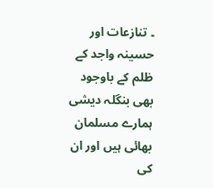۔ تنازعات اور حسینہ واجد کے ظلم کے باوجود بھی بنگلہ دیشی ہمارے مسلمان بھائی ہیں اور ان کی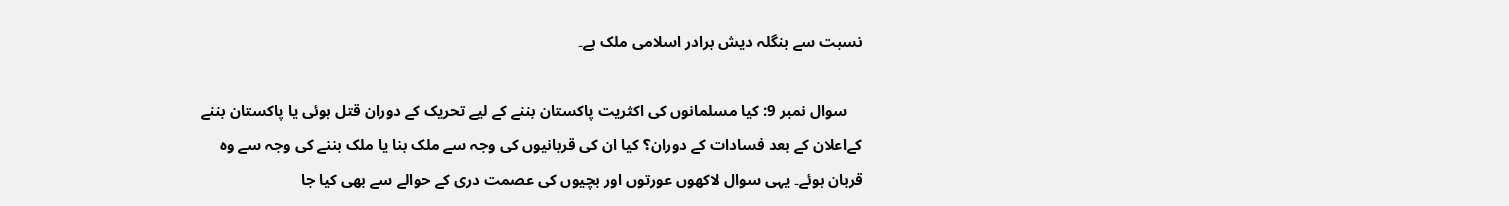نسبت سے بنگلہ دیش برادر اسلامی ملک ہے۔

    سوال نمبر 9: کیا مسلمانوں کی اکثریت پاکستان بننے کے لیے تحریک کے دوران قتل ہوئی یا پاکستان بننے کےاعلان کے بعد فسادات کے دوران؟ کیا ان کی قربانیوں کی وجہ سے ملک بنا یا ملک بننے کی وجہ سے وہ قربان ہوئے۔ یہی سوال لاکھوں عورتوں اور بچیوں کی عصمت دری کے حوالے سے بھی کیا جا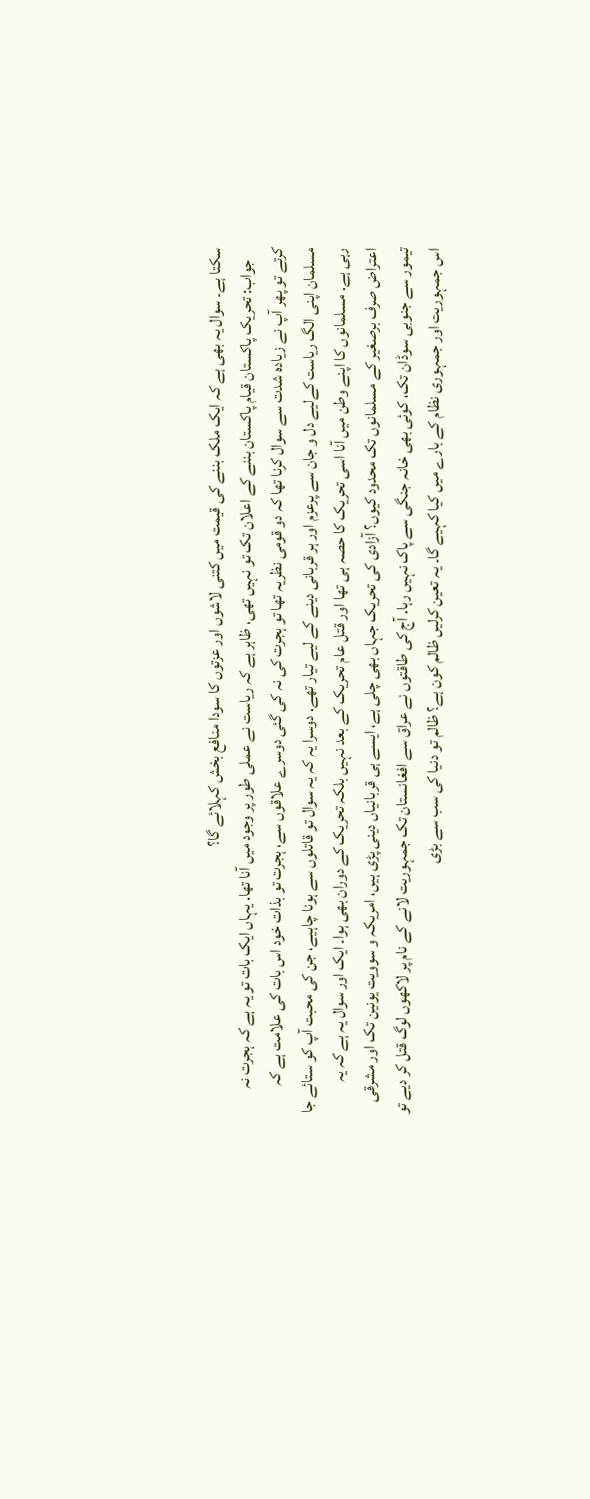سکتا ہے۔ سوال یہ بھی ہے کہ ایک ملک بننے کی قیمت میں کتنی لاشوں اور عزتوں کا سودا منافع بخش کہلائے گا؟
    جواب: تحریک پاکستان قیام پاکستان بننے کے اعلان تک تو نہیں تھی، ظاہر ہے کہ ریاست نے عملی طور پر وجود میں آنا تھا. یہاں ایک بات تو یہ ہے کہ ہجرت نہ کرتے تو پھر آپ نے زیادہ شدت سے سوال کرنا تھا کہ دو قومی نظریہ تھا تو ہجرت کی نہ کی گئی دوسرے علاقوں سے، ہجرت تو بذات خود اس بات کی علامت ہے کہ مسلمان اپنی الگ ریاست کےلیے دل و جان سے پرعزم اور ہر قربانی دینے کے لیے تیار تھے. دوسرا یہ کہ یہ سوال تو قاتلوں سے ہونا چاہیے، جن کی محبت آپ کو ستائے جا رہی ہے. مسلمانوں کا اپنے وطن میں آنا اسی تحریک کا حصہ ہی تھا اور قتل عام تحریک کے بعد نہیں بلکہ تحریک کے دوران بھی ہوا۔ ایک اور سوال یہ ہے کہ یہ اعتراض صرف برصغیر کے مسلمانوں تک محدود کیوں؟ آزادی کی تحریک جہاں بھی چلی ہے، ایسے ہی قربانیاں دینی پڑی ہیں، امریکہ و سوویت یونین تک اور مشرقی تیمور سے جنوبی سوڈان تک، کوئی بھی خانہ جنگی سے پاک نہیں رہا. آج کی طاقتوں نے عراق سے افغانستان تک جمہوریت لانے کے نام پر لاکھوں لوگ قتل کر دیے تو اس جمہوریت اور جمہوری نظام کے بارے میں کیا کہیے گا۔ یہ تعین کرلیں ظالم کون ہے؟ ظالم تو دنیا کی سب سے بڑی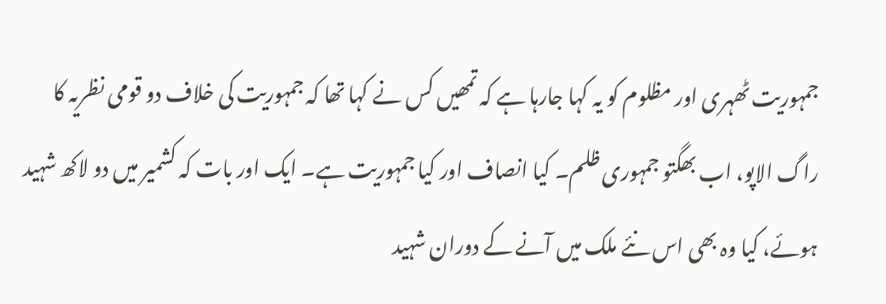جمہوریت ٹھہری اور مظلوم کو یہ کہا جارہا ہے کہ تمھیں کس نے کہا تھا کہ جمہوریت کی خلاف دو قومی نظریہ کا راگ الاپو، اب بھگتو جمہوری ظلم۔ کیا انصاف اور کیا جمہوریت ہے۔ ایک اور بات کہ کشمیر میں دو لاکھ شہید ہوئے، کیا وہ بھی اس نئے ملک میں آنے کے دوران شہید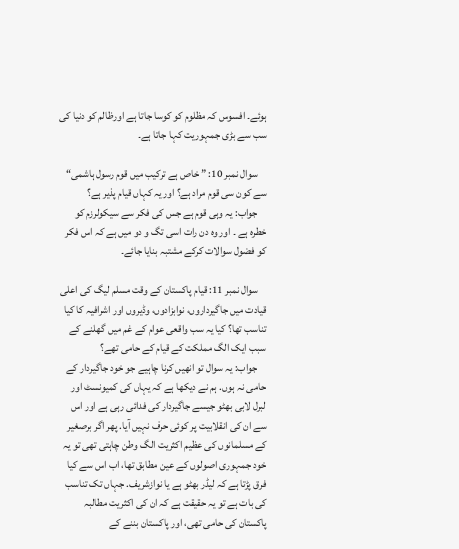ہوئے۔ افسوس کہ مظلوم کو کوسا جاتا ہے اورظالم کو دنیا کی سب سے بڑی جمہوریت کہا جاتا ہے۔

    سوال نمبر 10: ” خاص ہے ترکیب میں قوم رسول ہاشمی“ سے کون سی قوم مراد ہے؟ اور یہ کہاں قیام پذیر ہے؟
    جواب: یہ وہی قوم ہے جس کی فکر سے سیکولرزم کو خطرہ ہے ۔ اور وہ دن رات اسی تگ و دو میں ہے کہ اس فکر کو فضول سوالات کرکے مشتبہ بنایا جائے۔

    سوال نمبر 11: قیام پاکستان کے وقت مسلم لیگ کی اعلی قیادت میں جاگیرداروں، نوابزادوں، وڈیروں اور اشرافیہ کا کیا تناسب تھا؟ کیا یہ سب واقعی عوام کے غم میں گھلنے کے سبب ایک الگ مملکت کے قیام کے حامی تھے؟
    جواب: یہ سوال تو انھیں کرنا چاہیے جو خود جاگیردار کے حامی نہ ہوں. ہم نے دیکھا ہے کہ یہاں کی کمیونسٹ اور لبرل لابی بھٹو جیسے جاگیردار کی فدائی رہی ہے اور اس سے ان کی انقلابیت پر کوئی حرف نہیں آیا. پھر اگر برصغیر کے مسلمانوں کی عظیم اکثریت الگ وطن چاہتی تھی تو یہ خود جمہوری اصولوں کے عین مطابق تھا، اب اس سے کیا فرق پڑتا ہے کہ لیڈر بھٹو ہے یا نوازشریف. جہاں تک تناسب کی بات ہے تو یہ حقیقت ہے کہ ان کی اکثریت مطالبہ پاکستان کی حامی تھی، اور پاکستان بننے کے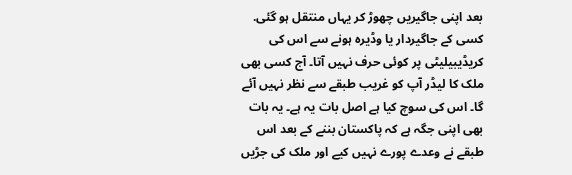بعد اپنی جاگیریں چھوڑ کر یہاں منتقل ہو گئی. کسی کے جاگیردار یا وڈیرہ ہونے سے اس کی کریڈیبیلیٹی پر کوئی حرف نہیں آتا۔ آج کسی بھی ملک کا لیڈر آپ کو غریب طبقے سے نظر نہیں آئے گا۔ اس کی سوچ کیا ہے اصل بات یہ ہے۔ یہ بات بھی اپنی جگہ ہے کہ پاکستان بننے کے بعد اس طبقے نے وعدے پورے نہیں کیے اور ملک کی جڑیں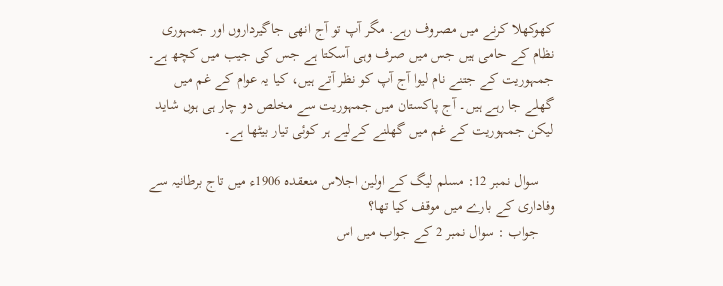کھوکھلا کرنے میں مصروف رہے. مگر آپ تو آج انھی جاگیرداروں اور جمہوری نظام کے حامی ہیں جس میں صرف وہی آسکتا ہے جس کی جیب میں کچھ ہے۔ جمہوریت کے جتنے نام لیوا آج آپ کو نظر آتے ہیں، کیا یہ عوام کے غم میں گھلے جا رہے ہیں۔ آج پاکستان میں جمہوریت سے مخلص دو چار ہی ہوں شاید لیکن جمہوریت کے غم میں گھلنے کےلیے ہر کوئی تیار بیٹھا ہے۔

    سوال نمبر 12: مسلم لیگ کے اولین اجلاس منعقدہ 1906ء میں تاج برطانیہ سے وفاداری کے بارے میں موقف کیا تھا؟
    جواب : سوال نمبر 2 کے جواب میں اس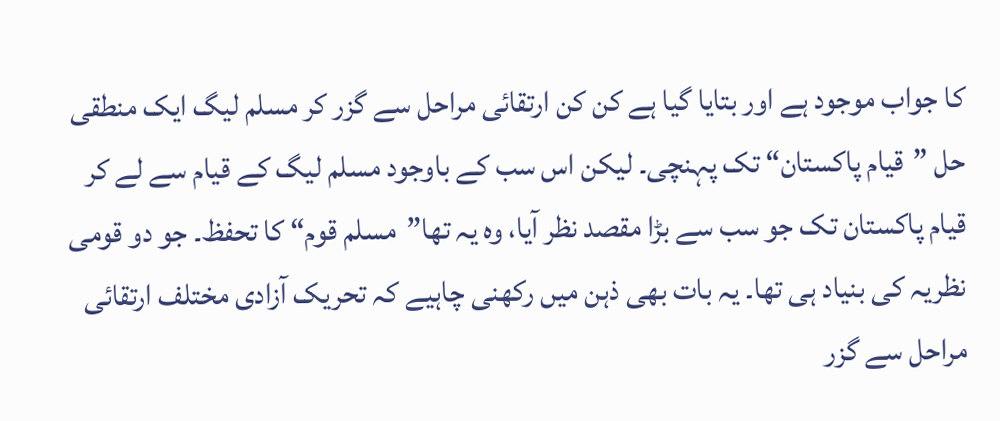کا جواب موجود ہے اور بتایا گیا ہے کن کن ارتقائی مراحل سے گزر کر مسلم لیگ ایک منطقی حل ”قیام پاکستان“ تک پہنچی۔ لیکن اس سب کے باوجود مسلم لیگ کے قیام سے لے کر قیام پاکستان تک جو سب سے بڑا مقصد نظر آیا، وہ یہ تھا”مسلم قوم“ کا تحفظ۔ جو دو قومی نظریہ کی بنیاد ہی تھا۔ یہ بات بھی ذہن میں رکھنی چاہیے کہ تحریک آزادی مختلف ارتقائی مراحل سے گزر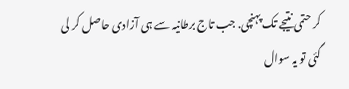کر حتمی نتیجے تک پہنچی. جب تاج برطانیہ سے ہی آزادی حاصل کر لی گئی تو یہ سوال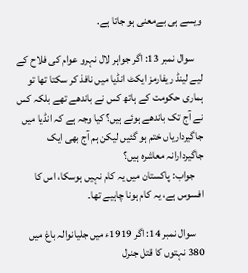ویسے ہی بےمعنی ہو جاتا ہے.

    سوال نمبر 13: اگر جواہر لال نہرو عوام کی فلاح کے لیے لینڈ ریفارمز ایکٹ انڈیا میں نافذ کر سکتا تھا تو ہماری حکومت کے ہاتھ کس نے باندھے تھے بلکہ کس نے آج تک باندھے ہوئے ہیں؟ کیا وجہ ہے کہ انڈیا میں جاگیرداریاں ختم ہو گئیں لیکن ہم آج بھی ایک جاگیردارانہ معاشرہ ہیں؟
    جواب: پاکستان میں یہ کام نہیں ہوسکا، اس کا افسوس ہے، یہ کام ہونا چاہیے تھا۔

    سوال نمبر 14: اگر 1919ء میں جلیانوالہ باغ میں 380 نہتوں کا قتل جنرل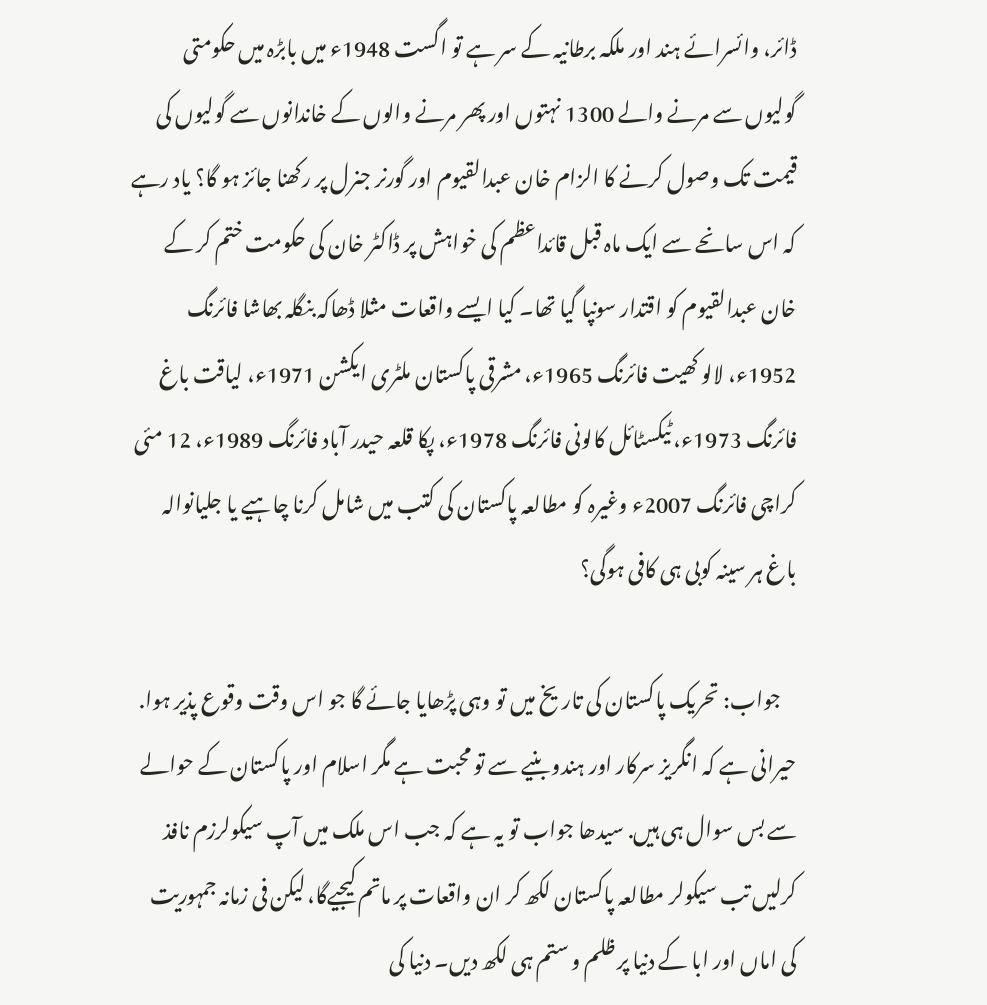ڈائر، وائسرائے ہند اور ملکہ برطانیہ کے سر ہے تو اگست 1948ء میں بابڑہ میں حکومتی گولیوں سے مرنے والے 1300 نہتوں اور پھر مرنے والوں کے خاندانوں سے گولیوں کی قیمت تک وصول کرنے کا الزام خان عبدالقیوم اور گورنر جنرل پر رکھنا جائز ہو گا؟ یاد رہے کہ اس سانحے سے ایک ماہ قبل قائداعظم کی خواہش پر ڈاکٹر خان کی حکومت ختم کر کے خان عبدالقیوم کو اقتدار سونپا گیا تھا۔ کیا ایسے واقعات مثلا ڈھاکہ بنگلہ بھاشا فائرنگ 1952ء، لالو کھیت فائرنگ 1965ء، مشرقی پاکستان ملٹری ایکشن 1971ء، لیاقت باغ فائرنگ 1973ء، ٹیکسٹائل کالونی فائرنگ 1978ء، پکا قلعہ حیدر آباد فائرنگ 1989ء، 12 مئی کراچی فائرنگ 2007ء وغیرہ کو مطالعہ پاکستان کی کتب میں شامل کرنا چاہیے یا جلیانوالہ باغ ہر سینہ کوبی ہی کافی ہوگی؟

    جواب: تحریک پاکستان کی تاریخ میں تو وہی پڑھایا جائے گا جو اس وقت وقوع پذیر ہوا. حیرانی ہے کہ انگریز سرکار اور ہندو بنیے سے تو محبت ہے مگر اسلام اور پاکستان کے حوالے سے بس سوال ہی ہیں. سیدھا جواب تو یہ ہے کہ جب اس ملک میں آپ سیکولرزم نافذ کرلیں تب سیکولر مطالعہ پاکستان لکھ کر ان واقعات پر ماتم کیجیےگا، لیکن فی زمانہ جمہوریت کی اماں اور ابا کے دنیا پر ظلم و ستم ہی لکھ دیں۔ دنیا کی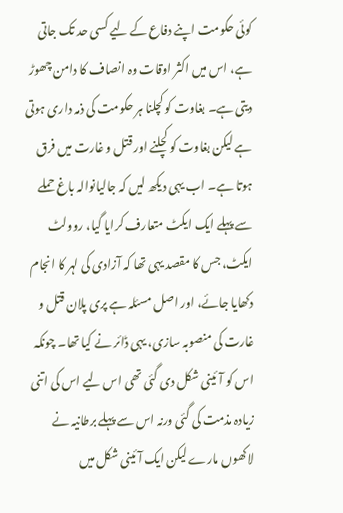کوئی حکومت اپنے دفاع کے لیے کسی حد تک جاتی ہے، اس میں اکثر اوقات وہ انصاف کا دامن چھوڑ دیتی ہے۔ بغاوت کو کچلنا ہر حکومت کی ذمہ داری ہوتی ہے لیکن بغاوت کو کچلنے اور قتل و غارت میں فرق ہوتا ہے۔ اب یہی دیکھ لیں کہ جالیانوالہ باغ حملے سے پہلے ایک ایکٹ متعارف کرایا گیا، روولٹ ایکٹ، جس کا مقصد یہی تھا کہ آزادی کی لہر کا انجام دکھایا جائے، اور اصل مسئلہ ہے پری پلان قتل و غارت کی منصوبہ سازی، یہی ڈائر نے کیا تھا۔ چونکہ اس کو آئینی شکل دی گئی تھی اس لیے اس کی اتنی زیادہ مذمت کی گئی ورنہ اس سے پہلے برطانیہ نے لاکھوں مارے لیکن ایک آئینی شکل میں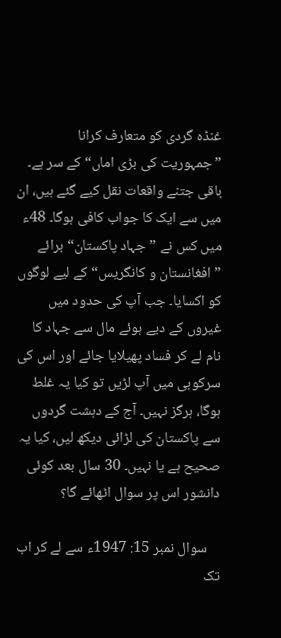غنڈہ گردی کو متعارف کرانا ”جمہوریت کی بڑی اماں“ کے سر ہے۔ باقی جتنے واقعات نقل کیے گئے ہیں، ان میں سے ایک کا جواب کافی ہوگا۔ 48ء میں کس نے ”جہاد پاکستان“ برائے ”افغانستان و کانگریس“ کے لیے لوگوں کو اکسایا۔ جب آپ کی حدود میں غیروں کے دیے ہوئے مال سے جہاد کا نام لے کر فساد پھیلایا جائے اور اس کی سرکوبی میں آپ لڑیں تو کیا یہ غلط ہوگا، ہرگز نہیں۔ آج کے دہشت گردوں سے پاکستان کی لڑائی دیکھ لیں، کیا یہ صحیح ہے یا نہیں۔ 30 سال بعد کوئی دانشور اس پر سوال اٹھائے گا؟

    سوال نمبر 15: 1947ء سے لے کر اب تک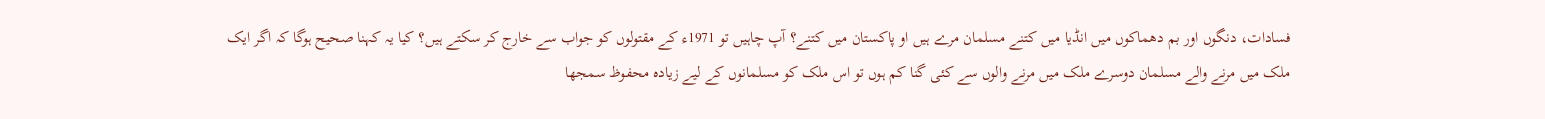فسادات، دنگوں اور بم دھماکوں میں انڈیا میں کتنے مسلمان مرے ہیں او پاکستان میں کتنے؟ آپ چاہیں تو 1971ء کے مقتولوں کو جواب سے خارج کر سکتے ہیں؟ کیا یہ کہنا صحیح ہوگا کہ اگر ایک ملک میں مرنے والے مسلمان دوسرے ملک میں مرنے والوں سے کئی گنا کم ہوں تو اس ملک کو مسلمانوں کے لیے زیادہ محفوظ سمجھا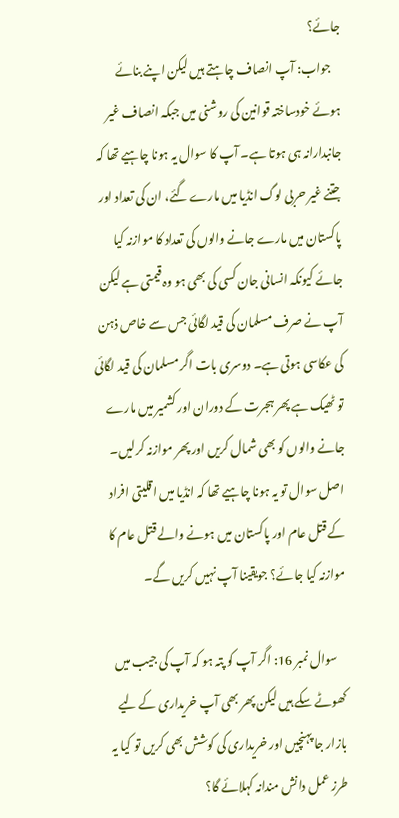جائے؟
    جواب: آپ انصاف چاہتے ہیں لیکن اپنے بنائے ہوئے خودساختہ قوانین کی روشنی میں جبکہ انصاف غیر جانبدارانہ ہی ہوتا ہے۔ آپ کا سوال یہ ہونا چاہیے تھا کہ جتنے غیر حربی لوگ انڈیا میں مارے گئے، ان کی تعداد اور پاکستان میں مارے جانے والوں کی تعداد کا موازنہ کیا جائے کیونکہ انسانی جان کسی کی بھی ہو وہ قیمتی ہے لیکن آپ نے صرف مسلمان کی قید لگائی جس سے خاص ذہن کی عکاسی ہوتی ہے۔ دوسری بات اگر مسلمان کی قید لگائی تو ٹھیک ہے پھر ہجرت کے دوران اور کشمیر میں مارے جانے والوں کو بھی شمال کریں اور پھر موازنہ کرلیں۔ اصل سوال تو یہ ہونا چاہیے تھا کہ انڈیا میں اقلیتی افراد کے قتل عام اور پاکستان میں ہونے والے قتل عام کا موازنہ کیا جائے؟ جویقینا آپ نہیں کریں گے۔

    سوال نمبر 16: اگر آپ کو پتہ ہو کہ آپ کی جیب میں کھوٹے سکے ہیں لیکن پھر بھی آپ خریداری کے لیے بازار جا پہنچیں اور خریداری کی کوشش بھی کریں تو کیا یہ طرز عمل دانش مندانہ کہلائے گا؟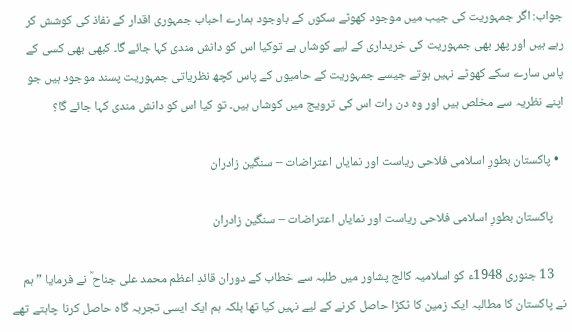جواب: اگر جمہوریت کی جیب میں موجود کھوٹے سکوں کے باوجود ہمارے احباب جمہوری اقدار کے نفاذ کی کوشش کر رہے ہیں اور پھر بھی جمہوریت کی خریداری کے لیے کوشاں ہے توکیا اس کو دانش مندی کہا جائے گا۔ کبھی بھی کسی کے پاس سارے سکے کھوٹے نہیں ہوتے جیسے جمہوریت کے حامیوں کے پاس کچھ نظریاتی جمہوریت پسند موجود ہیں جو اپنے نظریہ سے مخلص ہیں اور وہ دن رات اس کی ترویج میں کوشاں ہیں۔ تو کیا اس کو دانش مندی کہا جائے گا؟

  • پاکستان بطورِ اسلامی فلاحی ریاست اور نمایاں اعتراضات – سنگین زادران

    پاکستان بطورِ اسلامی فلاحی ریاست اور نمایاں اعتراضات – سنگین زادران

    13 جنوری 1948ء کو اسلامیہ کالج پشاور میں طلبہ سے خطاب کے دوران قائدِ اعظم محمد علی جناح ؒ نے فرمایا ”ہم نے پاکستان کا مطالبہ ایک زمین کا ٹکڑا حاصل کرنے کے لیے نہیں کیا تھا بلکہ ہم ایک ایسی تجربہ گاہ حاصل کرنا چاہتے تھے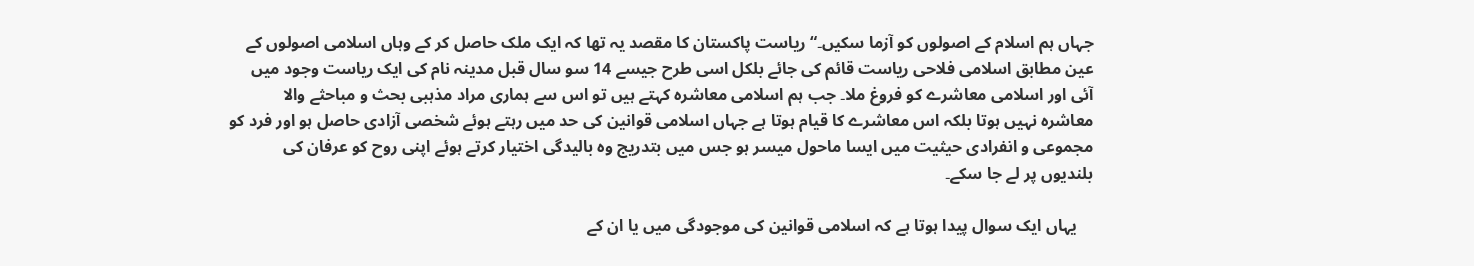جہاں ہم اسلام کے اصولوں کو آزما سکیں۔“ ریاست پاکستان کا مقصد یہ تھا کہ ایک ملک حاصل کر کے وہاں اسلامی اصولوں کے عین مطابق اسلامی فلاحی ریاست قائم کی جائے بلکل اسی طرح جیسے 14 سو سال قبل مدینہ نام کی ایک ریاست وجود میں آئی اور اسلامی معاشرے کو فروغ ملا۔ جب ہم اسلامی معاشرہ کہتے ہیں تو اس سے ہماری مراد مذہبی بحث و مباحثے والا معاشرہ نہیں ہوتا بلکہ اس معاشرے کا قیام ہوتا ہے جہاں اسلامی قوانین کی حد میں رہتے ہوئے شخصی آزادی حاصل ہو اور فرد کو مجموعی و انفرادی حیثیت میں ایسا ماحول میسر ہو جس میں بتدریج وہ بالیدگی اختیار کرتے ہوئے اپنی روح کو عرفان کی بلندیوں پر لے جا سکے۔

    یہاں ایک سوال پیدا ہوتا ہے کہ اسلامی قوانین کی موجودگی میں یا ان کے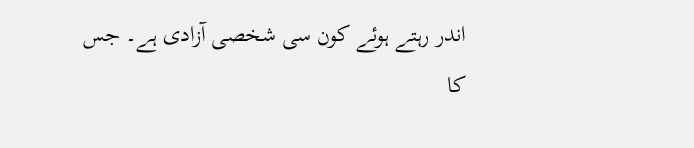اندر رہتے ہوئے کون سی شخصی آزادی ہے۔ جس کا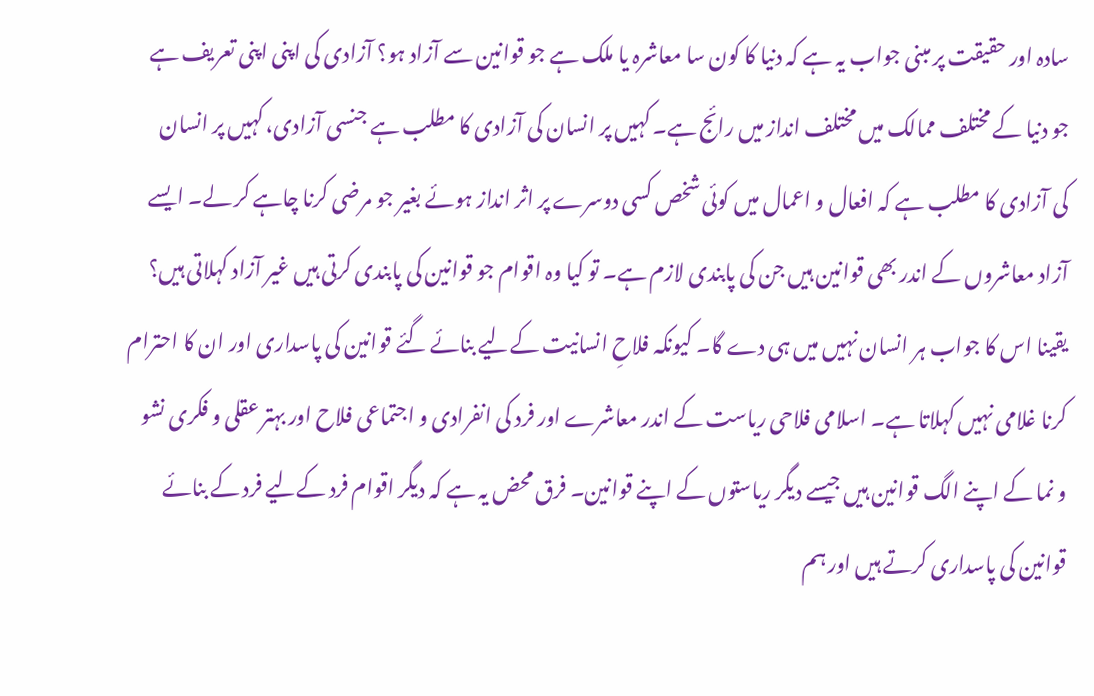سادہ اور حقیقت پر مبنی جواب یہ ہے کہ دنیا کا کون سا معاشرہ یا ملک ہے جو قوانین سے آزاد ہو؟ آزادی کی اپنی اپنی تعریف ہے جو دنیا کے مختلف ممالک میں مختلف انداز میں رائج ہے۔ کہیں پر انسان کی آزادی کا مطلب ہے جنسی آزادی، کہیں پر انسان کی آزادی کا مطلب ہے کہ افعال و اعمال میں کوئی شخص کسی دوسرے پر اثر انداز ہوئے بغیر جو مرضی کرنا چاہے کر لے۔ ایسے آزاد معاشروں کے اندر بھی قوانین ہیں جن کی پابندی لازم ہے۔ تو کیا وہ اقوام جو قوانین کی پابندی کرتی ہیں غیر آزاد کہلاتی ہیں؟ یقینا اس کا جواب ہر انسان نہیں میں ہی دے گا۔ کیونکہ فلاحِ انسانیت کےلیے بنائے گئے قوانین کی پاسداری اور ان کا احترام کرنا غلامی نہیں کہلاتا ہے۔ اسلامی فلاحی ریاست کے اندر معاشرے اور فرد کی انفرادی و اجتماعی فلاح اور بہتر عقلی و فکری نشو و نما کے اپنے الگ قوانین ہیں جیسے دیگر ریاستوں کے اپنے قوانین۔ فرق محض یہ ہے کہ دیگر اقوام فرد کےلیے فرد کے بنائے قوانین کی پاسداری کرتے ہیں اور ہم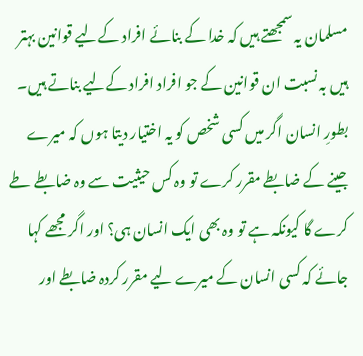مسلمان یہ سمجھتے ہیں کہ خدا کے بنائے افراد کےلیے قوانین بہتر ہیں بہ نسبت ان قوانین کے جو افراد افراد کےلیے بناتے ہیں۔ بطورِ انسان اگر میں کسی شخص کو یہ اختیار دیتا ہوں کہ میرے جینے کے ضابطے مقرر کرے تو وہ کس حیثیت سے وہ ضابطے طے کرے گا کیونکہ ہے تو وہ بھی ایک انسان ہی؟ اور اگر مجھے کہا جائے کہ کسی انسان کے میرے لیے مقرر کردہ ضابطے اور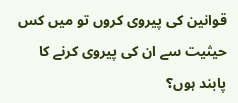قوانین کی پیروی کروں تو میں کس حیثیت سے ان کی پیروی کرنے کا پابند ہوں؟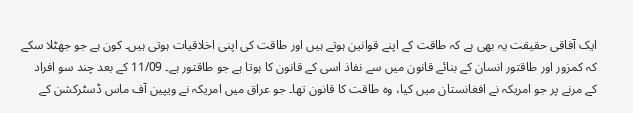ایک آفاقی حقیقت یہ بھی ہے کہ طاقت کے اپنے قوانین ہوتے ہیں اور طاقت کی اپنی اخلاقیات ہوتی ہیں۔ کون ہے جو جھٹلا سکے کہ کمزور اور طاقتور انسان کے بنائے قانون میں سے نفاذ اسی کے قانون کا ہوتا ہے جو طاقتور ہے۔ 11/09 کے بعد چند سو افراد کے مرنے پر جو امریکہ نے افغانستان میں کیا، وہ طاقت کا قانون تھا۔ جو عراق میں امریکہ نے ویپین آف ماس ڈسٹرکشن کے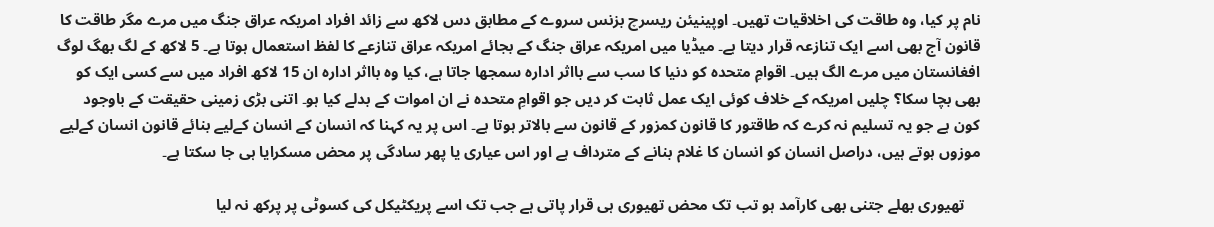نام پر کیا، وہ طاقت کی اخلاقیات تھیں۔ اوپینیئن ریسرچ بزنس سروے کے مطابق دس لاکھ سے زائد افراد امریکہ عراق جنگ میں مرے مگر طاقت کا قانون آج بھی اسے ایک تنازعہ قرار دیتا ہے۔ میڈیا میں امریکہ عراق جنگ کے بجائے امریکہ عراق تنازعے کا لفظ استعمال ہوتا ہے۔ 5 لاکھ کے لگ بھگ لوگ افغانستان میں مرے الگ ہیں۔ اقوامِ متحدہ کو دنیا کا سب سے بااثر ادارہ سمجھا جاتا ہے، کیا وہ بااثر ادارہ ان 15 لاکھ افراد میں سے کسی ایک کو بھی بچا سکا؟ چلیں امریکہ کے خلاف کوئی ایک عمل ثابت کر دیں جو اقوامِ متحدہ نے ان اموات کے بدلے کیا ہو۔ اتنی بڑی زمینی حقیقت کے باوجود کون ہے جو یہ تسلیم نہ کرے کہ طاقتور کا قانون کمزور کے قانون سے بالاتر ہوتا ہے۔ اس پر یہ کہنا کہ انسان کے انسان کےلیے بنائے قانون انسان کےلیے موزوں ہوتے ہیں، دراصل انسان کو انسان کا غلام بنانے کے مترداف ہے اور اس عیاری یا پھر سادگی پر محض مسکرایا ہی جا سکتا ہے۔

    تھیوری بھلے جتنی بھی کارآمد ہو تب تک محض تھیوری ہی قرار پاتی ہے جب تک اسے پریکٹیکل کی کسوٹی پر پرکھ نہ لیا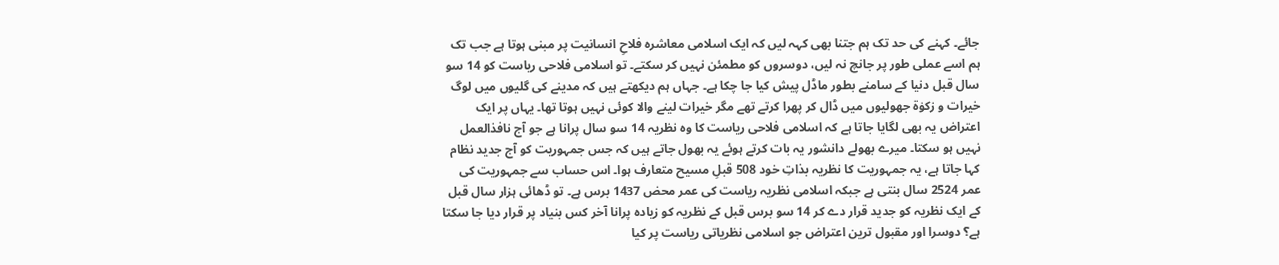جائے۔ کہنے کی حد تک ہم جتنا بھی کہہ لیں کہ ایک اسلامی معاشرہ فلاحِ انسانیت پر مبنی ہوتا ہے جب تک ہم اسے عملی طور پر جانچ نہ لیں، دوسروں کو مطمئن نہیں کر سکتے۔ تو اسلامی فلاحی ریاست کو 14 سو سال قبل دنیا کے سامنے بطور ماڈل پیش کیا جا چکا ہے۔ جہاں ہم دیکھتے ہیں کہ مدینے کی گلیوں میں لوگ خیرات و زکوٰۃ جھولیوں میں ڈال کر پھرا کرتے تھے مگر خیرات لینے والا کوئی نہیں ہوتا تھا۔ یہاں پر ایک اعتراض یہ بھی لگایا جاتا ہے کہ اسلامی فلاحی ریاست کا وہ نظریہ 14 سو سال پرانا ہے جو آج نافذالعمل نہیں ہو سکتا۔ میرے بھولے دانشور یہ بات کرتے ہوئے یہ بھول جاتے ہیں کہ جس جمہوریت کو آج جدید نظام کہا جاتا ہے، یہ جمہوریت کا نظریہ بذاتِ خود 508 قبلِ مسیح متعارف ہوا۔ اس حساب سے جمہوریت کی عمر 2524 سال بنتی ہے جبکہ اسلامی نظریہ ریاست کی عمر محض 1437 برس ہے۔ تو ڈھائی ہزار سال قبل کے ایک نظریہ کو جدید قرار دے کر 14 سو برس قبل کے نظریہ کو زیادہ پرانا آخر کس بنیاد پر قرار دیا جا سکتا ہے؟ دوسرا اور مقبول ترین اعتراض جو اسلامی نظریاتی ریاست پر کیا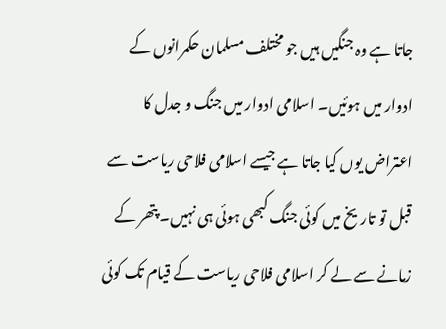جاتا ہے وہ جنگیں ہیں جو مختلف مسلمان حکمرانوں کے ادوار میں ہوئیں۔ اسلامی ادوار میں جنگ و جدل کا اعتراض یوں کیا جاتا ہے جیسے اسلامی فلاحی ریاست سے قبل تو تاریخ میں کوئی جنگ کبھی ہوئی ہی نہیں۔ پتھر کے زمانے سے لے کر اسلامی فلاحی ریاست کے قیام تک کوئی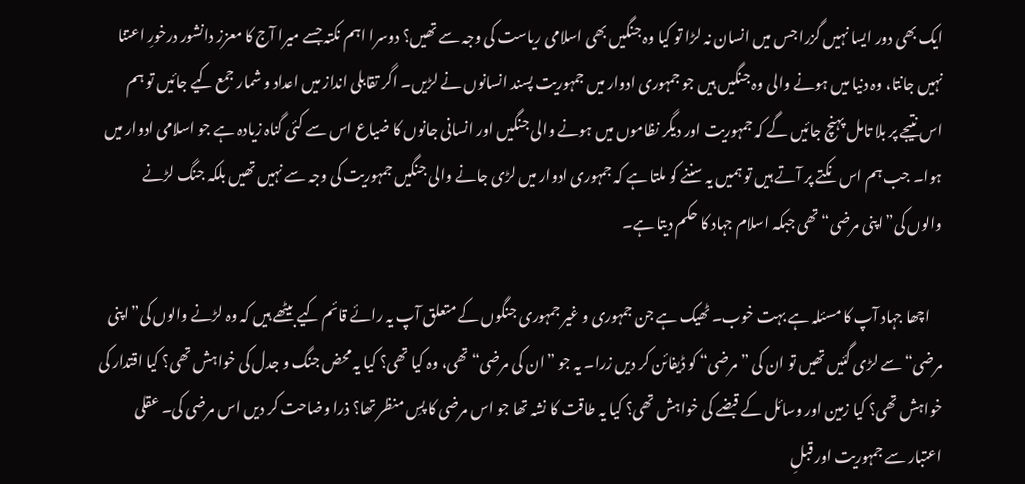ایک بھی دور ایسا نہیں گزرا جس میں انسان نہ لڑا تو کیا وہ جنگیں بھی اسلامی ریاست کی وجہ سے تھیں؟ دوسرا اہم نکتہ جسے میرا آج کا معزز دانشور درخورِ اعتنا نہیں جانتا، وہ دنیا میں ہونے والی وہ جنگیں ہیں جو جمہوری ادوار میں جمہوریت پسند انسانوں نے لڑیں۔ اگر تقابلی انداز میں اعداد و شمار جمع کیے جائیں تو ہم اس نتیجے پر بلا تامل پہنچ جائیں گے کہ جمہوریت اور دیگر نظاموں میں ہونے والی جنگیں اور انسانی جانوں کا ضیاع اس سے کئی گناہ زیادہ ہے جو اسلامی ادوار میں ہوا۔ جب ہم اس نکتے پر آتے ہیں تو ہمیں یہ سننے کو ملتا ہے کہ جمہوری ادوار میں لڑی جانے والی جنگیں جمہوریت کی وجہ سے نہیں تھیں بلکہ جنگ لڑنے والوں کی”اپنی مرضی“ تھی جبکہ اسلام جہاد کا حکم دیتا ہے۔

    اچھا جہاد آپ کا مسئلہ ہے بہت خوب۔ ٹھیک ہے جن جمہوری و غیر جمہوری جنگوں کے متعلق آپ یہ رائے قائم کیے بیٹھے ہیں کہ وہ لڑنے والوں کی”اپنی مرضی“ سے لڑی گئیں تھیں تو ان کی ”مرضی“ کو ڈیفائن کر دیں زرا۔ یہ جو ”ان کی مرضی“ تھی، وہ کیا تھی؟ کیا یہ محض جنگ و جدل کی خواہش تھی؟ کیا اقتدار کی خواہش تھی؟ کیا زمین اور وسائل کے قبضے کی خواہش تھی؟ کیا یہ طاقت کا نشہ تھا جو اس مرضی کا پسِ منظر تھا؟ ذرا وضاحت کر دیں اس مرضی کی۔ عقلی اعتبار سے جمہوریت اور قبلِ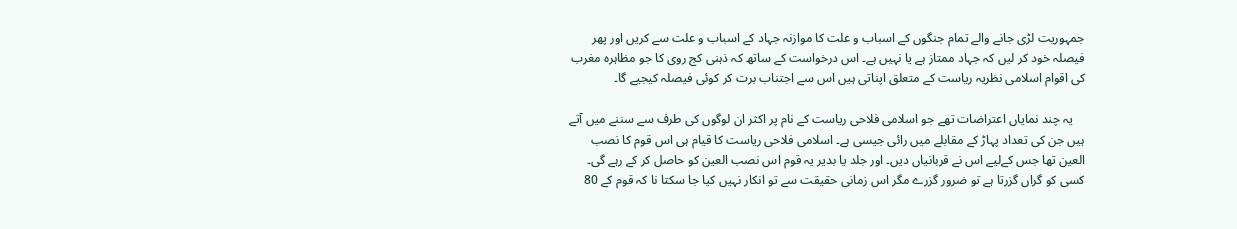جمہوریت لڑی جانے والے تمام جنگوں کے اسباب و علت کا موازنہ جہاد کے اسباب و علت سے کریں اور پھر فیصلہ خود کر لیں کہ جہاد ممتاز ہے یا نہیں ہے۔ اس درخواست کے ساتھ کہ ذہنی کج روی کا جو مظاہرہ مغرب کی اقوام اسلامی نظریہ ریاست کے متعلق اپناتی ہیں اس سے اجتناب برت کر کوئی فیصلہ کیجیے گا۔

    یہ چند نمایاں اعتراضات تھے جو اسلامی فلاحی ریاست کے نام پر اکثر ان لوگوں کی طرف سے سننے میں آتے ہیں جن کی تعداد پہاڑ کے مقابلے میں رائی جیسی ہے۔ اسلامی فلاحی ریاست کا قیام ہی اس قوم کا نصب العین تھا جس کےلیے اس نے قربانیاں دیں۔ اور جلد یا بدیر یہ قوم اس نصب العین کو حاصل کر کے رہے گی۔ کسی کو گراں گزرتا ہے تو ضرور گزرے مگر اس زمانی حقیقت سے تو انکار نہیں کیا جا سکتا نا کہ قوم کے 80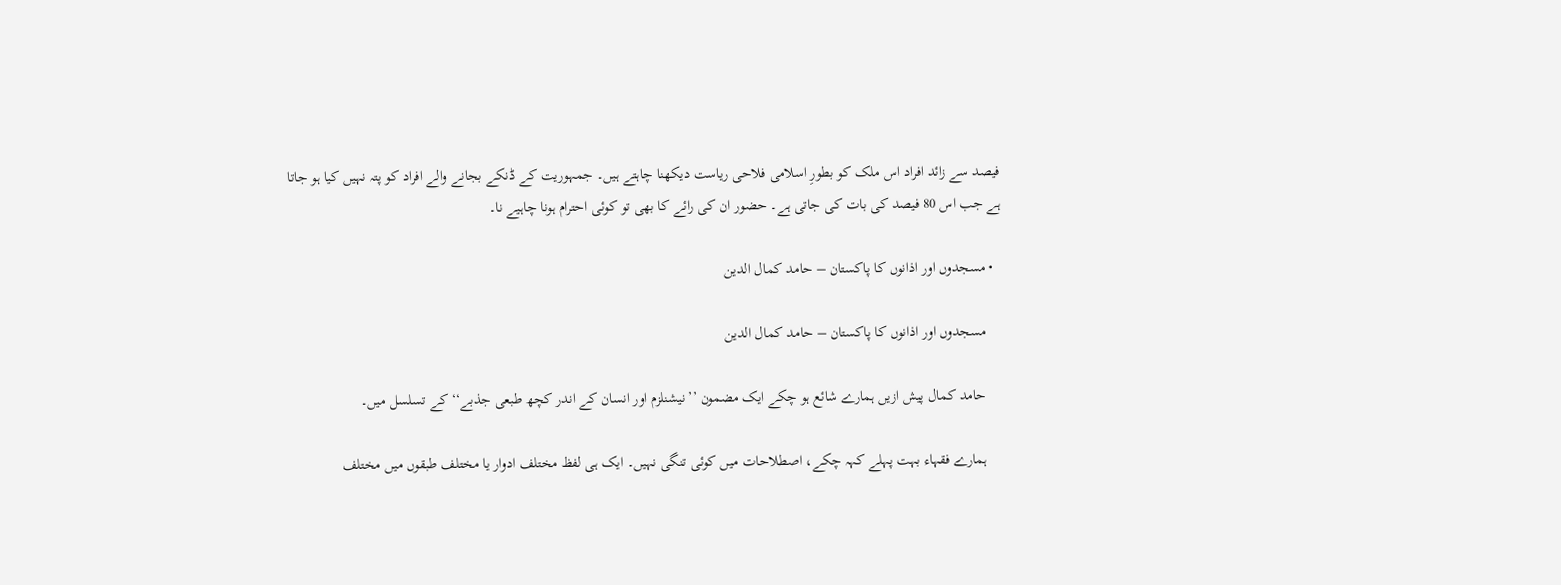فیصد سے زائد افراد اس ملک کو بطورِ اسلامی فلاحی ریاست دیکھنا چاہتے ہیں۔ جمہوریت کے ڈنکے بجانے والے افراد کو پتہ نہیں کیا ہو جاتا ہے جب اس 80 فیصد کی بات کی جاتی ہے۔ حضور ان کی رائے کا بھی تو کوئی احترام ہونا چاہیے نا۔

  • مسجدوں اور اذانوں کا پاکستان – حامد کمال الدین

    مسجدوں اور اذانوں کا پاکستان – حامد کمال الدین

    حامد کمال پیش ازیں ہمارے شائع ہو چکے ایک مضمون ’’نیشنلزم اور انسان کے اندر کچھ طبعی جذبے‘‘ کے تسلسل میں۔

    ہمارے فقہاء بہت پہلے کہہ چکے، اصطلاحات میں کوئی تنگی نہیں۔ ایک ہی لفظ مختلف ادوار یا مختلف طبقوں میں مختلف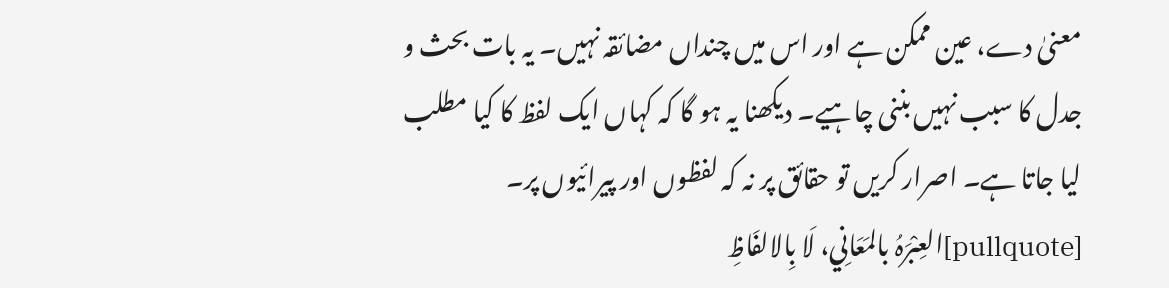معنیٰ دے، عین ممکن ہے اور اس میں چنداں مضائقہ نہیں۔ یہ بات بحث و جدل کا سبب نہیں بننی چاہیے۔ دیکھنا یہ ہو گا کہ کہاں ایک لفظ کا کیا مطلب لیا جاتا ہے۔ اصرار کریں تو حقائق پر نہ کہ لفظوں اور پیرائیوں پر۔ [pullquote]العِبْرَہُ بالمَعَانِي، لَا بِالالفَاظِ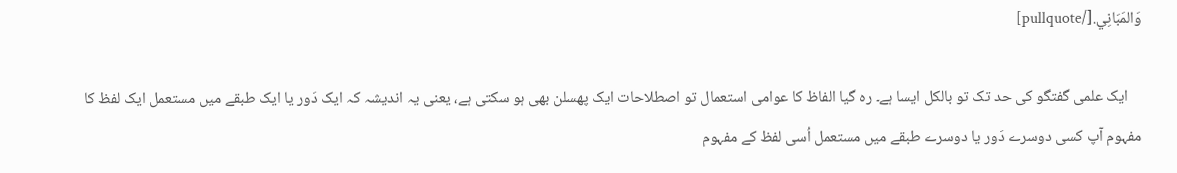وَالمَبَانِي.[/pullquote]

    ایک علمی گفتگو کی حد تک تو بالکل ایسا ہے۔ رہ گیا الفاظ کا عوامی استعمال تو اصطلاحات ایک پھسلن بھی ہو سکتی ہے، یعنی یہ اندیشہ کہ ایک دَور یا ایک طبقے میں مستعمل ایک لفظ کا مفہوم آپ کسی دوسرے دَور یا دوسرے طبقے میں مستعمل اُسی لفظ کے مفہوم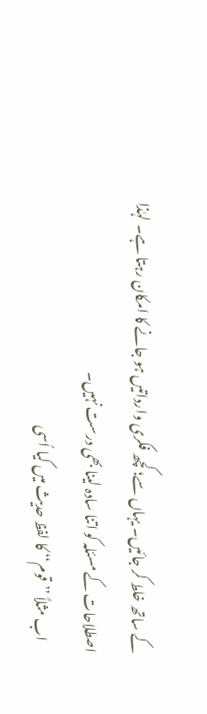کے ساتھ خلط کر جائیں۔ یہاں سے؛ کچھ فکری وارداتیں ہو جانے کا امکان رہتا ہے۔ لہٰذا اصطلاحات کے مسئلہ کو اتنا سادہ لینا بھی درست نہیں۔
    اب مثلاً ’’قوم‘‘ کا لفظ حدیث میں کیا اُسی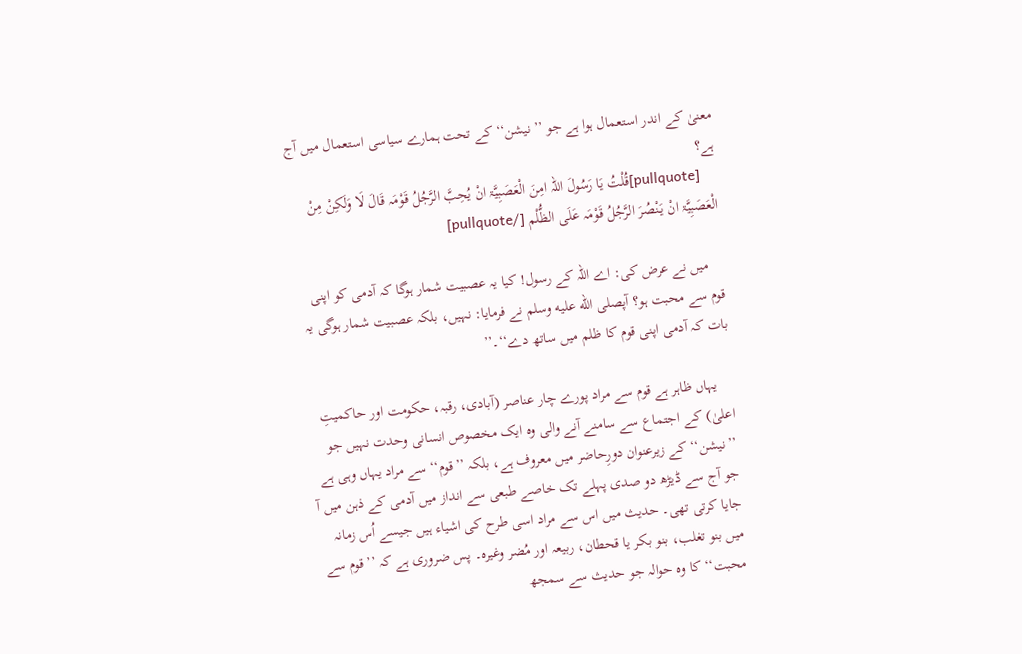معنیٰ کے اندر استعمال ہوا ہے جو ’’نیشن‘‘ کے تحت ہمارے سیاسی استعمال میں آج ہے؟
    [pullquote]قُلْتُ يَا رَسُولَ اللّہ امِنَ الْعَصَبِيَّۃ انْ يُحِبَّ الرَّجُلُ قَوْمَہ قَالَ لَا وَلَكِنْ مِنْ الْعَصَبِيَّۃ انْ يَنْصُرَ الرَّجُلُ قَوْمَہ عَلَى الظُّلْم [/pullquote]

    میں نے عرض کی: اے اللہ کے رسول! کیا یہ عصبیت شمار ہوگا کہ آدمی کو اپنی قوم سے محبت ہو؟ آپصلى الله عليه وسلم نے فرمایا: نہیں، بلکہ عصبیت شمار ہوگی یہ بات کہ آدمی اپنی قوم کا ظلم میں ساتھ دے‘‘۔’’

    یہاں ظاہر ہے قوم سے مراد پورے چار عناصر (آبادی، رقبہ، حکومت اور حاکمیتِ اعلیٰ) کے اجتماع سے سامنے آنے والی وہ ایک مخصوص انسانی وحدت نہیں جو ’’نیشن‘‘ کے زیرعنوان دورِحاضر میں معروف ہے، بلکہ ’’قوم‘‘ سے مراد یہاں وہی ہے جو آج سے ڈیڑھ دو صدی پہلے تک خاصے طبعی سے انداز میں آدمی کے ذہن میں آ جایا کرتی تھی۔ حدیث میں اس سے مراد اسی طرح کی اشیاء ہیں جیسے اُس زمانہ میں بنو تغلب، بنو بکر یا قحطان، ربیعہ اور مُضر وغیرہ۔ پس ضروری ہے کہ ’’قوم سے محبت‘‘ کا وہ حوالہ جو حدیث سے سمجھ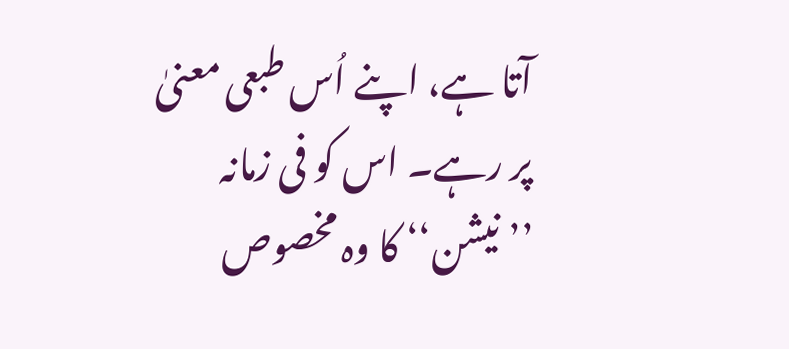آتا ہے، اپنے اُس طبعی معنیٰ پر رہے۔ اس کو فی زمانہ ’’نیشن‘‘ کا وہ مخصوص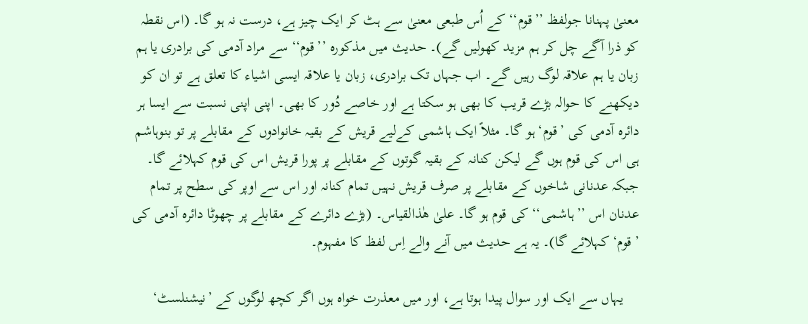معنیٰ پہنانا جولفظ ’’قوم‘‘ کے اُس طبعی معنیٰ سے ہٹ کر ایک چیز ہے، درست نہ ہو گا۔ (اس نقطہ کو ذرا آگے چل کر ہم مزید کھولیں گے)۔ حدیث میں مذکورہ ’’قوم‘‘ سے مراد آدمی کی برادری یا ہم زبان یا ہم علاقہ لوگ رہیں گے۔ اب جہاں تک برادری، زبان یا علاقہ ایسی اشیاء کا تعلق ہے تو ان کو دیکھنے کا حوالہ بڑے قریب کا بھی ہو سکتا ہے اور خاصے دُور کا بھی۔ اپنی اپنی نسبت سے ایسا ہر دائرہ آدمی کی ’قوم‘ ہو گا۔ مثلاً ایک ہاشمی کےلیے قریش کے بقیہ خانوادوں کے مقابلے پر تو بنوہاشم ہی اس کی قوم ہوں گے لیکن کنانہ کے بقیہ گوتوں کے مقابلے پر پورا قریش اس کی قوم کہلائے گا۔ جبکہ عدنانی شاخوں کے مقابلے پر صرف قریش نہیں تمام کنانہ اور اس سے اوپر کی سطح پر تمام عدنان اس ’’ہاشمی‘‘ کی قوم ہو گا۔ علیٰ ھٰذالقیاس۔ (بڑے دائرے کے مقابلے پر چھوٹا دائرہ آدمی کی ’قوم‘ کہلائے گا)۔ یہ ہے حدیث میں آنے والے اِس لفظ کا مفہوم۔

    یہاں سے ایک اور سوال پیدا ہوتا ہے، اور میں معذرت خواہ ہوں اگر کچھ لوگوں کے ’نیشنلسٹ‘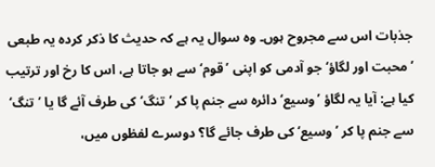جذبات اس سے مجروح ہوں۔ وہ سوال یہ ہے کہ حدیث کا ذکر کردہ یہ طبعی ’محبت اور لگاؤ‘ جو آدمی کو اپنی ’قوم‘ سے ہو جاتا ہے، اس کا رخ اور ترتیب کیا ہے: آیا یہ لگاؤ ’وسیع‘ دائرہ سے جنم پا کر ’تنگ‘ کی طرف آئے گا یا ’تنگ‘ سے جنم پا کر ’وسیع‘ کی طرف جائے گا؟ دوسرے لفظوں میں،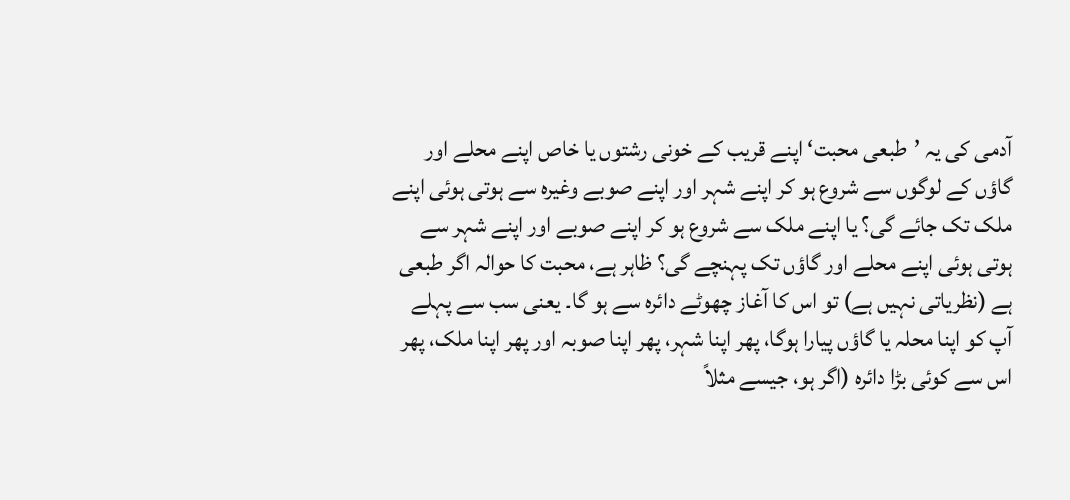آدمی کی یہ ’طبعی محبت‘ اپنے قریب کے خونی رشتوں یا خاص اپنے محلے اور گاؤں کے لوگوں سے شروع ہو کر اپنے شہر اور اپنے صوبے وغیرہ سے ہوتی ہوئی اپنے ملک تک جائے گی؟ یا اپنے ملک سے شروع ہو کر اپنے صوبے اور اپنے شہر سے ہوتی ہوئی اپنے محلے اور گاؤں تک پہنچے گی؟ ظاہر ہے، محبت کا حوالہ اگر طبعی ہے (نظریاتی نہیں ہے) تو اس کا آغاز چھوٹے دائرہ سے ہو گا۔ یعنی سب سے پہلے آپ کو اپنا محلہ یا گاؤں پیارا ہوگا، پھر اپنا شہر، پھر اپنا صوبہ اور پھر اپنا ملک، پھر اس سے کوئی بڑا دائرہ (اگر ہو، جیسے مثلاً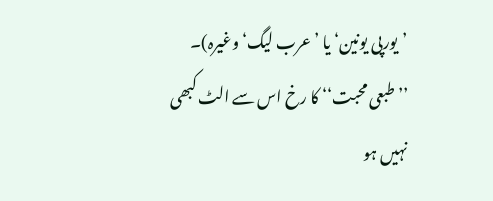’یورپی یونین‘ یا ’عرب لیگ‘ وغیرہ)۔ ’’طبعی محبت‘‘ کا رخ اس سے الٹ کبھی نہیں ہو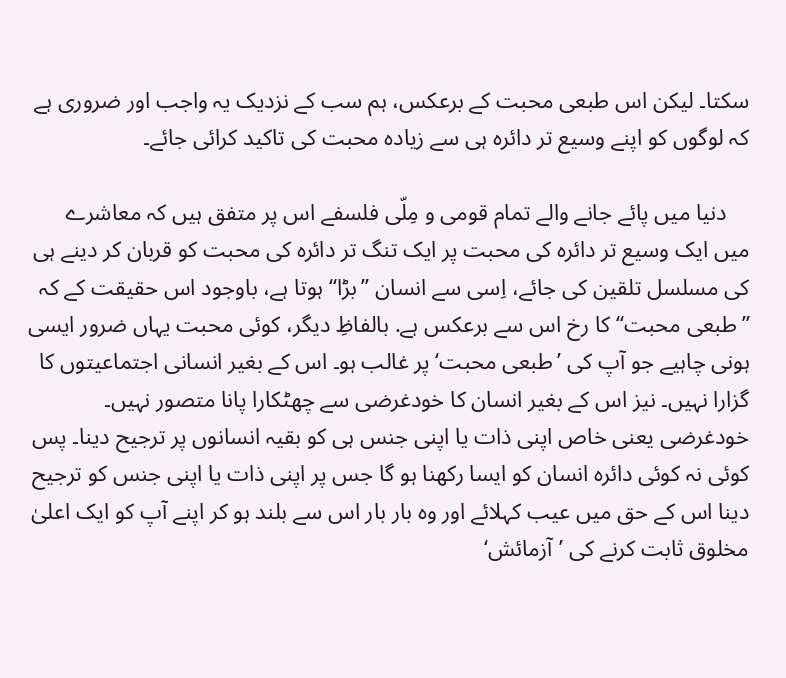سکتا۔ لیکن اس طبعی محبت کے برعکس، ہم سب کے نزدیک یہ واجب اور ضروری ہے کہ لوگوں کو اپنے وسیع تر دائرہ ہی سے زیادہ محبت کی تاکید کرائی جائے۔

    دنیا میں پائے جانے والے تمام قومی و مِلّی فلسفے اس پر متفق ہیں کہ معاشرے میں ایک وسیع تر دائرہ کی محبت پر ایک تنگ تر دائرہ کی محبت کو قربان کر دینے ہی کی مسلسل تلقین کی جائے، اِسی سے انسان ’’بڑا‘‘ ہوتا ہے، باوجود اس حقیقت کے کہ ’’طبعی محبت‘‘ کا رخ اس سے برعکس ہے. بالفاظِ دیگر، کوئی محبت یہاں ضرور ایسی ہونی چاہیے جو آپ کی ’طبعی محبت‘ پر غالب ہو۔ اس کے بغیر انسانی اجتماعیتوں کا گزارا نہیں۔ نیز اس کے بغیر انسان کا خودغرضی سے چھٹکارا پانا متصور نہیں۔ خودغرضی یعنی خاص اپنی ذات یا اپنی جنس ہی کو بقیہ انسانوں پر ترجیح دینا۔ پس کوئی نہ کوئی دائرہ انسان کو ایسا رکھنا ہو گا جس پر اپنی ذات یا اپنی جنس کو ترجیح دینا اس کے حق میں عیب کہلائے اور وہ بار بار اس سے بلند ہو کر اپنے آپ کو ایک اعلیٰ مخلوق ثابت کرنے کی ’آزمائش‘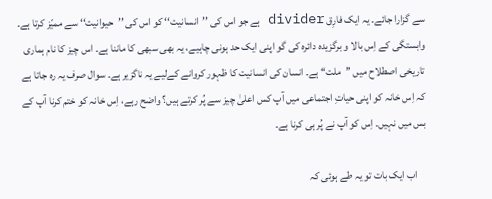سے گزارا جائے۔ یہ ایک فارِق divider ہے جو اس کی ’’انسانیت‘‘ کو اس کی ’’حیوانیت‘‘ سے ممیّز کرتا ہے۔ وابستگی کے اِس بالا و برگزیدہ دائرہ کی گو اپنی ایک حد ہونی چاہیے، یہ بھی سبھی کا ماننا ہے۔ اس چیز کا نام ہماری تاریخی اصطلاح میں ’’ملت‘‘ ہے۔ انسان کی انسانیت کا ظہور کروانے کےلیے یہ ناگزیر ہے۔ سوال صرف یہ رہ جاتا ہے کہ اِس خانہ کو اپنی حیاتِ اجتماعی میں آپ کس اعلیٰ چیز سے پُر کرتے ہیں؟ واضح رہے، اِس خانہ کو ختم کرنا آپ کے بس میں نہیں۔ اِس کو آپ نے پُر ہی کرنا ہے۔

    اب ایک بات تو یہ طے ہوئی کہ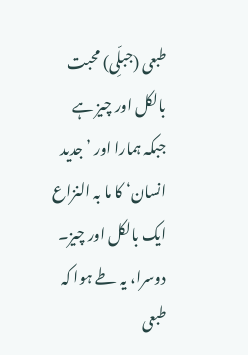طبعی (جبلِّی) محبت بالکل اور چیز ہے جبکہ ہمارا اور ’جدید انسان‘ کا ما بہ النزاع ایک بالکل اور چیز۔ دوسرا، یہ طے ہوا کہ طبعی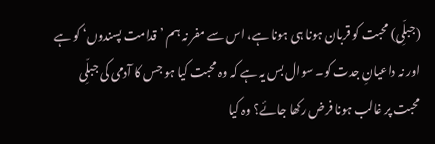(جبلِّی) محبت کو قربان ہونا ہی ہونا ہے، اس سے مفر نہ ہم ’قدامت پسندوں‘ کو ہے اور نہ داعیانِ جدت کو۔ سوال بس یہ ہے کہ وہ محبت کیا ہو جس کا آدمی کی جبلِّی محبت پر غالب ہونا فرض رکھا جائے؟ وہ کیا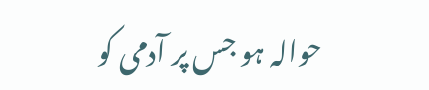حوالہ ہو جس پر آدمی کو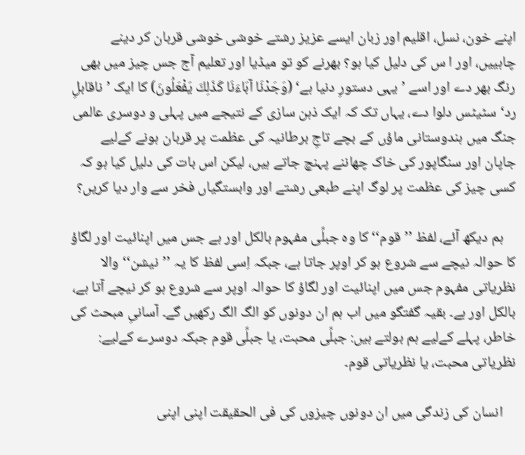اپنے خون، نسل، اقلیم اور زبان ایسے عزیز رشتے خوشی خوشی قربان کر دینے چاہییں، اور ا س کی دلیل کیا ہو؟ بھرنے کو تو میڈیا اور تعلیم آج جس چیز میں بھی رنگ بھر دے اور اسے ’یہی دستورِ دنیا ہے‘ (وَجَدْنَا آبَاءَنَا كَذَلِكَ يَفْعَلُونَ) کا ایک ’ناقابلِ رد‘ سٹیٹس دلوا دے، یہاں تک کہ ایک ذہن سازی کے نتیجے میں پہلی و دوسری عالمی جنگ میں ہندوستانی ماؤں کے بچے تاجِ برطانیہ کی عظمت پر قربان ہونے کےلیے جاپان اور سنگاپور کی خاک چھاننے پہنچ جاتے ہیں، لیکن اس بات کی دلیل کیا ہو کہ کسی چیز کی عظمت پر لوگ اپنے طبعی رشتے اور وابستگیاں فخر سے وار دیا کریں؟

    ہم دیکھ آئے، لفظ ’’قوم‘‘ کا وہ جبلِّی مفہوم بالکل اور ہے جس میں اپنائیت اور لگاؤ کا حوالہ نیچے سے شروع ہو کر اوپر جاتا ہے، جبکہ اِسی لفظ کا یہ ’’نیشن‘‘ والا نظریاتی مفہوم جس میں اپنائیت اور لگاؤ کا حوالہ اوپر سے شروع ہو کر نیچے آتا ہے، بالکل اور ہے۔ بقیہ گفتگو میں اب ہم ان دونوں کو الگ الگ رکھیں گے۔ آسانیِ مبحث کی خاطر، پہلے کےلیے ہم بولتے ہیں: جبلِّی محبت، یا جبلِّی قوم جبکہ دوسرے کےلیے: نظریاتی محبت، یا نظریاتی قوم۔

    انسان کی زندگی میں ان دونوں چیزوں کی فی الحقیقت اپنی اپنی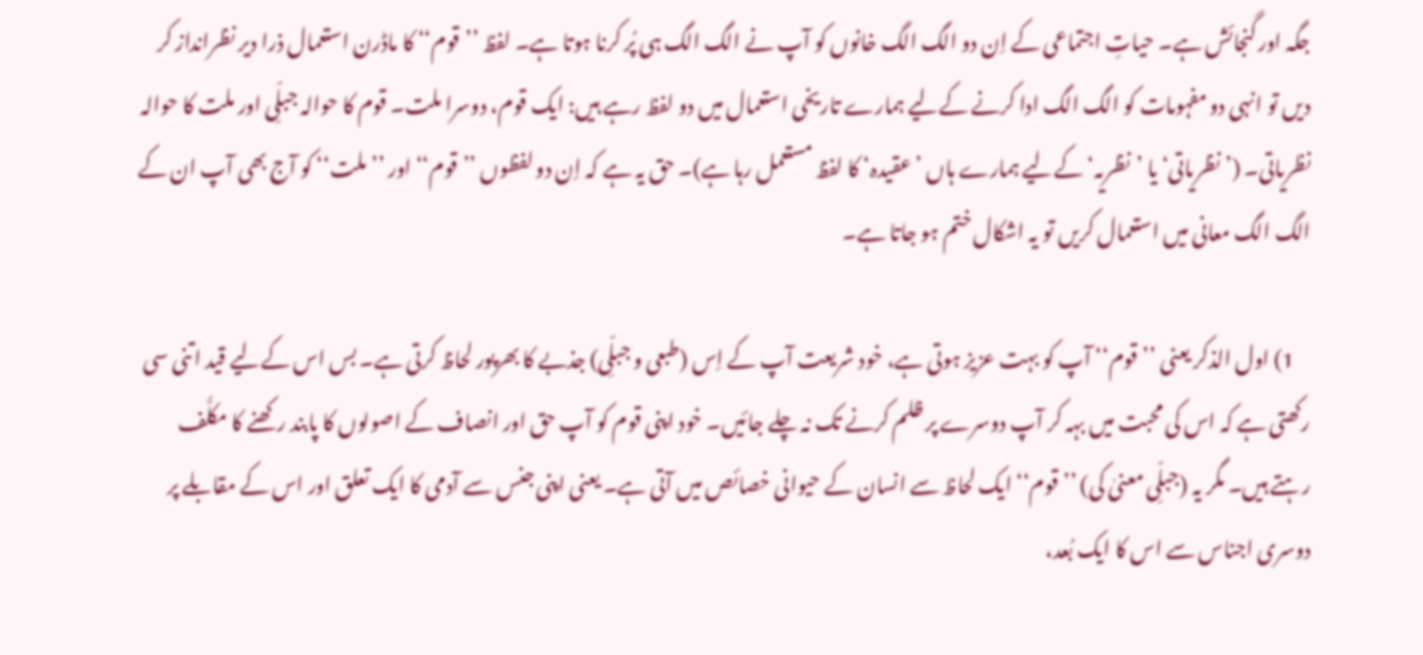جگہ اور گنجائش ہے۔ حیاتِ اجتماعی کے اِن دو الگ الگ خانوں کو آپ نے الگ الگ ہی پُر کرنا ہوتا ہے۔ لفظ ’’قوم‘‘ کا ماڈرن استعمال ذرا دیر نظرانداز کر دیں تو انہی دو مفہومات کو الگ الگ ادا کرنے کےلیے ہمارے تاریخی استعمال میں دو لفظ رہے ہیں: ایک قوم، دوسرا ملت۔ قوم کا حوالہ جبلِّی اور ملت کا حوالہ نظریاتی۔ (’نظریاتی‘ یا ’نظریہ‘ کےلیے ہمارے ہاں ’عقیدہ‘ کا لفظ مستعمل رہا ہے)۔ حق یہ ہے کہ اِن دو لفظوں ’’قوم‘‘ اور ’’ملت‘‘ کو آج بھی آپ ان کے الگ الگ معانی میں استعمال کریں تو یہ اشکال ختم ہو جاتا ہے۔

    1) اول الذکر یعنی ’’قوم‘‘ آپ کو بہت عزیز ہوتی ہے، خود شریعت آپ کے اِس (طبعی و جبلِّی) جذبے کا بھرپور لحاظ کرتی ہے۔ بس اس کےلیے قید اتنی سی رکھتی ہے کہ اس کی محبت میں بہہ کر آپ دوسرے پر ظلم کرنے تک نہ چلے جائیں۔ خود اپنی قوم کو آپ حق اور انصاف کے اصولوں کا پابند رکھنے کا مکلَّف رہتے ہیں۔ مگر یہ (جبلِّی معنیٰ کی) ’’قوم‘‘ ایک لحاظ سے انسان کے حیوانی خصائص میں آتی ہے۔ یعنی اپنی جنس سے آدمی کا ایک تعلق اور اس کے مقابلے پر دوسری اجناس سے اس کا ایک بُعد،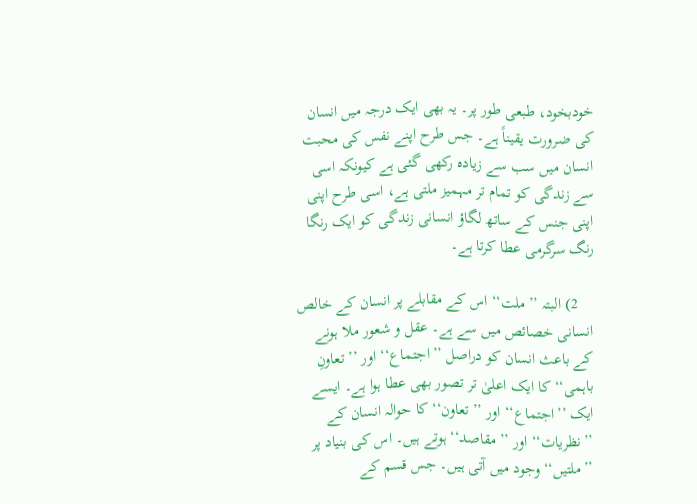خودبخود، طبعی طور پر۔ یہ بھی ایک درجہ میں انسان کی ضرورت یقیناً ہے۔ جس طرح اپنے نفس کی محبت انسان میں سب سے زیادہ رکھی گئی ہے کیونکہ اسی سے زندگی کو تمام تر مہمیز ملتی ہے، اسی طرح اپنی اپنی جنس کے ساتھ لگاؤ انسانی زندگی کو ایک رنگا رنگ سرگرمی عطا کرتا ہے۔

    2) البتہ ’’ملت‘‘ اس کے مقابلے پر انسان کے خالص انسانی خصائص میں سے ہے۔ عقل و شعور ملا ہونے کے باعث انسان کو دراصل ’’اجتماع‘‘ اور ’’تعاونِ باہمی‘‘ کا ایک اعلیٰ تر تصور بھی عطا ہوا ہے۔ ایسے ایک ’’اجتماع‘‘ اور ’’تعاون‘‘ کا حوالہ انسان کے ’’نظریات‘‘ اور ’’مقاصد‘‘ ہوتے ہیں۔ اس کی بنیاد پر ’’ملتیں‘‘ وجود میں آتی ہیں۔ جس قسم کے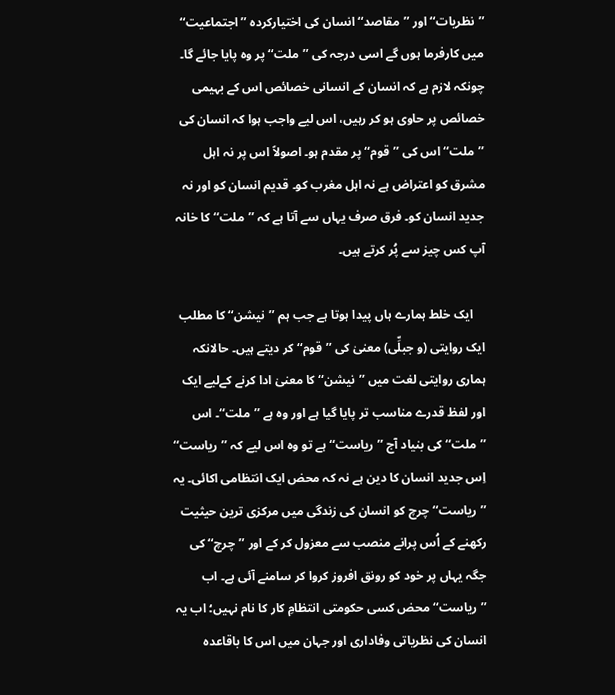’’نظریات‘‘ اور ’’مقاصد‘‘ انسان کی اختیارکردہ ’’اجتماعیت‘‘ میں کارفرما ہوں گے اسی درجہ کی ’’ملت‘‘ پر وہ پایا جائے گا۔ چونکہ لازم ہے کہ انسان کے انسانی خصائص اس کے بہیمی خصائص پر حاوی ہو کر رہیں، اس لیے واجب ہوا کہ انسان کی ’’ملت‘‘ اس کی ’’قوم‘‘ پر مقدم ہو۔ اصولاً اس پر نہ اہل مشرق کو اعتراض ہے نہ اہل مغرب کو۔ قدیم انسان کو اور نہ جدید انسان کو۔ فرق صرف یہاں سے آتا ہے کہ ’’ملت‘‘ کا خانہ آپ کس چیز سے پُر کرتے ہیں۔

    ایک خلط ہمارے ہاں پیدا ہوتا ہے جب ہم ’’نیشن‘‘ کا مطلب ایک روایتی (و جبلِّی) معنیٰ کی ’’قوم‘‘ کر دیتے ہیں۔ حالانکہ ہماری روایتی لغت میں ’’نیشن‘‘ کا معنیٰ ادا کرنے کےلیے ایک اور لفظ قدرے مناسب تر پایا گیا ہے اور وہ ہے ’’ملت‘‘۔ اس ’’ملت‘‘ کی بنیاد آج ’’ریاست‘‘ ہے تو وہ اس لیے کہ ’’ریاست‘‘ اِس جدید انسان کا دین ہے نہ کہ محض ایک انتظامی اکائی۔ یہ ’’ریاست‘‘ چرچ کو انسان کی زندگی میں مرکزی ترین حیثیت رکھنے کے اُس پرانے منصب سے معزول کر کے اور ’’چرچ‘‘ کی جگہ یہاں پر خود کو رونق افروز کروا کر سامنے آئی ہے۔ اب ’’ریاست‘‘ محض کسی حکومتی انتظامِ کار کا نام نہیں؛ اب یہ انسان کی نظریاتی وفاداری اور جہان میں اس کا باقاعدہ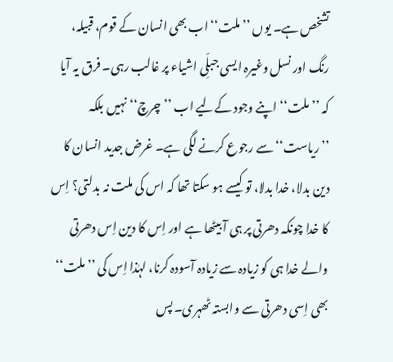تشخص ہے۔ یوں ’’ملت‘‘ اب بھی انسان کے قوم، قبیلہ، رنگ اور نسل وغیرہ ایسی جبلِّی اشیاء پر غالب رہی۔ فرق یہ آیا کہ ’’ملت‘‘ اپنے وجود کےلیے اب ’’چرچ‘‘ نہیں بلکہ ’’ریاست‘‘ سے رجوع کرنے لگی ہے۔ غرض جدید انسان کا دین بدلا، خدا بدلا، تو کیسے ہو سکتا تھا کہ اس کی ملت نہ بدلتی؟ اِس کا خدا چونکہ دھرتی پر ہی آ بیٹھا ہے اور اِس کا دین اِس دھرتی والے خدا ہی کو زیادہ سے زیادہ آسودہ کرنا، لہٰذا اِس کی ’’ملت‘‘ بھی اِسی دھرتی سے وابستہ ٹھہری۔ پس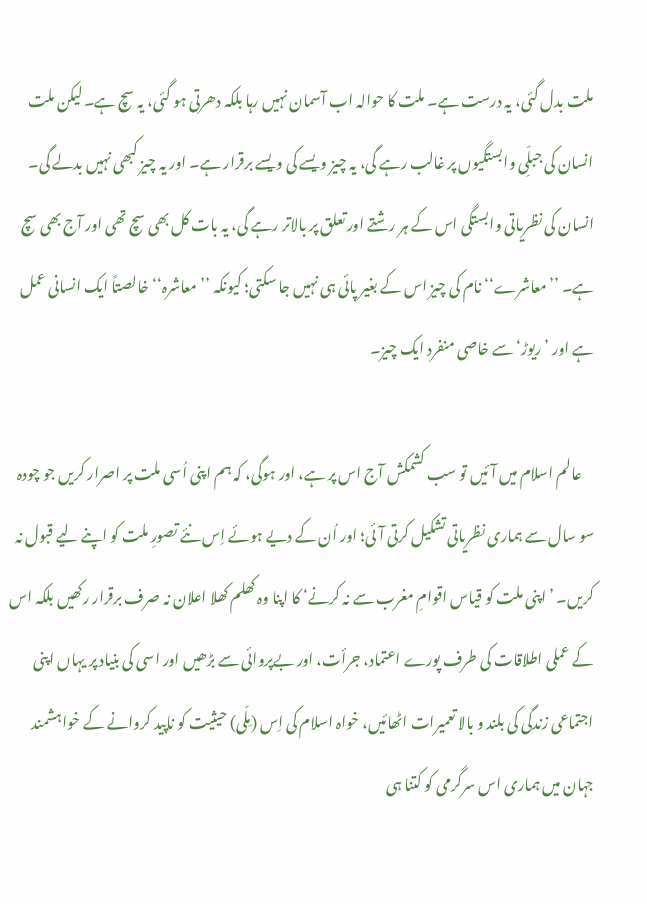ملت بدل گئی، یہ درست ہے۔ ملت کا حوالہ اب آسمان نہیں رہا بلکہ دھرتی ہو گئی، یہ سچ ہے۔ لیکن ملت انسان کی جبلِّی وابستگیوں پر غالب رہے گی، یہ چیز ویسے کی ویسے برقرار ہے۔ اور یہ چیز کبھی نہیں بدلے گی۔ انسان کی نظریاتی وابستگی اس کے ہر رشتے اور تعلق پر بالاتر رہے گی، یہ بات کل بھی سچ تھی اور آج بھی سچ ہے۔ ’’معاشرے‘‘ نام کی چیز اس کے بغیر پائی ہی نہیں جا سکتی؛ کیونکہ ’’معاشرہ‘‘ خالصتاً ایک انسانی عمل ہے اور ’ریوڑ‘ سے خاصی منفرد ایک چیز۔

    عالم اسلام میں آئیں تو سب کشمکش آج اس پر ہے، اور ہوگی، کہ ہم اپنی اُسی ملت پر اصرار کریں جو چودہ سو سال سے ہماری نظریاتی تشکیل کرتی آئی؛ اور اُن کے دیے ہوئے اِس نئے تصورِ ملت کو اپنے لیے قبول نہ کریں۔ ’اپنی ملت کو قیاس اقوامِ مغرب سے نہ کرنے‘ کا اپنا وہ کھلم کھلا اعلان نہ صرف برقرار رکھیں بلکہ اس کے عملی اطلاقات کی طرف پورے اعتماد، جرأت، اور بےپروائی سے بڑھیں اور اسی کی بنیاد پر یہاں اپنی اجتماعی زندگی کی بلند و بالا تعمیرات اٹھائیں، خواہ اسلام کی اِس (مِلّی) حیثیت کو ناپید کروانے کے خواہشمند جہان میں ہماری اس سرگرمی کو کتنا ہی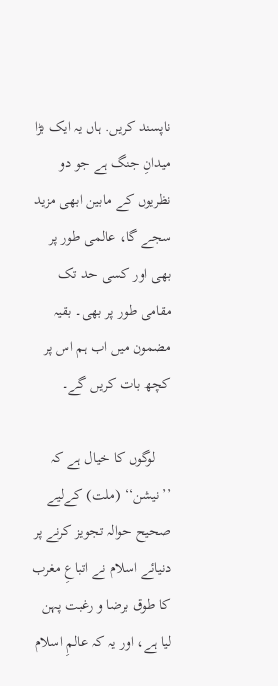ناپسند کریں. ہاں یہ ایک بڑا میدانِ جنگ ہے جو دو نظریوں کے مابین ابھی مزید سجے گا، عالمی طور پر بھی اور کسی حد تک مقامی طور پر بھی۔ بقیہ مضمون میں اب ہم اس پر کچھ بات کریں گے۔

    لوگوں کا خیال ہے کہ ’’نیشن‘‘ (ملت) کےلیے صحیح حوالہ تجویز کرنے پر دنیائے اسلام نے اتباعِ مغرب کا طوق برضا و رغبت پہن لیا ہے، اور یہ کہ عالمِ اسلام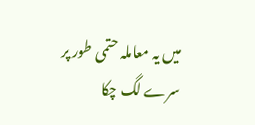میں یہ معاملہ حتمی طور پر سرے لگ چکا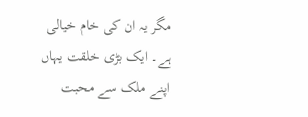مگر یہ ان کی خام خیالی ہے۔ ایک بڑی خلقت یہاں اپنے ملک سے محبت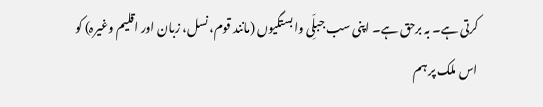کرتی ہے۔ بہ برحق ہے۔ اپنی سب جبلِّی وابستگیوں (مانند قوم، نسل، زبان اور اقلیم وغیرہ) کو اس ملک پر ہم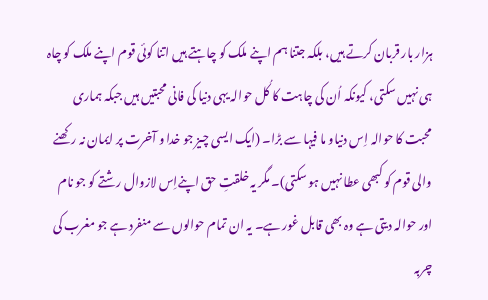ہزار بار قربان کرتے ہیں، بلکہ جتنا ہم اپنے ملک کو چاہتے ہیں اتنا کوئی قوم اپنے ملک کو چاہ ہی نہیں سکتی، کیونکہ اُن کی چاہت کا کُل حوالہ یہی دنیا کی فانی محبتیں ہیں جبکہ ہماری محبت کا حوالہ اِس دنیاو ما فیہا سے بڑا۔ (ایک ایسی چیز جو خدا و آخرت پر ایمان نہ رکھنے والی قوم کو کبھی عطا نہیں ہو سکتی)۔ مگر یہ خلقتِ حق اپنےاِس لازوال رشتے کو جو نام اور حوالہ دیتی ہے وہ بھی قابل غور ہے۔ یہ ان تمام حوالوں سے منفرد ہے جو مغرب کی چربہ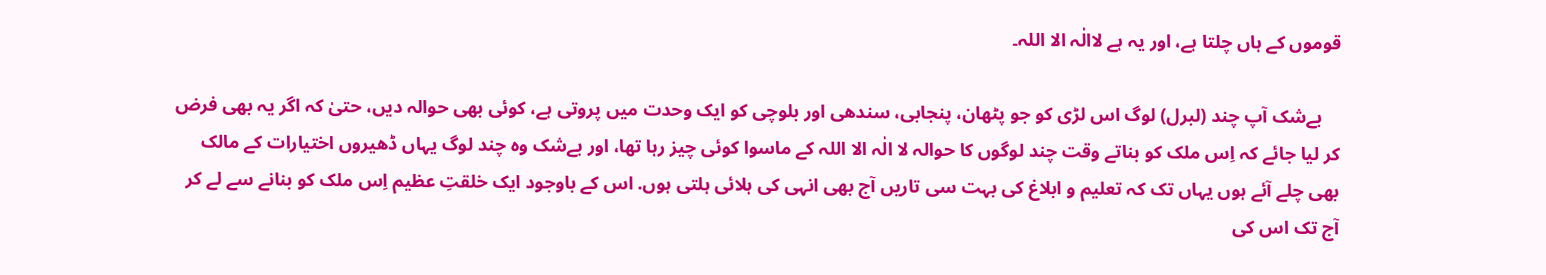قوموں کے ہاں چلتا ہے، اور یہ ہے لاالٰہ الا اللہ۔

    بےشک آپ چند (لبرل) لوگ اس لڑی کو جو پٹھان، پنجابی، سندھی اور بلوچی کو ایک وحدت میں پروتی ہے، کوئی بھی حوالہ دیں، حتیٰ کہ اگر یہ بھی فرض کر لیا جائے کہ اِس ملک کو بناتے وقت چند لوگوں کا حوالہ لا الٰہ الا اللہ کے ماسوا کوئی چیز رہا تھا، اور بےشک وہ چند لوگ یہاں ڈھیروں اختیارات کے مالک بھی چلے آئے ہوں یہاں تک کہ تعلیم و ابلاغ کی بہت سی تاریں آج بھی انہی کی ہلائی ہلتی ہوں. اس کے باوجود ایک خلقتِ عظیم اِس ملک کو بنانے سے لے کر آج تک اس کی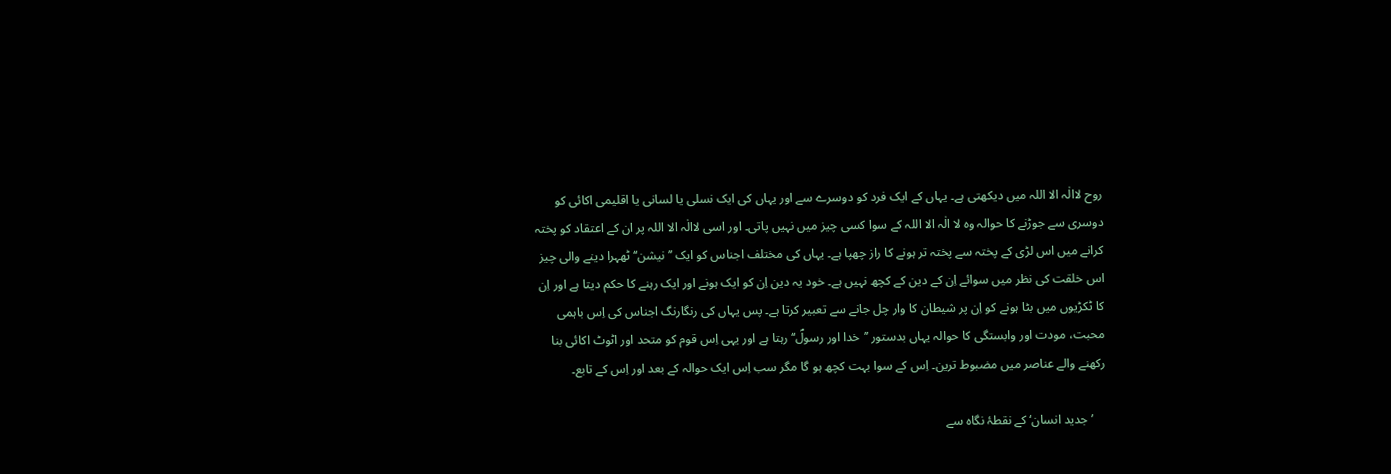روح لاالٰہ الا اللہ میں دیکھتی ہے۔ یہاں کے ایک فرد کو دوسرے سے اور یہاں کی ایک نسلی یا لسانی یا اقلیمی اکائی کو دوسری سے جوڑنے کا حوالہ وہ لا الٰہ الا اللہ کے سوا کسی چیز میں نہیں پاتی۔ اور اسی لاالٰہ الا اللہ پر ان کے اعتقاد کو پختہ کرانے میں اس لڑی کے پختہ سے پختہ تر ہونے کا راز چھپا ہے۔ یہاں کی مختلف اجناس کو ایک ’’نیشن‘‘ ٹھہرا دینے والی چیز اس خلقت کی نظر میں سوائے اِن کے دین کے کچھ نہیں ہے۔ خود یہ دین اِن کو ایک ہونے اور ایک رہنے کا حکم دیتا ہے اور اِن کا ٹکڑیوں میں بٹا ہونے کو اِن پر شیطان کا وار چل جانے سے تعبیر کرتا ہے۔ پس یہاں کی رنگارنگ اجناس کی اِس باہمی محبت، مودت اور وابستگی کا حوالہ یہاں بدستور ’’خدا اور رسولؐ‘‘ رہتا ہے اور یہی اِس قوم کو متحد اور اٹوٹ اکائی بنا رکھنے والے عناصر میں مضبوط ترین۔ اِس کے سوا بہت کچھ ہو گا مگر سب اِس ایک حوالہ کے بعد اور اِس کے تابع۔

    ’جدید انسان‘ کے نقطۂ نگاہ سے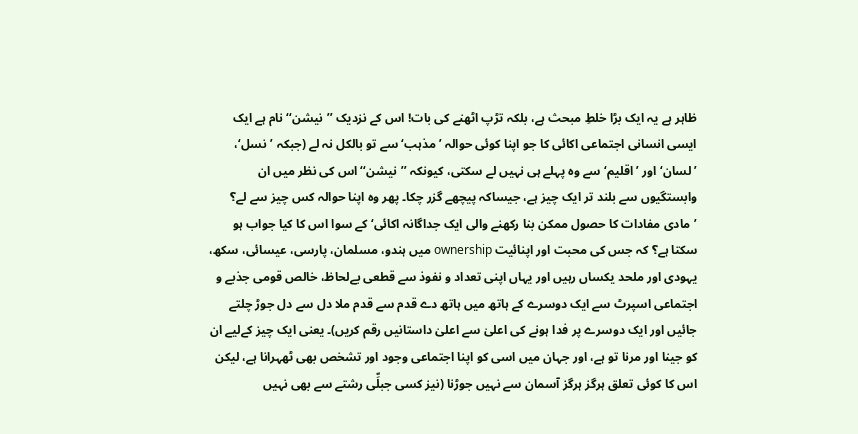ظاہر ہے یہ ایک بڑا خلطِ مبحث ہے، بلکہ تڑپ اٹھنے کی بات! اس کے نزدیک ’’نیشن‘‘ نام ہے ایک ایسی انسانی اجتماعی اکائی کا جو اپنا کوئی حوالہ ’مذہب‘ سے تو بالکل نہ لے (جبکہ ’نسل‘، ’لسان‘ اور ’اقلیم‘ سے وہ پہلے ہی نہیں لے سکتی، کیونکہ ’’نیشن‘‘ اس کی نظر میں ان وابستگیوں سے بلند تر ایک چیز ہے، جیساکہ پیچھے گزر چکا۔ پھر وہ اپنا حوالہ کس چیز سے لے؟ ’مادی مفادات کا حصول ممکن بنا رکھنے والی ایک جداگانہ اکائی‘ کے سوا اس کا کیا جواب ہو سکتا ہے؟ کہ جس کی محبت اور اپنائیت ownership میں ہندو، مسلمان، پارسی، عیسائی، سکھ، یہودی اور ملحد یکساں رہیں اور یہاں اپنی تعداد و نفوذ سے قطعی بےلحاظ، خالص قومی جذبے و اجتماعی اسپرٹ سے ایک دوسرے کے ہاتھ میں ہاتھ دے قدم سے قدم ملا دل سے دل جوڑ چلتے جائیں اور ایک دوسرے پر فدا ہونے کی اعلیٰ سے اعلیٰ داستانیں رقم کریں)۔ یعنی ایک چیز کےلیے ان کو جینا اور مرنا تو ہے، اور جہان میں اسی کو اپنا اجتماعی وجود اور تشخص بھی ٹھہرانا ہے، لیکن اس کا کوئی تعلق ہرگز ہرگز آسمان سے نہیں جوڑنا (نیز کسی جبلِّی رشتے سے بھی نہیں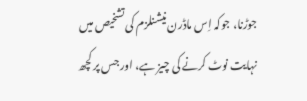جوڑنا، جوکہ اِس ماڈرن نیشنلزم کی تشخیص میں نہایت نوٹ کرنے کی چیز ہے، اور جس پر کچھ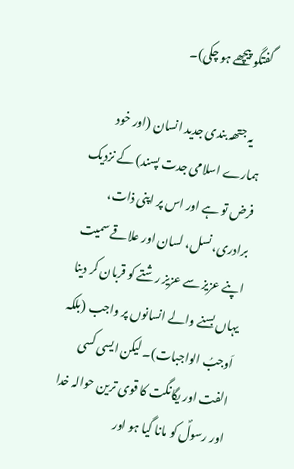گفتگو پیچھے ہو چکی)۔

    یہ جتھہ بندی جدید انسان (اور خود ہمارے اسلامی جدت پسند) کے نزدیک فرض تو ہے اور اس پر اپنی ذات، برادری، نسل، لسان اور علاقے سمیت اپنے عزیز سے عزیز رشتے کو قربان کر دینا یہاں بسنے والے انسانوں پر واجب (بلکہ اَوجبُ الواجبات)۔ لیکن ایسی کسی الفت اور یگانگت کا قوی ترین حوالہ خدا اور رسولؐ کو مانا گیا ہو اور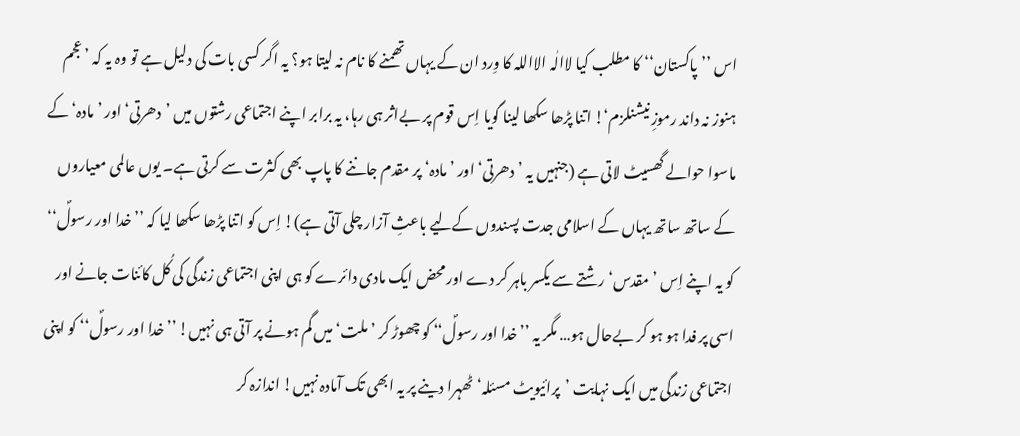اس ’’پاکستان‘‘ کا مطلب کیا لاالٰہ الااللہ کا وِرد ان کے یہاں تھمنے کا نام نہ لیتا ہو؟ یہ اگر کسی بات کی دلیل ہے تو وہ یہ کہ ’عجم ہنوز نہ داند رموزِ نیشنلزم‘! اتنا پڑھا سکھا لینا گویا اِس قوم پر بےاثر ہی رہا، یہ برابر اپنے اجتماعی رشتوں میں ’دھرتی‘ اور ’مادہ‘ کے ماسوا حوالے گھسیٹ لاتی ہے (جنہیں یہ ’دھرتی‘ اور ’مادہ‘ پر مقدم جاننے کا پاپ بھی کثرت سے کرتی ہے۔ یوں عالمی معیاروں کے ساتھ ساتھ یہاں کے اسلامی جدت پسندوں کےلیے باعثِ آزار چلی آتی ہے)! اِس کو اتنا پڑھا سکھا لیا کہ ’’خدا اور رسولؐ‘‘ کو یہ اپنے اِس ’مقدس‘ رشتے سے یکسر باہر کر دے اور محض ایک مادی دائرے کو ہی اپنی اجتماعی زندگی کی کُل کائنات جانے اور اسی پر فدا ہو ہو کر بےحال ہو… مگر یہ ’’خدا اور رسولؐ‘‘ کو چھوڑ کر ’ملت‘ میں گم ہونے پر آتی ہی نہیں! ’’خدا اور رسولؐ‘‘ کو اپنی اجتماعی زندگی میں ایک نہایت ’پرائیویٹ مسئلہ‘ ٹھہرا دینے پر یہ ابھی تک آمادہ نہیں! اندازہ کر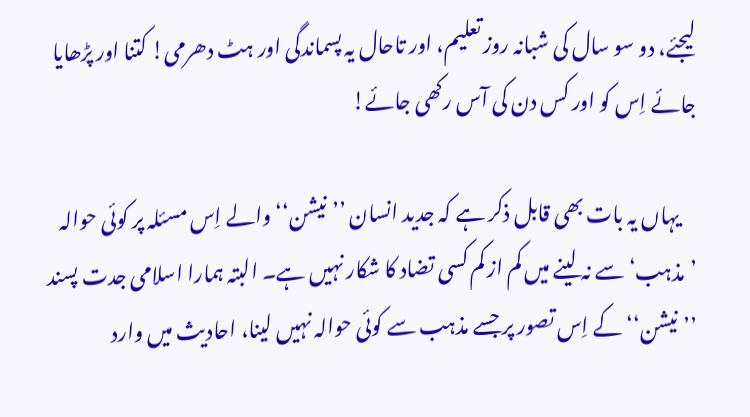لیجئے، دو سو سال کی شبانہ روز تعلیم، اور تاحال یہ پسماندگی اور ہٹ دھرمی! کتنا اور پڑھایا جائے اِس کو اور کس دن کی آس رکھی جائے!

    یہاں یہ بات بھی قابل ذکر ہے کہ جدید انسان ’’نیشن‘‘ والے اِس مسئلہ پر کوئی حوالہ ’مذہب‘ سے نہ لینے میں کم از کم کسی تضاد کا شکار نہیں ہے۔ البتہ ہمارا اسلامی جدت پسند ’’نیشن‘‘ کے اِس تصور پر جسے مذہب سے کوئی حوالہ نہیں لینا، احادیث میں وارد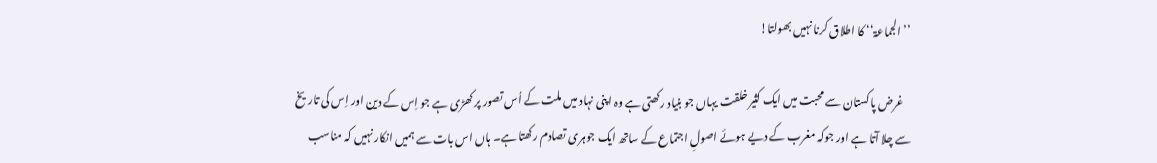’’الجماعۃ‘‘ کا اطلاق کرنا نہیں بھولتا!

    غرض پاکستان سے محبت میں ایک کثیر خلقت یہاں جو بنیاد رکھتی ہے وہ اپنی نہاد میں ملت کے اُس تصور پر کھڑی ہے جو اِس کے دین اور اِس کی تاریخ سے چلا آتا ہے اور جوکہ مغرب کے دیے ہوئے اصولِ اجتماع کے ساتھ ایک جوہری تصادم رکھتا ہے۔ ہاں اس بات سے ہمیں انکار نہیں کہ مناسب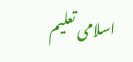اسلامی تعلیم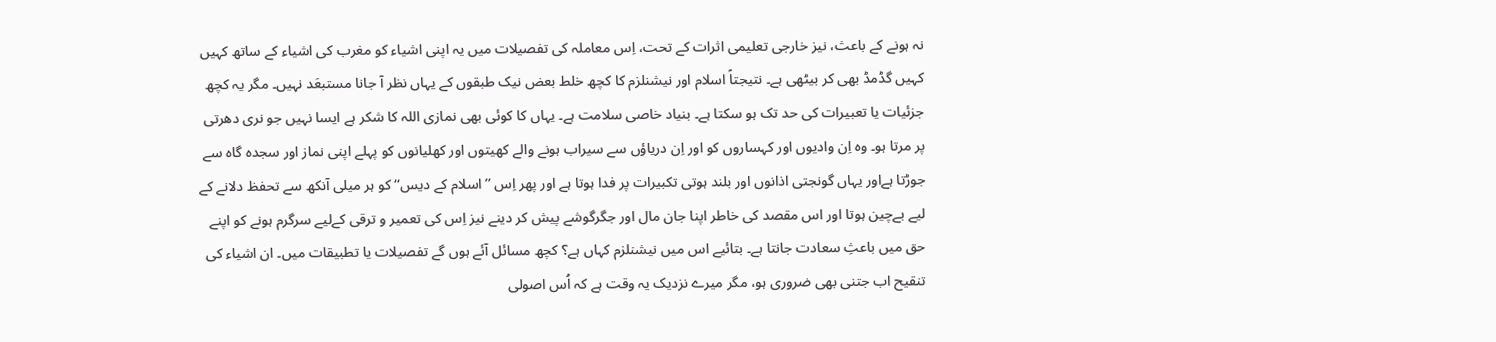نہ ہونے کے باعث، نیز خارجی تعلیمی اثرات کے تحت، اِس معاملہ کی تفصیلات میں یہ اپنی اشیاء کو مغرب کی اشیاء کے ساتھ کہیں کہیں گڈمڈ بھی کر بیٹھی ہے۔ نتیجتاً اسلام اور نیشنلزم کا کچھ خلط بعض نیک طبقوں کے یہاں نظر آ جانا مستبعَد نہیں۔ مگر یہ کچھ جزئیات یا تعبیرات کی حد تک ہو سکتا ہے۔ بنیاد خاصی سلامت ہے۔ یہاں کا کوئی بھی نمازی اللہ کا شکر ہے ایسا نہیں جو نری دھرتی پر مرتا ہو۔ وہ اِن وادیوں اور کہساروں کو اور اِن دریاؤں سے سیراب ہونے والے کھیتوں اور کھلیانوں کو پہلے اپنی نماز اور سجدہ گاہ سے جوڑتا ہےاور یہاں گونجتی اذانوں اور بلند ہوتی تکبیرات پر فدا ہوتا ہے اور پھر اِس ’’اسلام کے دیس‘‘ کو ہر میلی آنکھ سے تحفظ دلانے کے لیے بےچین ہوتا اور اس مقصد کی خاطر اپنا جان مال اور جگرگوشے پیش کر دینے نیز اِس کی تعمیر و ترقی کےلیے سرگرم ہونے کو اپنے حق میں باعثِ سعادت جانتا ہے۔ بتائیے اس میں نیشنلزم کہاں ہے؟ کچھ مسائل آئے ہوں گے تفصیلات یا تطبیقات میں۔ ان اشیاء کی تنقیح اب جتنی بھی ضروری ہو، مگر میرے نزدیک یہ وقت ہے کہ اُس اصولی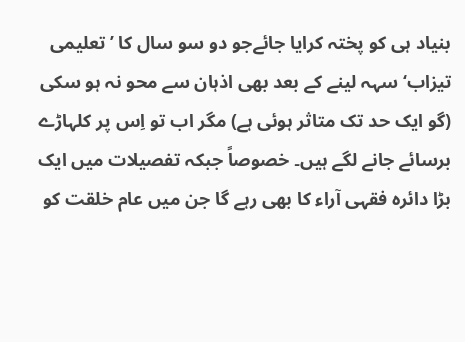بنیاد ہی کو پختہ کرایا جائےجو دو سو سال کا ’تعلیمی تیزاب‘ سہہ لینے کے بعد بھی اذہان سے محو نہ ہو سکی (گو ایک حد تک متاثر ہوئی ہے) مگر اب تو اِس پر کلہاڑے برسائے جانے لگے ہیں۔ خصوصاً جبکہ تفصیلات میں ایک بڑا دائرہ فقہی آراء کا بھی رہے گا جن میں عام خلقت کو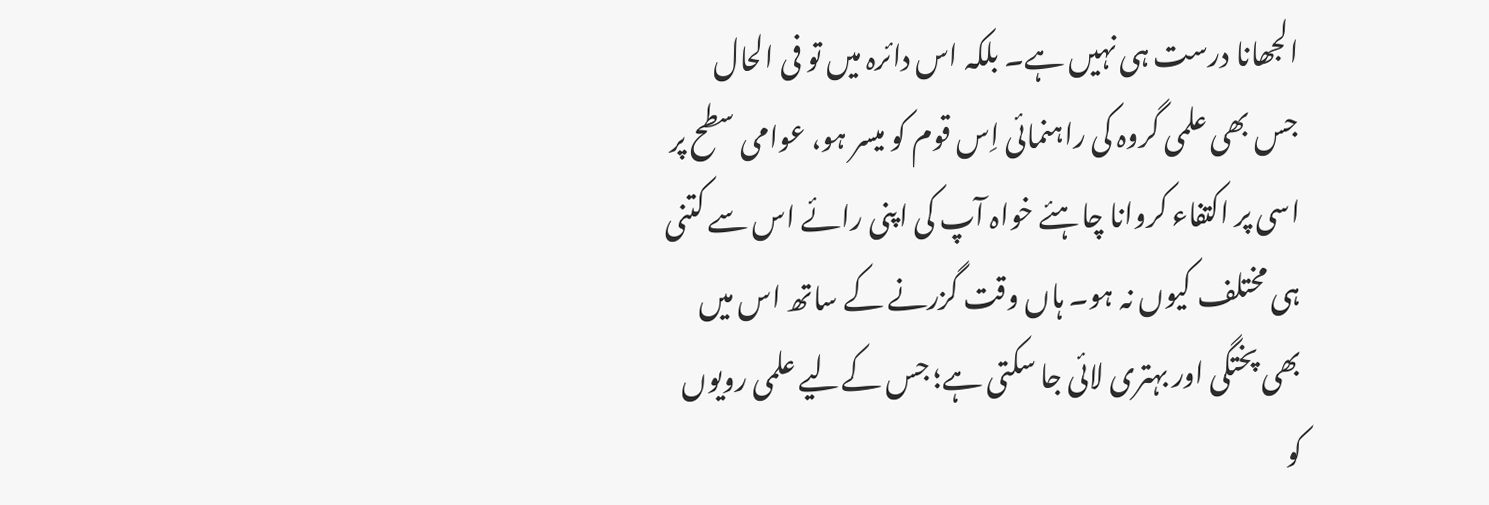الجھانا درست ہی نہیں ہے۔ بلکہ اس دائرہ میں تو فی الحال جس بھی علمی گروہ کی راہنمائی اِس قوم کو میسر ہو، عوامی سطح پر اسی پر اکتفاء کروانا چاہئے خواہ آپ کی اپنی رائے اس سے کتنی ہی مختلف کیوں نہ ہو۔ ہاں وقت گزرنے کے ساتھ اس میں بھی پختگی اور بہتری لائی جا سکتی ہے؛ جس کےلیے علمی رویوں کو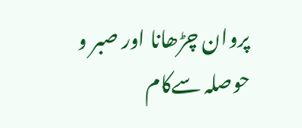پروان چڑھانا اور صبر و حوصلہ سےکام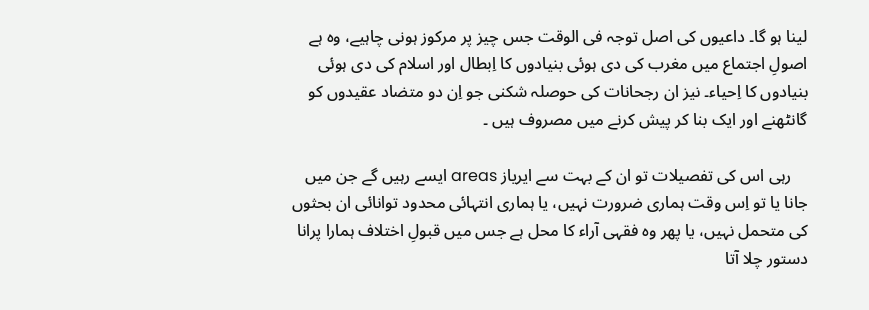لینا ہو گا۔ داعیوں کی اصل توجہ فی الوقت جس چیز پر مرکوز ہونی چاہیے، وہ ہے اصولِ اجتماع میں مغرب کی دی ہوئی بنیادوں کا اِبطال اور اسلام کی دی ہوئی بنیادوں کا اِحیاء۔ نیز ان رجحانات کی حوصلہ شکنی جو اِن دو متضاد عقیدوں کو گانٹھنے اور ایک بنا کر پیش کرنے میں مصروف ہیں ۔

    رہی اس کی تفصیلات تو ان کے بہت سے ایریاز areas ایسے رہیں گے جن میں جانا یا تو اِس وقت ہماری ضرورت نہیں، یا ہماری انتہائی محدود توانائی ان بحثوں کی متحمل نہیں، یا پھر وہ فقہی آراء کا محل ہے جس میں قبولِ اختلاف ہمارا پرانا دستور چلا آتا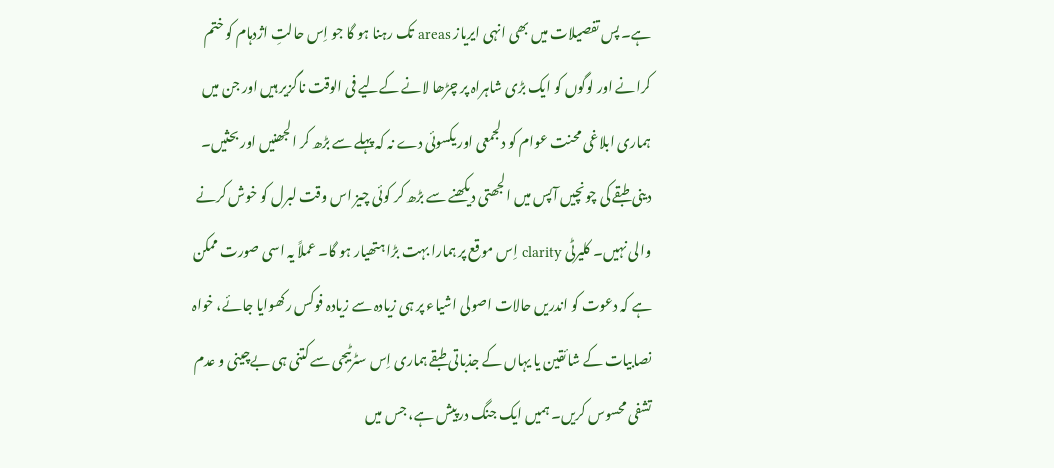ہے۔ پس تفصیلات میں بھی انہی ایریاز areas تک رہنا ہو گا جو اِس حالتِ اژدہام کو ختم کرانے اور لوگوں کو ایک بڑی شاہراہ پر چڑھا لانے کےلیے فی الوقت ناگزیر ہیں اور جن میں ہماری ابلاغی محنت عوام کو دلجمعی اور یکسوئی دے نہ کہ پہلے سے بڑھ کر الجھنیں اور بحثیں۔ دینی طبقے کی چونچیں آپس میں الجھتی دیکھنے سے بڑھ کر کوئی چیز اس وقت لبرل کو خوش کرنے والی نہیں۔ کلیرٹی clarity اِس موقع پر ہمارا بہت بڑا ہتھیار ہو گا۔ عملاً یہ اسی صورت ممکن ہے کہ دعوت کو اندریں حالات اصولی اشیاء پر ہی زیادہ سے زیادہ فوکس رکھوایا جائے، خواہ نصابیات کے شائقین یا یہاں کے جذباتی طبقے ہماری اِس سٹرٹیجی سے کتنی ہی بےچینی و عدم تشفی محسوس کریں۔ ہمیں ایک جنگ درپیش ہے، جس میں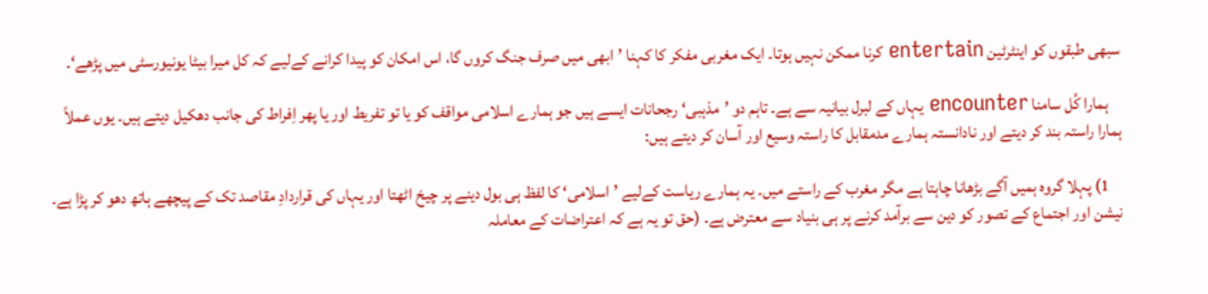سبھی طبقوں کو اینٹرٹین entertain کرنا ممکن نہیں ہوتا۔ ایک مغربی مفکر کا کہنا ’ابھی میں صرف جنگ کروں گا، اس امکان کو پیدا کرانے کےلیے کہ کل میرا بیٹا یونیورسٹی میں پڑھے‘۔

    ہمارا کُل سامنا encounter یہاں کے لبرل بیانیہ سے ہے۔ تاہم دو ’مذہبی‘ رجحانات ایسے ہیں جو ہمارے اسلامی مواقف کو یا تو تفریط اور یا پھر اِفراط کی جانب دھکیل دیتے ہیں۔ یوں عملاً ہمارا راستہ بند کر دیتے اور نادانستہ ہمارے مدمقابل کا راستہ وسیع اور آسان کر دیتے ہیں:

    1) پہلا گروہ ہمیں آگے بڑھانا چاہتا ہے مگر مغرب کے راستے میں۔ یہ ہمارے ریاست کےلیے ’اسلامی‘ کا لفظ ہی بول دینے پر چیخ اٹھتا اور یہاں کی قراردادِ مقاصد تک کے پیچھے ہاتھ دھو کر پڑا ہے۔ نیشن اور اجتماع کے تصور کو دین سے برآمد کرنے پر ہی بنیاد سے معترض ہے۔ (حق تو یہ ہے کہ اعتراضات کے معاملہ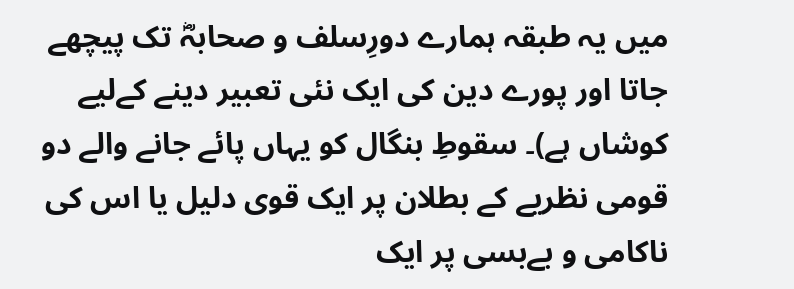میں یہ طبقہ ہمارے دورِسلف و صحابہؓ تک پیچھے جاتا اور پورے دین کی ایک نئی تعبیر دینے کےلیے کوشاں ہے)۔ سقوطِ بنگال کو یہاں پائے جانے والے دو قومی نظریے کے بطلان پر ایک قوی دلیل یا اس کی ناکامی و بےبسی پر ایک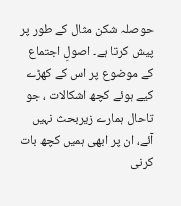حوصلہ شکن مثال کے طور پر پیش کرتا ہے۔ اصولِ اجتماع کے موضوع پر اس کے کھڑے کیے ہوئے کچھ اشکالات ، جو تاحال ہمارے زیربحث نہیں آئے، ان پر ابھی ہمیں کچھ بات کرنی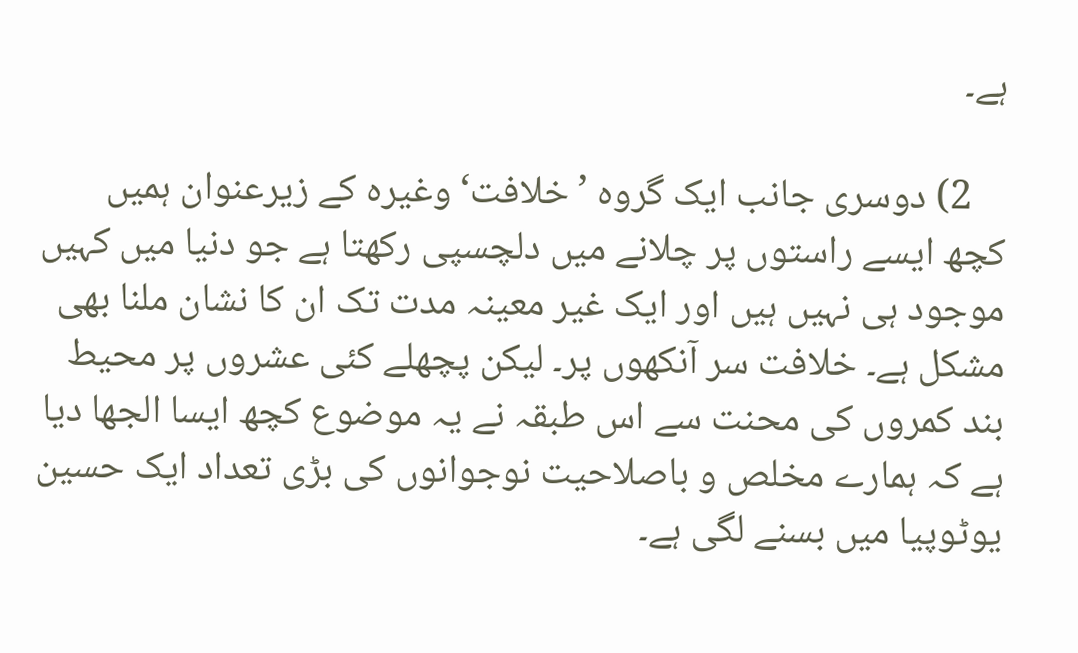ہے۔

    2) دوسری جانب ایک گروہ ’خلافت‘ وغیرہ کے زیرعنوان ہمیں کچھ ایسے راستوں پر چلانے میں دلچسپی رکھتا ہے جو دنیا میں کہیں موجود ہی نہیں ہیں اور ایک غیر معینہ مدت تک ان کا نشان ملنا بھی مشکل ہے۔ خلافت سر آنکھوں پر۔ لیکن پچھلے کئی عشروں پر محیط بند کمروں کی محنت سے اس طبقہ نے یہ موضوع کچھ ایسا الجھا دیا ہے کہ ہمارے مخلص و باصلاحیت نوجوانوں کی بڑی تعداد ایک حسین یوٹوپیا میں بسنے لگی ہے۔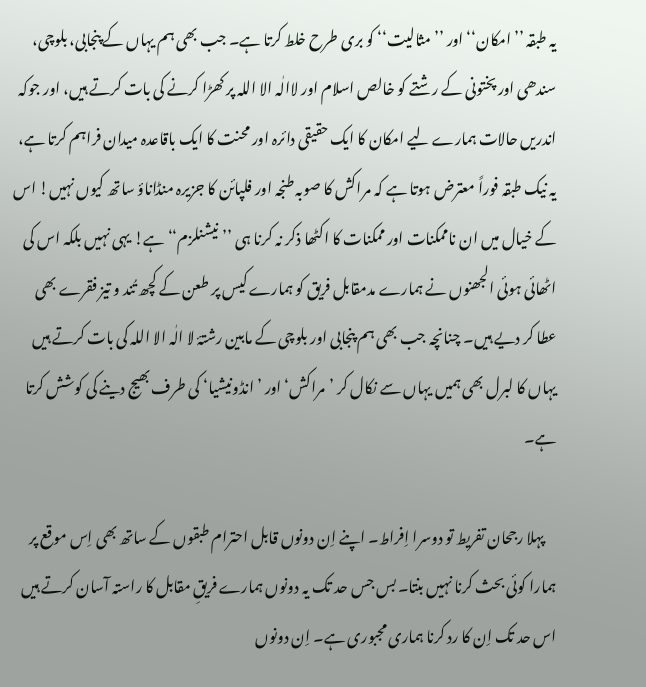یہ طبقہ ’’امکان‘‘ اور ’’مثالیت‘‘ کو بری طرح خلط کرتا ہے۔ جب بھی ہم یہاں کے پنجابی، بلوچی، سندھی اور پختونی کے رشتے کو خالص اسلام اور لاالٰہ الا اللہ پر کھڑا کرنے کی بات کرتے ہیں، اور جوکہ اندریں حالات ہمارے لیے امکان کا ایک حقیقی دائرہ اور محنت کا ایک باقاعدہ میدان فراہم کرتا ہے، یہ نیک طبقہ فوراً معترض ہوتا ہے کہ مراکش کا صوبہ طنجہ اور فلپائن کا جزیرہ منڈاناؤ ساتھ کیوں نہیں! اس کے خیال میں ان ناممکنات اور ممکنات کا اکٹھا ذکر نہ کرنا ہی ’’نیشنلزم‘‘ ہے! یہی نہیں بلکہ اس کی اٹھائی ہوئی الجھنوں نے ہمارے مدمقابل فریق کو ہمارے کیس پر طعن کے کچھ تُند و تیز فقرے بھی عطا کر دیے ہیں۔ چنانچہ جب بھی ہم پنجابی اور بلوچی کے مابین رشتۂ لا الٰہ الا اللہ کی بات کرتے ہیں یہاں کا لبرل بھی ہمیں یہاں سے نکال کر ’مراکش‘ اور ’انڈونیشیا‘ کی طرف بھیج دینے کی کوشش کرتا ہے۔

    پہلا رجحان تفریط تو دوسرا اِفراط۔ اپنے اِن دونوں قابل احترام طبقوں کے ساتھ بھی اِس موقع پر ہمارا کوئی بحث کرنا نہیں بنتا۔ بس جس حد تک یہ دونوں ہمارے فریقِ مقابل کا راستہ آسان کرتے ہیں اس حد تک اِن کا رد کرنا ہماری مجبوری ہے۔ اِن دونوں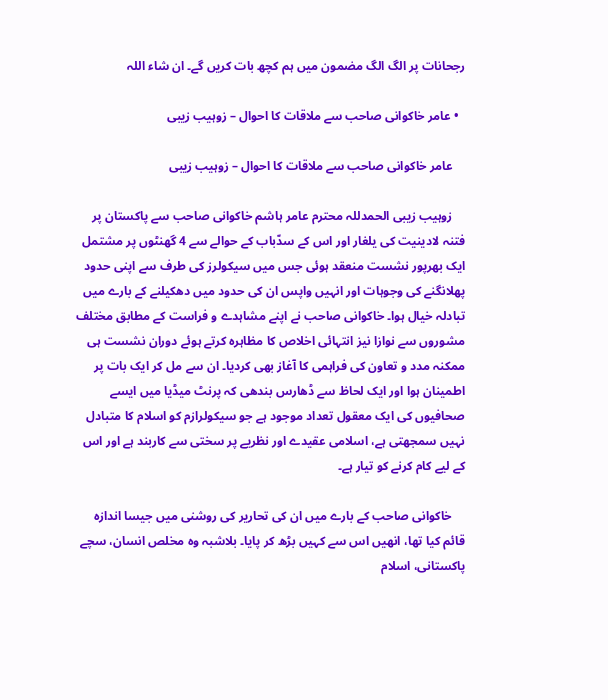رجحانات پر الگ الگ مضمون میں ہم کچھ بات کریں گے۔ ان شاء اللہ

  • عامر خاکوانی صاحب سے ملاقات کا احوال – زوہیب زیبی

    عامر خاکوانی صاحب سے ملاقات کا احوال – زوہیب زیبی

    زوہیب زیبی الحمدللہ محترم عامر ہاشم خاکوانی صاحب سے پاکستان پر فتنہ لادینیت کی یلغار اور اس کے سدّباب کے حوالے سے 4 گھنٹوں پر مشتمل ایک بھرپور نشست منعقد ہوئی جس میں سیکولرز کی طرف سے اپنی حدود پھلانگنے کی وجوہات اور انہیں واپس ان کی حدود میں دھکیلنے کے بارے میں تبادلہ خیال ہوا۔ خاکوانی صاحب نے اپنے مشاہدے و فراست کے مطابق مختلف مشوروں سے نوازا نیز انتہائی اخلاص کا مظاہرہ کرتے ہوئے دوران نشست ہی ممکنہ مدد و تعاون کی فراہمی کا آغاز بھی کردیا۔ ان سے مل کر ایک بات پر اطمینان ہوا اور ایک لحاظ سے ڈھارس بندھی کہ پرنٹ میڈیا میں ایسے صحافیوں کی ایک معقول تعداد موجود ہے جو سیکولرازم کو اسلام کا متبادل نہیں سمجھتی ہے، اسلامی عقیدے اور نظریے پر سختی سے کاربند ہے اور اس کے لیے کام کرنے کو تیار ہے۔

    خاکوانی صاحب کے بارے میں ان کی تحاریر کی روشنی میں جیسا اندازہ قائم کیا تھا، انھیں اس سے کہیں بڑھ کر پایا۔ بلاشبہ وہ مخلص انسان، سچے پاکستانی، اسلام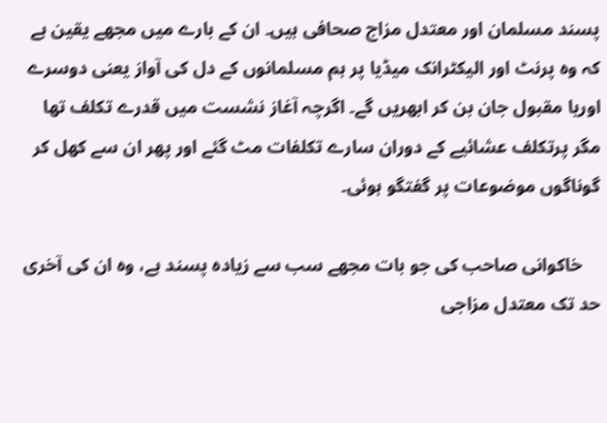پسند مسلمان اور معتدل مزاج صحافی ہیں۔ ان کے بارے میں مجھے یقین ہے کہ وہ پرنٹ اور الیکٹرانک میڈیا پر ہم مسلمانوں کے دل کی آواز یعنی دوسرے اوریا مقبول جان بن کر ابھریں گے۔ اگرچہ آغاز نشست میں قدرے تکلف تھا مگر پرتکلف عشائیے کے دوران سارے تکلفات مٹ گئے اور پھر ان سے کھل کر گوناگوں موضوعات پر گفتگو ہوئی۔

    خاکوانی صاحب کی جو بات مجھے سب سے زیادہ پسند ہے، وہ ان کی آخری حد تک معتدل مزاجی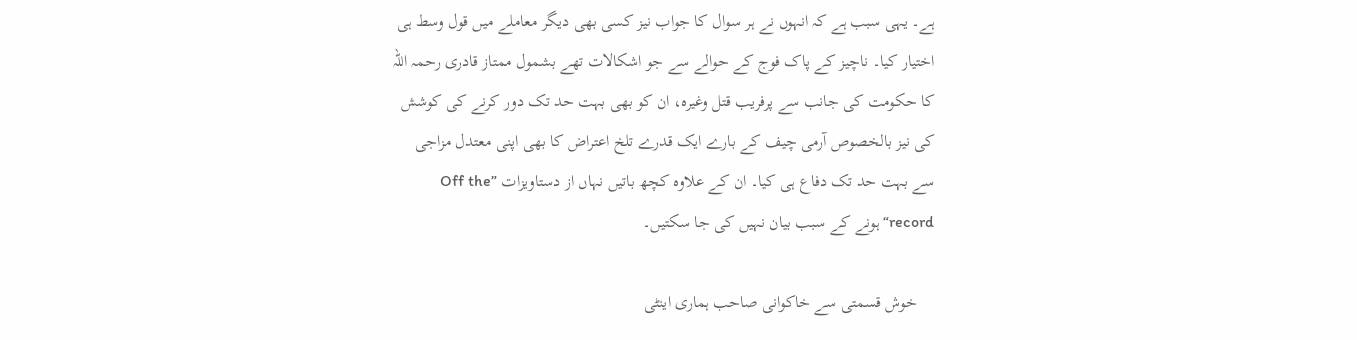ہے۔ یہی سبب ہے کہ انہوں نے ہر سوال کا جواب نیز کسی بھی دیگر معاملے میں قول وسط ہی اختیار کیا۔ ناچیز کے پاک فوج کے حوالے سے جو اشکالات تھے بشمول ممتاز قادری رحمہ اللہ کا حکومت کی جانب سے پرفریب قتل وغیرہ، ان کو بھی بہت حد تک دور کرنے کی کوشش کی نیز بالخصوص آرمی چیف کے بارے ایک قدرے تلخ اعتراض کا بھی اپنی معتدل مزاجی سے بہت حد تک دفاع ہی کیا۔ ان کے علاوہ کچھ باتیں نہاں از دستاویزات ”Off the record“ ہونے کے سبب بیان نہیں کی جا سکتیں۔

    خوش قسمتی سے خاکوانی صاحب ہماری اینٹی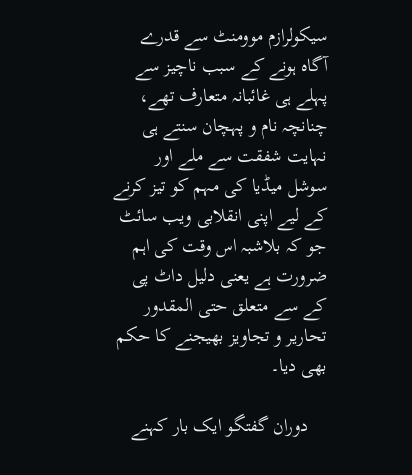سیکولرازم موومنٹ سے قدرے آگاہ ہونے کے سبب ناچیز سے پہلے ہی غائبانہ متعارف تھے، چنانچہ نام و پہچان سنتے ہی نہایت شفقت سے ملے اور سوشل میڈیا کی مہم کو تیز کرنے کے لیے اپنی انقلابی ویب سائٹ جو کہ بلاشبہ اس وقت کی اہم ضرورت ہے یعنی دلیل داٹ پی کے سے متعلق حتی المقدور تحاریر و تجاویز بھیجنے کا حکم بھی دیا۔

    دوران گفتگو ایک بار کہنے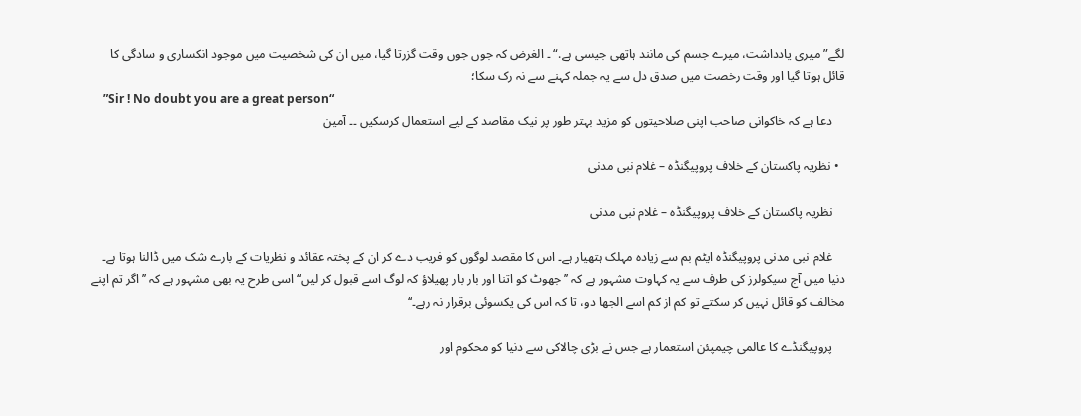لگے”میری یادداشت، میرے جسم کی مانند ہاتھی جیسی ہے.“ ۔ الغرض کہ جوں جوں وقت گزرتا گیا، میں ان کی شخصیت میں موجود انکساری و سادگی کا قائل ہوتا گیا اور وقت رخصت میں صدق دل سے یہ جملہ کہنے سے نہ رک سکا؛
    ”Sir ! No doubt you are a great person“
    دعا ہے کہ خاکوانی صاحب اپنی صلاحیتوں کو مزید بہتر طور پر نیک مقاصد کے لیے استعمال کرسکیں ۔۔ آمین

  • نظریہ پاکستان کے خلاف پروپیگنڈہ – غلام نبی مدنی

    نظریہ پاکستان کے خلاف پروپیگنڈہ – غلام نبی مدنی

    غلام نبی مدنی پروپیگنڈہ ایٹم بم سے زیادہ مہلک ہتھیار ہے۔ اس کا مقصد لوگوں کو فریب دے کر ان کے پختہ عقائد و نظریات کے بارے شک میں ڈالنا ہوتا ہے۔ دنیا میں آج سیکولرز کی طرف سے یہ کہاوت مشہور ہے کہ ’’جھوٹ کو اتنا اور بار بار پھیلاؤ کہ لوگ اسے قبول کر لیں‘‘ اسی طرح یہ بھی مشہور ہے کہ ’’اگر تم اپنے مخالف کو قائل نہیں کر سکتے تو کم از کم اسے الجھا دو، تا کہ اس کی یکسوئی برقرار نہ رہے۔‘‘

    پروپیگنڈے کا عالمی چیمپئن استعمار ہے جس نے بڑی چالاکی سے دنیا کو محکوم اور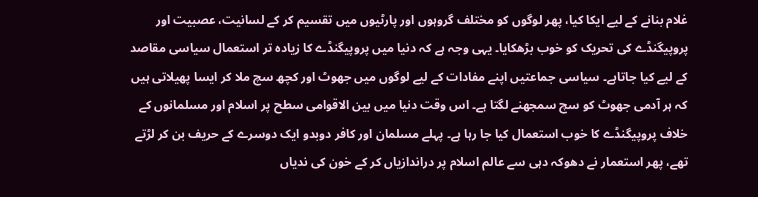غلام بنانے کے لیے ایکا کیا، پھر لوگوں کو مختلف گروہوں اور پارٹیوں میں تقسیم کر کے لسانیت، عصبیت اور پروپیگنڈے کی تحریک کو خوب بڑھکایا۔ یہی وجہ ہے کہ دنیا میں پروپیگنڈے کا زیادہ تر استعمال سیاسی مقاصد کے لیے کیا جاتاہے۔ سیاسی جماعتیں اپنے مفادات کے لیے لوگوں میں جھوٹ اور کچھ سچ ملا کر ایسا پھیلاتی ہیں کہ ہر آدمی جھوٹ کو سچ سمجھنے لگتا ہے۔ اس وقت دنیا میں بین الاقوامی سطح پر اسلام اور مسلمانوں کے خلاف پروپیگنڈے کا خوب استعمال کیا جا رہا ہے۔ پہلے مسلمان اور کافر دوبدو ایک دوسرے کے حریف بن کر لڑتے تھے، پھر استعمار نے دھوکہ دہی سے عالم اسلام پر دراندازیاں کر کے خون کی ندیاں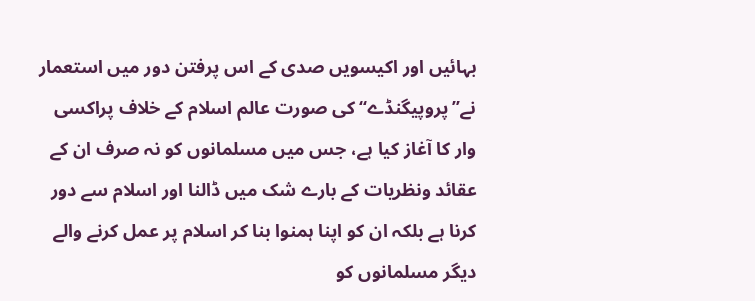بہائیں اور اکیسویں صدی کے اس پرفتن دور میں استعمار نے’’پروپیگنڈے‘‘ کی صورت عالم اسلام کے خلاف پراکسی وار کا آغاز کیا ہے، جس میں مسلمانوں کو نہ صرف ان کے عقائد ونظریات کے بارے شک میں ڈالنا اور اسلام سے دور کرنا ہے بلکہ ان کو اپنا ہمنوا بنا کر اسلام پر عمل کرنے والے دیگر مسلمانوں کو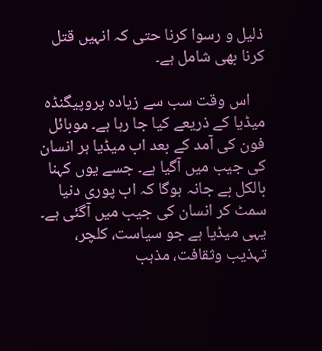ذلیل و رسوا کرنا حتی کہ انہیں قتل کرنا بھی شامل ہے۔

    اس وقت سب سے زیادہ پروپیگنڈہ میڈیا کے ذریعے کیا جا رہا ہے۔ موبائل فون کی آمد کے بعد اب میڈیا ہر انسان کی جیب میں آگیا ہے۔ جسے یوں کہنا بالکل بے جانہ ہوگا کہ اب پوری دنیا سمٹ کر انسان کی جیب میں آگئی ہے۔ یہی میڈیا ہے جو سیاست، کلچر، تہذیب وثقافت، مذہب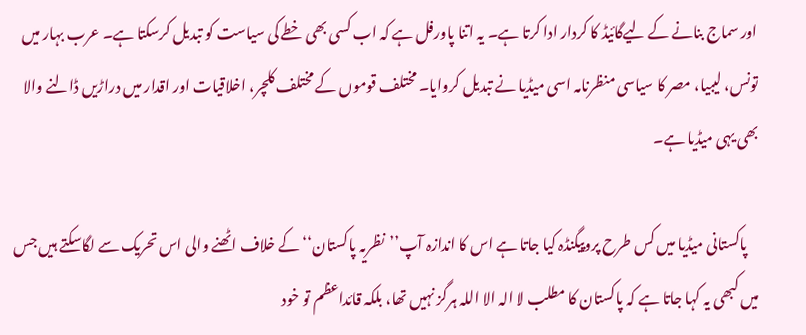اور سماج بنانے کے لیےگائیڈ کا کردار ادا کرتا ہے۔ یہ اتنا پاورفل ہے کہ اب کسی بھی خطے کی سیاست کو تبدیل کرسکتا ہے۔ عرب بہار میں تونس، لیبیا، مصر کا سیاسی منظرنامہ اسی میڈیا نے تبدیل کروایا۔ مختلف قوموں کے مختلف کلچر، اخلاقیات اور اقدار میں دراڑیں ڈالنے والا بھی یہی میڈیا ہے۔

    پاکستانی میڈیا میں کس طرح پروپیگنڈہ کیا جاتا ہے اس کا اندازہ آپ’’نظریہ پاکستان‘‘ کے خلاف اٹھنے والی اس تحریک سے لگاسکتے ہیں جس میں کبھی یہ کہا جاتا ہے کہ پاکستان کا مطلب لا الہ الا اللہ ہرگز نہیں تھا، بلکہ قائداعظم تو خود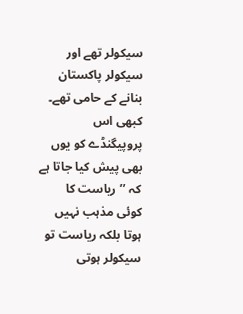سیکولر تھے اور سیکولر پاکستان بنانے کے حامی تھے۔ کبھی اس پروپیگنڈے کو یوں بھی پیش کیا جاتا ہے کہ ’’ریاست کا کوئی مذہب نہیں ہوتا بلکہ ریاست تو سیکولر ہوتی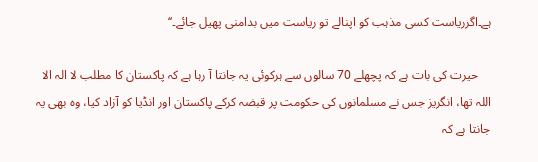ہے۔اگرریاست کسی مذہب کو اپنالے تو ریاست میں بدامنی پھیل جائے۔‘‘

    حیرت کی بات ہے کہ پچھلے 70 سالوں سے ہرکوئی یہ جانتا آ رہا ہے کہ پاکستان کا مطلب لا الہ الا اللہ تھا، انگریز جس نے مسلمانوں کی حکومت پر قبضہ کرکے پاکستان اور انڈیا کو آزاد کیا، وہ بھی یہ جانتا ہے کہ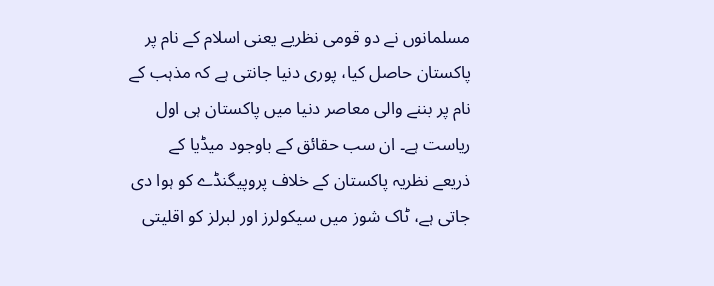مسلمانوں نے دو قومی نظریے یعنی اسلام کے نام پر پاکستان حاصل کیا، پوری دنیا جانتی ہے کہ مذہب کے نام پر بننے والی معاصر دنیا میں پاکستان ہی اول ریاست ہے۔ ان سب حقائق کے باوجود میڈیا کے ذریعے نظریہ پاکستان کے خلاف پروپیگنڈے کو ہوا دی جاتی ہے، ٹاک شوز میں سیکولرز اور لبرلز کو اقلیتی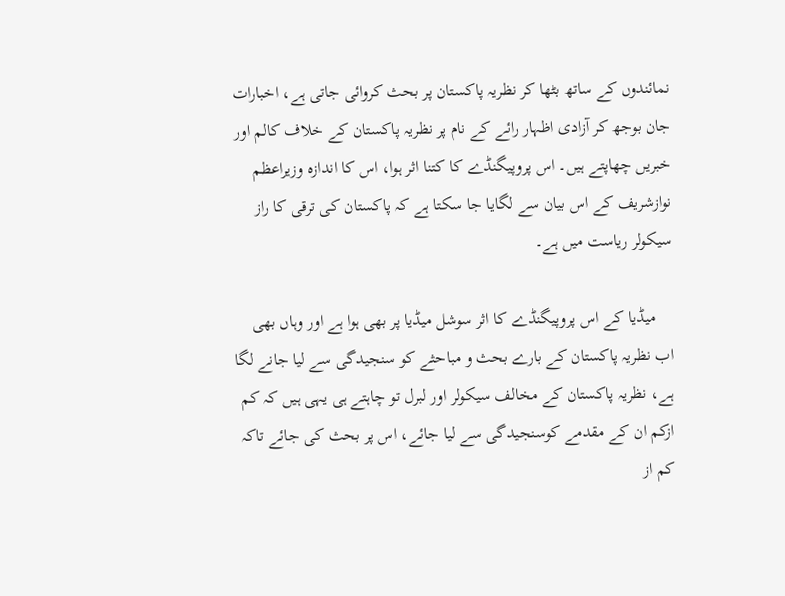نمائندوں کے ساتھ بٹھا کر نظریہ پاکستان پر بحث کروائی جاتی ہے، اخبارات جان بوجھ کر آزادی اظہار رائے کے نام پر نظریہ پاکستان کے خلاف کالم اور خبریں چھاپتے ہیں۔ اس پروپیگنڈے کا کتنا اثر ہوا، اس کا اندازہ وزیراعظم نوازشریف کے اس بیان سے لگایا جا سکتا ہے کہ پاکستان کی ترقی کا راز سیکولر ریاست میں ہے۔

    میڈیا کے اس پروپیگنڈے کا اثر سوشل میڈیا پر بھی ہوا ہے اور وہاں بھی اب نظریہ پاکستان کے بارے بحث و مباحثے کو سنجیدگی سے لیا جانے لگا ہے، نظریہ پاکستان کے مخالف سیکولر اور لبرل تو چاہتے ہی یہی ہیں کہ کم ازکم ان کے مقدمے کوسنجیدگی سے لیا جائے، اس پر بحث کی جائے تاکہ کم از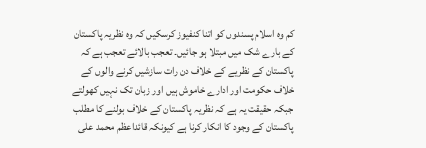کم وہ اسلام پسندوں کو اتنا کنفیوز کرسکیں کہ وہ نظریہ پاکستان کے بارے شک میں مبتلا ہو جائیں۔ تعجب بالائے تعجب ہے کہ پاکستان کے نظریے کے خلاف دن رات سازشیں کرنے والوں کے خلاف حکومت اور ادارے خاموش ہیں اور زبان تک نہیں کھولتے جبکہ حقیقت یہ ہے کہ نظریہ پاکستان کے خلاف بولنے کا مطلب پاکستان کے وجود کا انکار کرنا ہے کیونکہ قائداعظم محمد علی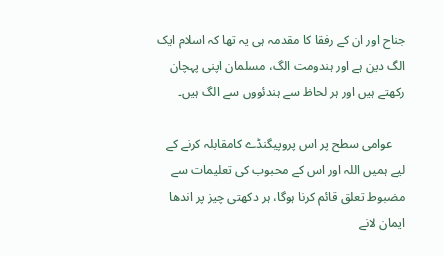جناح اور ان کے رفقا کا مقدمہ ہی یہ تھا کہ اسلام ایک الگ دین ہے اور ہندومت الگ، مسلمان اپنی پہچان رکھتے ہیں اور ہر لحاظ سے ہندئووں سے الگ ہیں۔

    عوامی سطح پر اس پروپیگنڈے کامقابلہ کرنے کے لیے ہمیں اللہ اور اس کے محبوب کی تعلیمات سے مضبوط تعلق قائم کرنا ہوگا، ہر دکھتی چیز پر اندھا ایمان لانے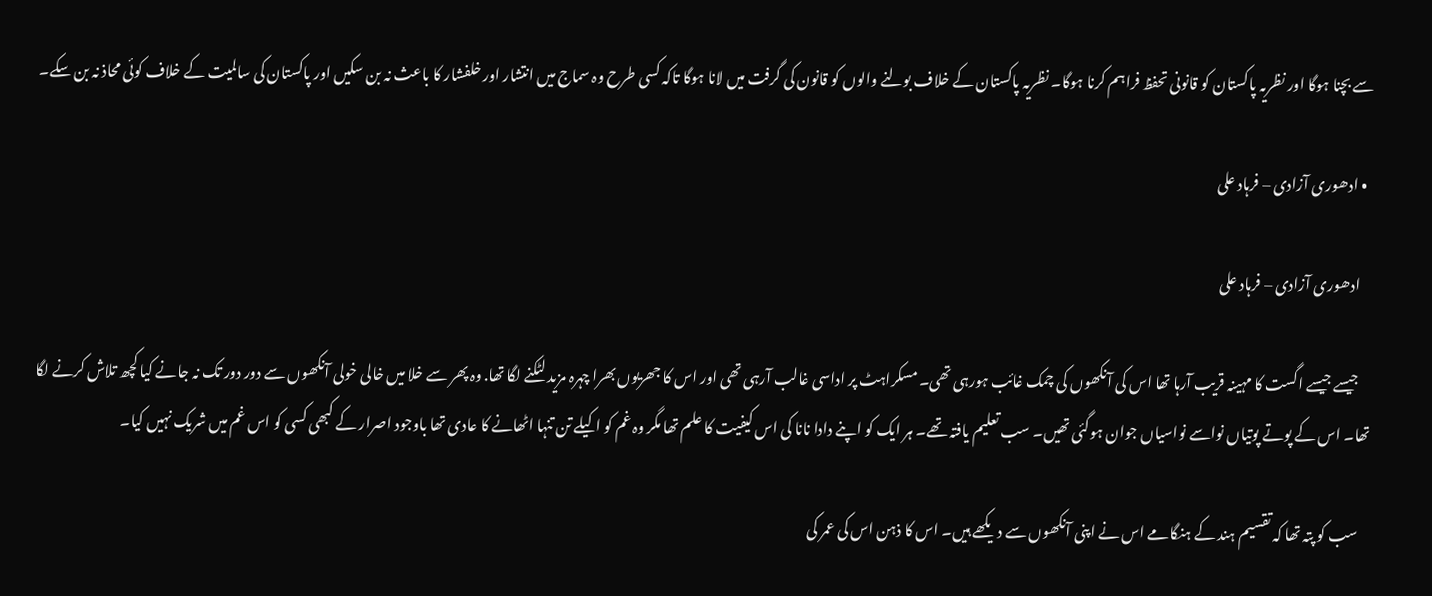سے بچنا ہوگا اور نظریہ پاکستان کو قانونی تحفظ فراہم کرنا ہوگا۔ نظریہ پاکستان کے خلاف بولنے والوں کو قانون کی گرفت میں لانا ہوگا تاکہ کسی طرح وہ سماج میں انتشار اور خلفشار کا باعث نہ بن سکیں اور پاکستان کی سالمیت کے خلاف کوئی محاذ نہ بن سکے۔

  • ادھوری آزادی – فرہاد علی

    ادھوری آزادی – فرہاد علی

    جیسے جیسے اگست کا مہینہ قریب آرہا تھا اس کی آنکھوں کی چمک غائب ہورہی تھی۔ مسکراہٹ پر اداسی غالب آرہی تھی اور اس کا جھریوں بھرا چہرہ مزید لٹکنے لگا تھا. وہ پھر سے خلا میں خالی خولی آنکھوں سے دور دور تک نہ جانے کیا کچھ تلاش کرنے لگا تھا۔ اس کے پوتے پوتیاں نواسے نواسیاں جوان ہوگئی تھیں۔ سب تعلیم یافتہ تھے۔ ہر ایک کو اپنے دادا نانا کی اس کیفیت کا علم تھا مگر وہ غم کو اکیلے تن تنہا اٹھانے کا عادی تھا باوجود اصرار کے کبھی کسی کو اس غم میں شریک نہیں کیا۔

    سب کو پتہ تھا کہ تقسیم ہند کے ہنگامے اس نے اپنی آنکھوں سے دیکھے ہیں۔ اس کا ذہن اس کی عمر کی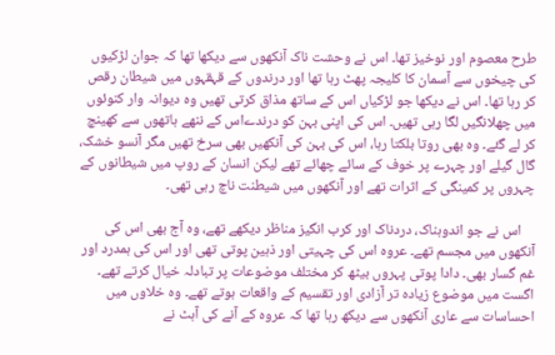طرح معصوم اور نوخیز تھا۔ اس نے وحشت ناک آنکھوں سے دیکھا تھا کہ جوان لڑکیوں کی چیخوں سے آسمان کا کلیجہ پھٹ رہا تھا اور درندوں کے قہقہوں میں شیطان رقص کر رہا تھا۔ اس نے دیکھا جو لڑکیاں اس کے ساتھ مذاق کرتی تھیں وہ دیوانہ وار کنوئوں میں چھلانگیں لگا رہی تھیں۔ اس کی اپنی بہن کو درندےاس کے ننھے ہاتھوں سے کھینچ کر لے گئے۔ وہ بھی روتا بلکتا رہا، اس کی بہن کی آنکھیں بھی سرخ تھیں مگر آنسو خشک، گال گیلے اور چہرے پر خوف کے سائے چھائے تھے لیکن انسان کے روپ میں شیطانوں کے چہروں پر کمینگی کے اثرات تھے اور آنکھوں میں شیطنت ناچ رہی تھی۔

    اس نے جو اندوہناک، دردناک اور کرب انگیز مناظر دیکھے تھے، وہ آج بھی اس کی آنکھوں میں مجسم تھے۔ عروہ اس کی چہیتی اور ذہین پوتی تھی اور اس کی ہمدرد اور غم گسار بھی۔ دادا پوتی پہروں بیٹھ کر مختلف موضوعات پر تبادلہ خیال کرتے تھے۔ اگست میں موضوع زیادہ تر آزادی اور تقسیم کے واقعات ہوتے تھے۔ وہ خلاوں میں احساسات سے عاری آنکھوں سے دیکھ رہا تھا کہ عروہ کے آنے کی آہٹ نے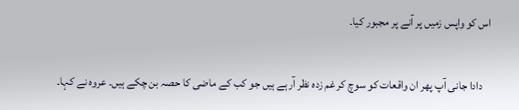اس کو واپس زمیں پر آنے پر مجبور کیا۔

    دادا جانی آپ پھر ان واقعات کو سوچ کر غم زدہ نظر آرہے ہیں جو کب کے ماضی کا حصہ بن چکے ہیں۔ عروہ نے کہا۔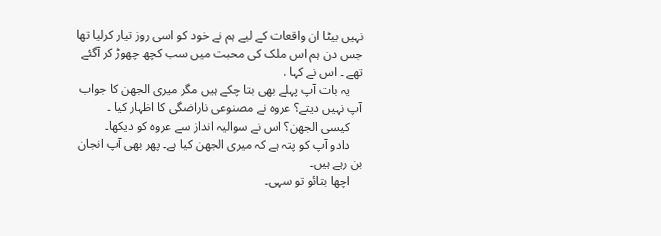نہیں بیٹا ان واقعات کے لیے ہم نے خود کو اسی روز تیار کرلیا تھا جس دن ہم اس ملک کی محبت میں سب کچھ چھوڑ کر آگئے تھے ۔ اس نے کہا .
    یہ بات آپ پہلے بھی بتا چکے ہیں مگر میری الجھن کا جواب آپ نہیں دیتے؟ عروہ نے مصنوعی ناراضگی کا اظہار کیا ۔
    کیسی الجھن؟ اس نے سوالیہ انداز سے عروہ کو دیکھا۔
    دادو آپ کو پتہ ہے کہ میری الجھن کیا ہے۔ پھر بھی آپ انجان بن رہے ہیں۔
    اچھا بتائو تو سہی۔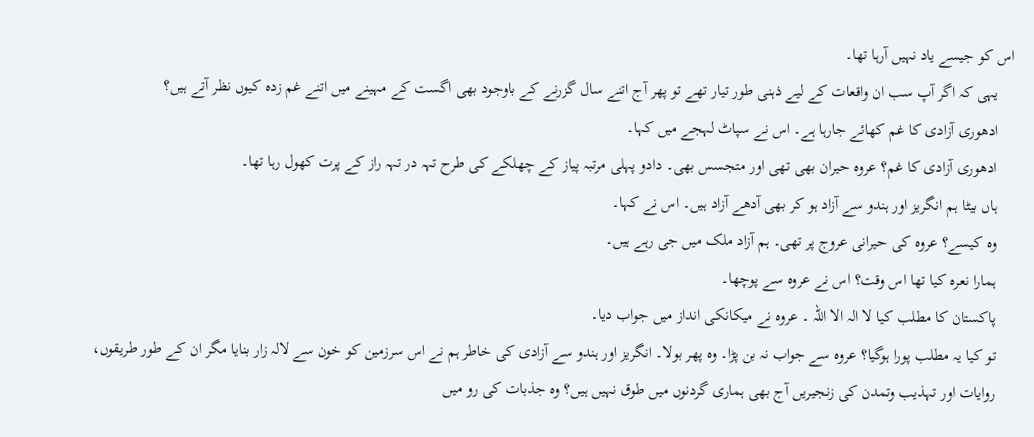اس کو جیسے یاد نہیں آرہا تھا۔
    یہی کہ اگر آپ سب ان واقعات کے لیے ذہنی طور تیار تھے تو پھر آج اتنے سال گزرنے کے باوجود بھی اگست کے مہینے میں اتنے غم زدہ کیوں نظر آتے ہیں؟
    ادھوری آزادی کا غم کھائے جارہا ہے۔ اس نے سپاٹ لہجے میں کہا۔
    ادھوری آزادی کا غم؟ عروہ حیران بھی تھی اور متجسس بھی۔ دادو پہلی مرتبہ پیاز کے چھلکے کی طرح تہہ در تہہ راز کے پرت کھول رہا تھا۔
    ہاں بیٹا ہم انگریز اور ہندو سے آزاد ہو کر بھی آدھے آزاد ہیں۔ اس نے کہا۔
    وہ کیسے؟ عروہ کی حیرانی عروج پر تھی۔ ہم آزاد ملک میں جی رہے ہیں۔
    ہمارا نعرہ کیا تھا اس وقت؟ اس نے عروہ سے پوچھا۔
    پاکستان کا مطلب کیا لا الہ الا اللہ ۔ عروہ نے میکانکی انداز میں جواب دیا۔
    تو کیا یہ مطلب پورا ہوگیا؟ عروہ سے جواب نہ بن پڑا۔ وہ پھر بولا۔ انگریز اور ہندو سے آزادی کی خاطر ہم نے اس سرزمین کو خون سے لالہ زار بنایا مگر ان کے طور طریقوں،
    روایات اور تہذیب وتمدن کی زنجیریں آج بھی ہماری گردنوں میں طوق نہیں ہیں؟ وہ جذبات کی رو میں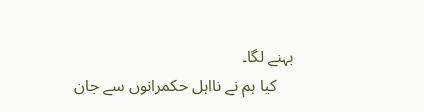بہنے لگا۔
    کیا ہم نے نااہل حکمرانوں سے جان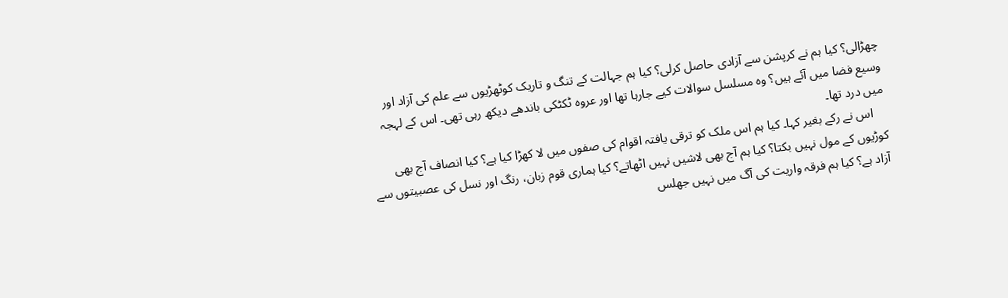چھڑالی؟ کیا ہم نے کرپشن سے آزادی حاصل کرلی؟ کیا ہم جہالت کے تنگ و تاریک کوٹھڑیوں سے علم کی آزاد اور وسیع فضا میں آئے ہیں؟ وہ مسلسل سوالات کیے جارہا تھا اور عروہ ٹکٹکی باندھے دیکھ رہی تھی۔ اس کے لہجہ میں درد تھا۔
    اس نے رکے بغیر کہا۔ کیا ہم اس ملک کو ترقی یافتہ اقوام کی صفوں میں لا کھڑا کیا ہے؟ کیا انصاف آج بھی کوڑیوں کے مول نہیں بکتا؟ کیا ہم آج بھی لاشیں نہیں اٹھاتے؟ کیا ہماری قوم زبان، رنگ اور نسل کی عصبیتوں سے آزاد ہے؟ کیا ہم فرقہ واریت کی آگ میں نہیں جھلس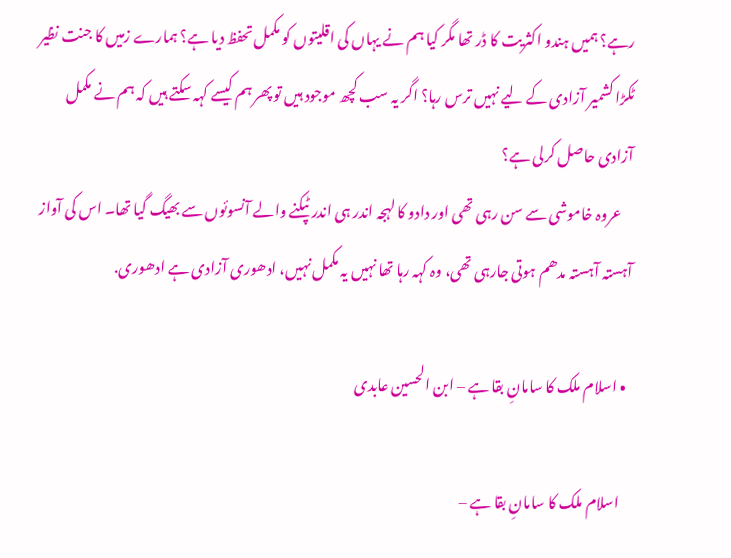رہے؟ ہمیں ہندو اکثریت کا ڈر تھا مگر کیا ہم نے یہاں کی اقلیتوں کو مکمل تحفظ دیا ہے؟ ہمارے زمیں کا جنت نظیر ٹکڑا کشمیر آزادی کے لیے نہیں ترس رہا؟ اگر یہ سب کچھ موجود ہیں تو پھر ہم کیسے کہہ سکتے ہیں کہ ہم نے مکمل آزادی حاصل کرلی ہے؟
    عروہ خاموشی سے سن رہی تھی اور دادو کا لہجہ اندر ہی اندر ٹپکنے والے آنسوئوں سے بھیگ گیا تھا۔ اس کی آواز آہستہ آہستہ مدھم ہوتی جارہی تھی، وہ کہہ رہا تھا نہیں یہ مکمل نہیں، ادھوری آزادی ہے ادھوری.

  • اسلام ملک کا سامانِ بقا ہے – ابن الحسین عابدی

    اسلام ملک کا سامانِ بقا ہے –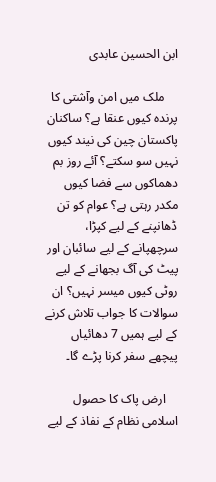ابن الحسین عابدی

    ملک میں امن وآشتی کا پرندہ کیوں عنقا ہے؟ ساکنان پاکستان چین کی نیند کیوں نہیں سو سکتے؟ آئے روز بم دھماکوں سے فضا کیوں مکدر رہتی ہے؟ عوام کو تن ڈھانپنے کے لیے کپڑا، سرچھپانے کے لیے سائبان اور پیٹ کی آگ بجھانے کے لیے روٹی کیوں میسر نہیں؟ ان سوالات کا جواب تلاش کرنے کے لیے ہمیں 7 دھائیاں پیچھے سفر کرنا پڑے گا۔

    ارض پاک کا حصول اسلامی نظام کے نفاذ کے لیے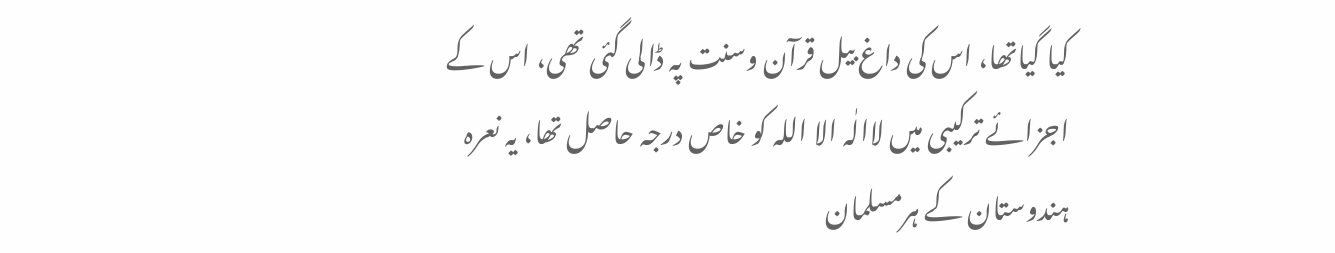کیا گیاتھا، اس کی داغ بیل قرآن وسنت پہ ڈالی گئی تھی، اس کے اجزائے ترکیبی میں لاالٰہ الا اللہ کو خاص درجہ حاصل تھا، یہ نعرہ ہندوستان کے ہرمسلمان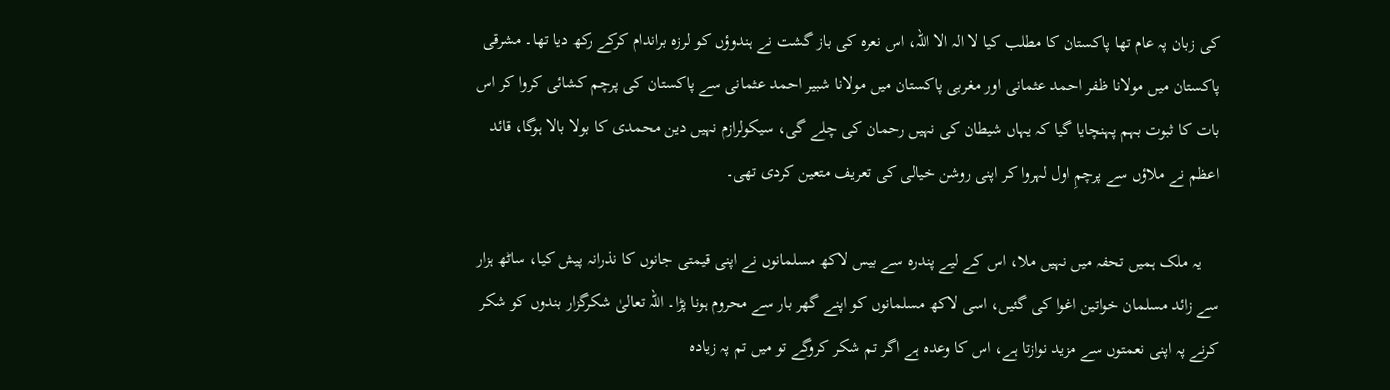کی زبان پہ عام تھا پاکستان کا مطلب کیا لا الہ الا اللہ، اس نعرہ کی باز گشت نے ہندوؤں کو لرزہ براندام کرکے رکھ دیا تھا۔ مشرقی پاکستان میں مولانا ظفر احمد عثمانی اور مغربی پاکستان میں مولانا شبیر احمد عثمانی سے پاکستان کی پرچم کشائی کروا کر اس بات کا ثبوت بہم پہنچایا گیا کہ یہاں شیطان کی نہیں رحمان کی چلے گی، سیکولرازم نہیں دین محمدی کا بولا بالا ہوگا، قائد اعظم نے ملاؤں سے پرچمِ اول لہروا کر اپنی روشن خیالی کی تعریف متعین کردی تھی۔

    یہ ملک ہمیں تحفہ میں نہیں ملا، اس کے لیے پندرہ سے بیس لاکھ مسلمانوں نے اپنی قیمتی جانوں کا نذرانہ پیش کیا، ساٹھ ہزار سے زائد مسلمان خواتین اغوا کی گئیں، اسی لاکھ مسلمانوں کو اپنے گھر بار سے محروم ہونا پڑا۔ اللہ تعالیٰ شکرگزار بندوں کو شکر کرنے پہ اپنی نعمتوں سے مزید نوازتا ہے، اس کا وعدہ ہے اگر تم شکر کروگے تو میں تم پہ زیادہ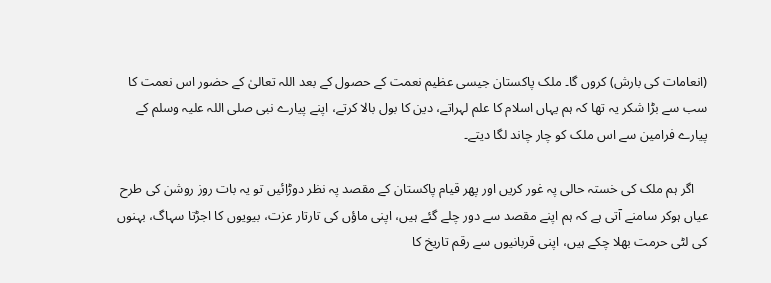(انعامات کی بارش) کروں گا۔ ملک پاکستان جیسی عظیم نعمت کے حصول کے بعد اللہ تعالیٰ کے حضور اس نعمت کا سب سے بڑا شکر یہ تھا کہ ہم یہاں اسلام کا علم لہراتے، دین کا بول بالا کرتے، اپنے پیارے نبی صلی اللہ علیہ وسلم کے پیارے فرامین سے اس ملک کو چار چاند لگا دیتے۔

    اگر ہم ملک کی خستہ حالی پہ غور کریں اور پھر قیام پاکستان کے مقصد پہ نظر دوڑائیں تو یہ بات روز روشن کی طرح عیاں ہوکر سامنے آتی ہے کہ ہم اپنے مقصد سے دور چلے گئے ہیں، اپنی ماؤں کی تارتار عزت، بیویوں کا اجڑتا سہاگ، بہنوں کی لٹی حرمت بھلا چکے ہیں، اپنی قربانیوں سے رقم تاریخ کا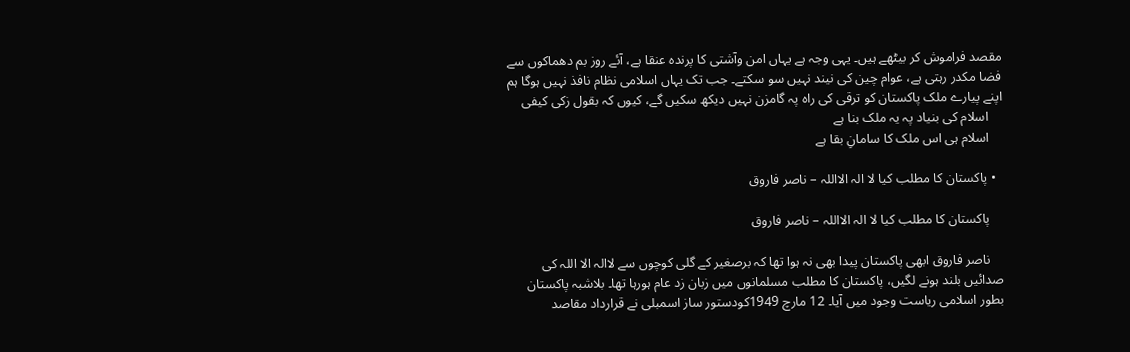مقصد فراموش کر بیٹھے ہیں۔ یہی وجہ ہے یہاں امن وآشتی کا پرندہ عنقا ہے، آئے روز بم دھماکوں سے فضا مکدر رہتی ہے، عوام چین کی نیند نہیں سو سکتے۔ جب تک یہاں اسلامی نظام نافذ نہیں ہوگا ہم اپنے پیارے ملک پاکستان کو ترقی کی راہ پہ گامزن نہیں دیکھ سکیں گے، کیوں کہ بقول زکی کیفی
    اسلام کی بنیاد پہ یہ ملک بنا ہے
    اسلام ہی اس ملک کا سامانِ بقا ہے

  • پاکستان کا مطلب کیا لا الہ الااللہ – ناصر فاروق

    پاکستان کا مطلب کیا لا الہ الااللہ – ناصر فاروق

    ناصر فاروق ابھی پاکستان پیدا بھی نہ ہوا تھا کہ برصغیر کے گلی کوچوں سے لاالہ الا اللہ کی صدائیں بلند ہونے لگيں، پاکستان کا مطلب مسلمانوں میں زبان زد عام ہورہا تھا۔ بلاشبہ پاکستان بطور اسلامی ریاست وجود میں آیا۔ 12 مارچ 1949کودستور ساز اسمبلی نے قرارداد مقاصد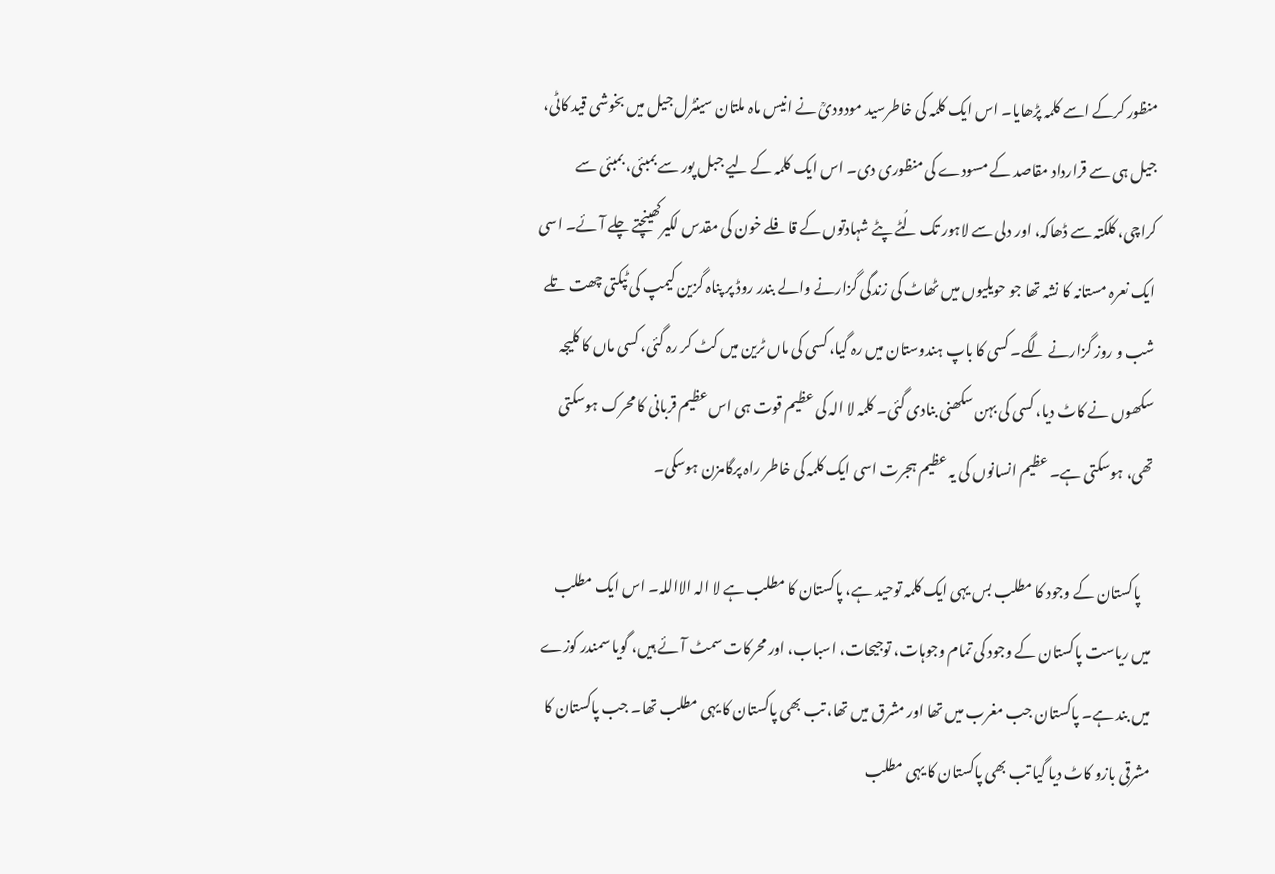منظور کرکے اسے کلمہ پڑھایا۔ اس ایک کلمہ کی خاطرسید مودودیؒ نے انیس ماہ ملتان سینٹرل جیل میں بخوشی قید کاٹی، جیل ہی سے قرارداد مقاصد کے مسودے کی منظوری دی۔ اس ایک کلمہ کے لیے جبل پور سے بمبئی، بمبئی سے کراچی، کلکتہ سے ڈھاکہ، اور دلی سے لاہور تک لُٹے پٹے شہادتوں کے قافلے خون کی مقدس لکیرکھینچتے چلے آئے۔ اسی ایک نعرہ مستانہ کا نشہ تھا جو حویلیوں میں ٹھاٹ کی زندگی گزارنے والے بندر روڈ پر پناہ گزین کیمپ کی ٹپکتی چھت تلے شب و روز گزارنے لگے۔ کسی کا باپ ہندوستان میں رہ گیا، کسی کی ماں ٹرین میں کٹ کر رہ گئی، کسی ماں کا کلیجہ سکھوں نے کاٹ دیا، کسی کی بہن سکھنی بنادی گئی۔ کلمہ لا الہ کی عظیم قوت ہی اس عظیم قربانی کا محرک ہوسکتی تھی، ہوسکتی ہے۔ عظیم انسانوں کی یہ عظیم ہجرت اسی ایک کلمہ کی خاطر راہ پرگامزن ہوسکی۔

    پاکستان کے وجود کا مطلب بس یہی ایک کلمہ توحید ہے، پاکستان کا مطلب ہے لا الہ الااللہ۔ اس ایک مطلب میں ریاست پاکستان کے وجود کی تمام وجوہات، توجیحات، اسباب، اور محرکات سمٹ آئے ہیں، گویا سمندر کوزے میں بند ہے۔ پاکستان جب مغرب میں تھا اور مشرق میں تھا، تب بھی پاکستان کا یہی مطلب تھا۔ جب پاکستان کا مشرقی بازو کاٹ دیا گیا تب بھی پاکستان کا یہی مطلب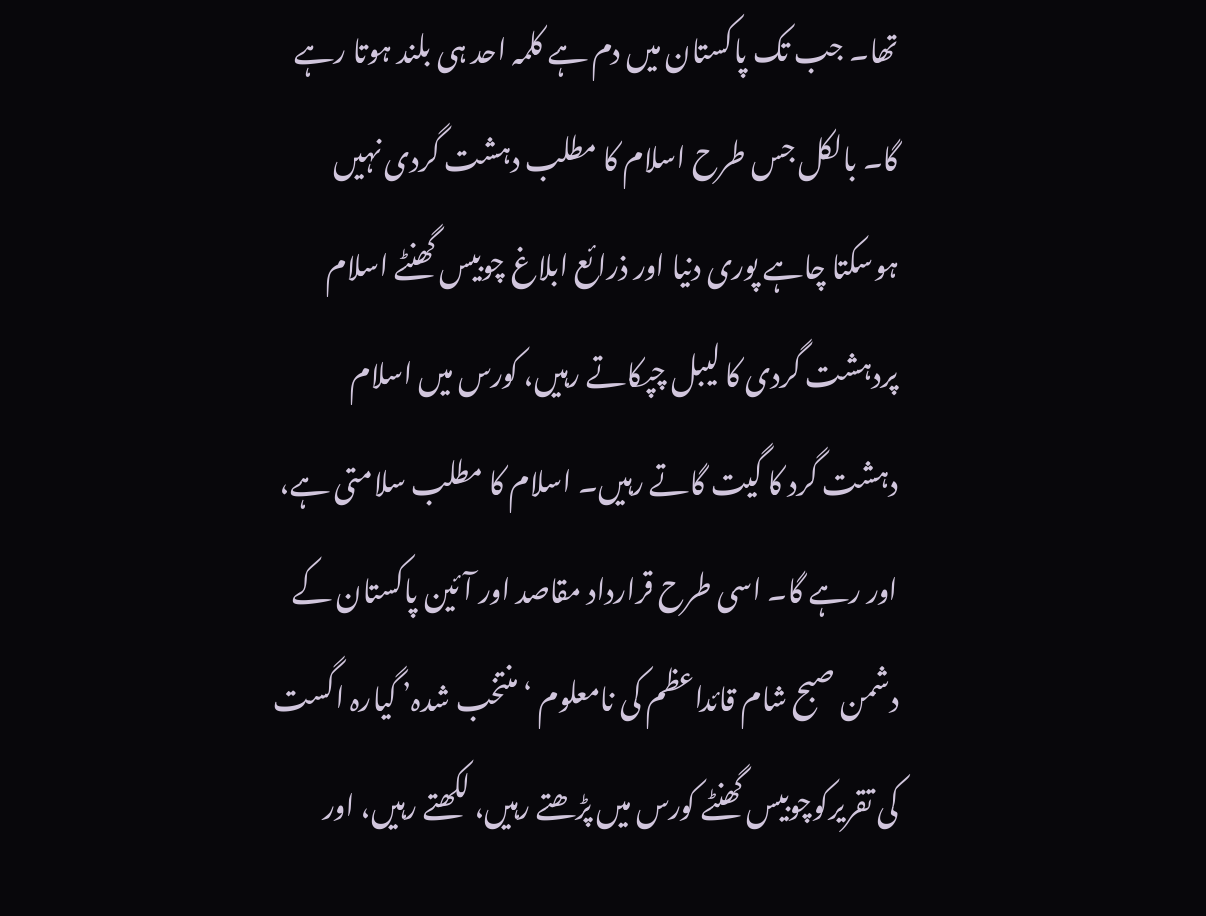تھا۔ جب تک پاکستان میں دم ہے کلمہ احد ہی بلند ہوتا رہے گا۔ بالکل جس طرح اسلام کا مطلب دہشت گردی نہیں ہوسکتا چاہے پوری دنیا اور ذرائع ابلاغ چوبیس گھنٹے اسلام پردہشت گردی کا لیبل چپکاتے رہیں، کورس میں اسلام دہشت گرد کا گیت گاتے رہیں۔ اسلام کا مطلب سلامتی ہے، اور رہے گا۔ اسی طرح قرارداد مقاصد اور آئین پاکستان کے دشمن صبح شام قائداعظم کی نامعلوم ‘منتخب شدہ’ گیارہ اگست کی تقریرکوچوبیس گھنٹے کورس میں پڑھتے رہیں، لکھتے رہیں، اور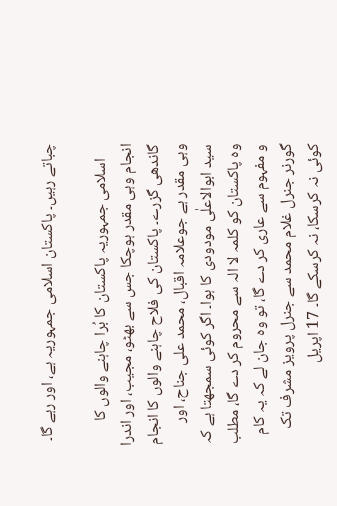چباتے رہیں۔ پاکستان اسلامی جمہوریہ ہے، اور رہے گا۔

    اسلامی جمہوریہ پاکستان کا بُرا چاہنے والوں کا انجام وہی مقدر ہوچکا جس سے بھٹو، مجیب، اور اندرا گاندھی گزرے۔ پاکستان کی فلاح چاہنے والوں کا انجام وہی مقدر ہے جوعلامہ اقبال، محمد علی جناح، اور سید ابوالاعلٰی مودودی کا ہوا۔ اگر کوئی سمجھتا ہے کہ وہ پاکستان کو کلمہ لا الہ سے محروم کر دے گا، مطلب و مفہوم سے عاری کر دے گا، تو وہ جان لے کہ یہ کام گورنر جنرل غلام محمد سے جنرل پرویز مشرف تک کوئی نہ کرسکا، نہ کرسکے گا۔ 17 اپریل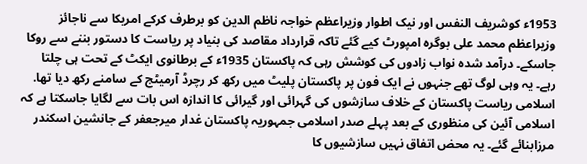1953ء کوشریف النفس اور نیک اطوار وزیراعظم خواجہ ناظم الدین کو برطرف کرکے امریکا سے ناجائز وزیراعظم محمد علی بوگرہ امپورٹ کیے گئے تاکہ قرارداد مقاصد کی بنیاد پر ریاست کا دستور بننے سے روکا جاسکے۔ درآمد شدہ نواب زادوں کی کوشش رہی کہ پاکستان 1935ء کے برطانوی ایکٹ کے تحت ہی چلتا رہے۔ یہ وہی لوگ تھے جنہوں نے ایک فون پر پاکستان پلیٹ میں رکھ کر رچرڈ آرمیٹج کے سامنے رکھ دیا تھا. اسلامی ریاست پاکستان کے خلاف سازشوں کی گہرائی اور گیرائی کا اندازہ اس بات سے لگایا جاسکتا ہے کہ اسلامی آئین کی منظوری کے بعد پہلے صدر اسلامی جمہوریہ پاکستان غدار میرجعفر کے جانشین اسکندر مرزابنائے گئے۔ یہ محض اتفاق نہیں سازشیوں کا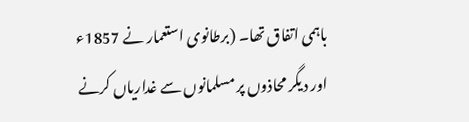باہمی اتفاق تھا۔ (برطانوی استعمار نے 1857ء اور دیگر محاذوں پر مسلمانوں سے غداریاں کرنے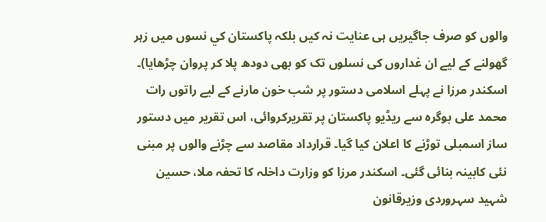والوں کو صرف جاگیریں ہی عنایت نہ کیں بلکہ پاکستان کي نسوں میں زہر گھولنے کے لیے ان غداروں کی نسلوں تک کو بھی دودھ پلا کر پروان چڑھایا)۔ اسکندر مرزا نے پہلے اسلامی دستور پر شب خون مارنے کے لیے راتوں رات محمد علی بوگرہ سے ریڈیو پاکستان پر تقریرکروائی، اس تقریر میں دستور ساز اسمبلی توڑنے کا اعلان کیا گیا۔ قرارداد مقاصد سے چڑنے والوں پر مبنی نئی کابینہ بنائی گئی۔ اسکندر مرزا کو وزارت داخلہ کا تحفہ ملا، حسین شہید سہروردی وزیرقانون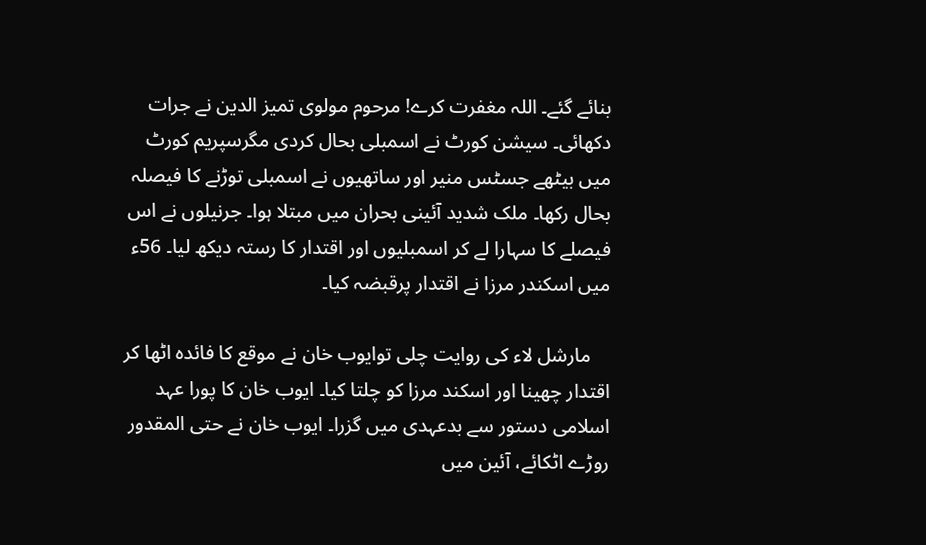بنائے گئے۔ اللہ مغفرت کرے! مرحوم مولوی تمیز الدین نے جرات دکھائی۔ سیشن کورٹ نے اسمبلی بحال کردی مگرسپریم کورٹ میں بیٹھے جسٹس منیر اور ساتھیوں نے اسمبلی توڑنے کا فیصلہ بحال رکھا۔ ملک شدید آئینی بحران میں مبتلا ہوا۔ جرنیلوں نے اس فیصلے کا سہارا لے کر اسمبلیوں اور اقتدار کا رستہ دیکھ لیا۔ 56ء میں اسکندر مرزا نے اقتدار پرقبضہ کیا۔

    مارشل لاء کی روایت چلی توایوب خان نے موقع کا فائدہ اٹھا کر اقتدار چھینا اور اسکند مرزا کو چلتا کیا۔ ایوب خان کا پورا عہد اسلامی دستور سے بدعہدی میں گزرا۔ ایوب خان نے حتی المقدور روڑے اٹکائے، آئین میں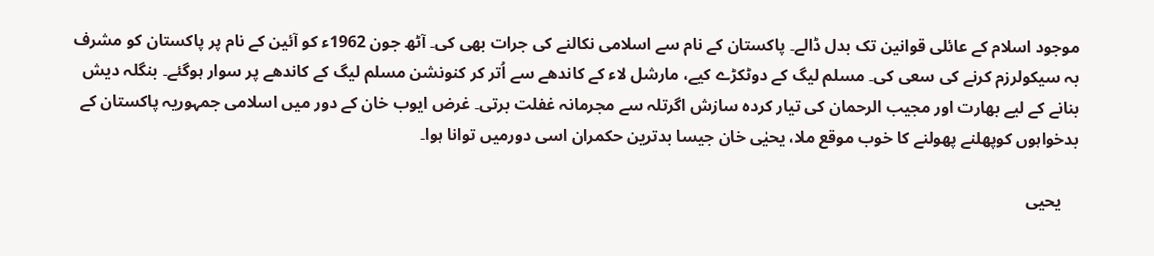موجود اسلام کے عائلی قوانین تک بدل ڈالے۔ پاکستان کے نام سے اسلامی نکالنے کی جرات بھی کی۔ آٹھ جون 1962ء کو آئین کے نام پر پاکستان کو مشرف بہ سیکولرزم کرنے کی سعی کی۔ مسلم لیگ کے دوٹکڑے کیے، مارشل لاء کے کاندھے سے اُتر کر کنونشن مسلم لیگ کے کاندھے پر سوار ہوگئے۔ بنگلہ دیش بنانے کے لیے بھارت اور مجیب الرحمان کی تیار کردہ سازش اگرتلہ سے مجرمانہ غفلت برتی۔ غرض ایوب خان کے دور میں اسلامی جمہوریہ پاکستان کے بدخواہوں کوپھلنے پھولنے کا خوب موقع ملا، یحیٰی خان جیسا بدترین حکمران اسی دورمیں توانا ہوا۔

    یحیی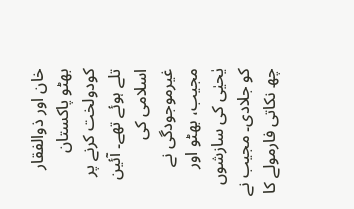خان اور ذوالفقار بھٹو پاکستان کودولخت کرنے پر تلے ہوئے تھے۔ آئین اسلامی کی غیرموجودگی نے مجیب، بھٹو اور یٰحيٰی کی سازشوں کو جلادی۔ مجیب نے چھ نکاتی فارمولے کا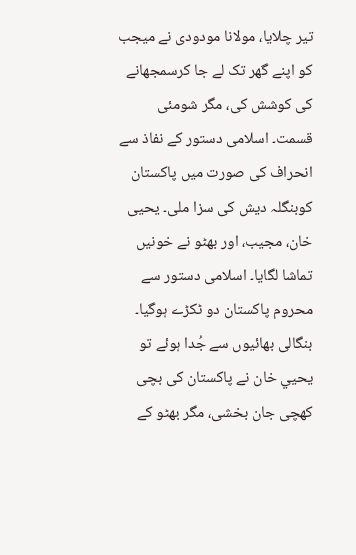تیر چلایا، مولانا مودودی نے میجب کو اپنے گھر تک لے جا کرسمجھانے کی کوشش کی، مگر شومئی قسمت۔ اسلامی دستور کے نفاذ سے انحراف کی صورت میں پاکستان کوبنگلہ دیش کی سزا ملی۔ یحیی خان، مجیب، اور بھٹو نے خونیں تماشا لگایا۔ اسلامی دستور سے محروم پاکستان دو ٹکڑے ہوگیا۔ بنگالی بھائیوں سے جُدا ہوئے تو یحیي خان نے پاکستان کی بچی کھچی جان بخشی، مگر بھٹو کے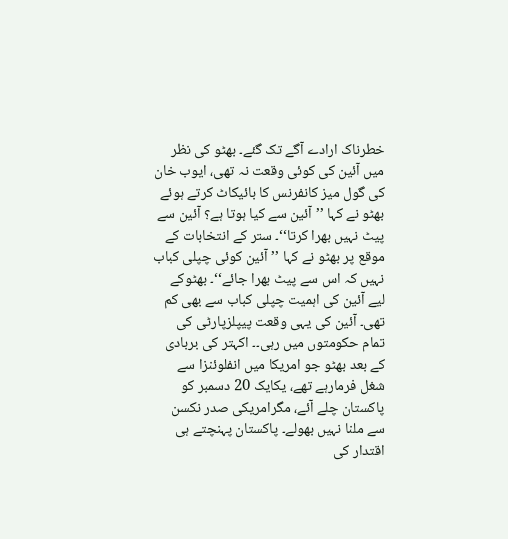خطرناک ارادے آگے تک گئے۔ بھٹو کی نظر میں آئین کی کوئی وقعت نہ تھی، ایوب خان کی گول میز کانفرنس کا بائیکاٹ کرتے ہوئے بھٹو نے کہا ’’آئین سے کیا ہوتا ہے؟ آئین سے پیٹ نہیں بھرا کرتا‘‘۔ ستر کے انتخابات کے موقع پر بھٹو نے کہا ’’آئین کوئی چپلی کباب نہیں کہ اس سے پیٹ بھرا جائے‘‘۔ بھٹوکے لیے آئین کی اہمیت چپلی کباب سے بھی کم تھی۔ آئین کی یہی وقعت پیپلزپارٹی کی تمام حکومتوں میں رہی۔۔ اکہتر کی بربادی کے بعد بھٹو جو امریکا میں انفلوئنزا سے شغل فرمارہے تھے، یکایک 20 دسمبر کو پاکستان چلے آئے، مگرامریکی صدر نکسن سے ملنا نہیں بھولے۔ پاکستان پہنچتے ہی اقتدار کی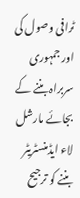ٹرافی وصول کی اور جمہوری سربراہ بننے کے بجائے مارشل لاء ایڈمنسٹریٹر بننے کو ترجیح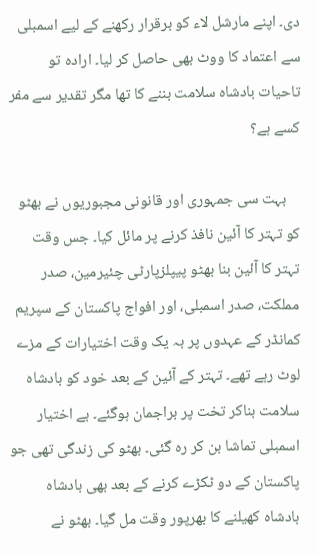دی۔ اپنے مارشل لاء کو برقرار رکھنے کے لیے اسمبلی سے اعتماد کا ووٹ بھی حاصل کر لیا۔ ارادہ تو تاحیات بادشاہ سلامت بننے کا تھا مگر تقدیر سے مفر کسے ہے؟

    بہت سی جمہوری اور قانونی مجبوریوں نے بھٹو کو تہتر کا آئین نافذ کرنے پر مائل کیا۔ جس وقت تہتر کا آئین بنا بھٹو پیپلزپارٹی چئیرمین، صدر مملکت، صدر اسمبلی، اور افواج پاکستان کے سپریم کمانڈر کے عہدوں پر بہ یک وقت اختیارات کے مزے لوٹ رہے تھے۔ تہتر کے آئین کے بعد خود کو بادشاہ سلامت بناکر تخت پر براجمان ہوگئے۔ بے اختیار اسمبلی تماشا بن کر رہ گئی۔ بھٹو کی زندگی تھی جو پاکستان کے دو ٹکڑے کرنے کے بعد بھی بادشاہ بادشاہ کھیلنے کا بھرپور وقت مل گیا۔ بھٹو نے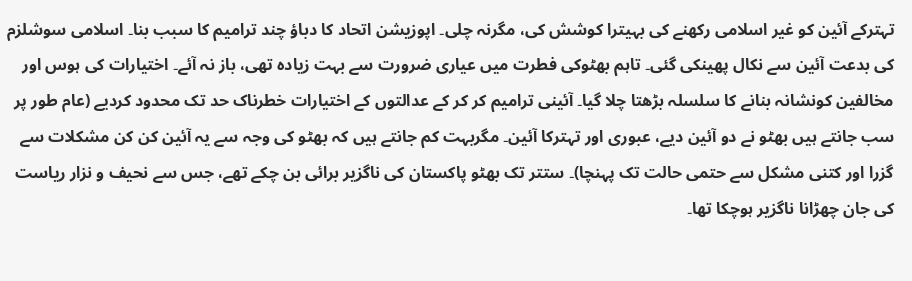تہترکے آئین کو غیر اسلامی رکھنے کی بہیترا کوشش کی، مگرنہ چلی۔ اپوزیشن اتحاد کا دباؤ چند ترامیم کا سبب بنا۔ اسلامی سوشلزم کی بدعت آئین سے نکال پھینکی گئی۔ تاہم بھٹوکی فطرت میں عیاری ضرورت سے بہت زیادہ تھی، باز نہ آئے۔ اختیارات کی ہوس اور مخالفین کونشانہ بنانے کا سلسلہ بڑھتا چلا گیا۔ آئینی ترامیم کر کر کے عدالتوں کے اختیارات خطرناک حد تک محدود کردیے (عام طور پر سب جانتے ہیں بھٹو نے دو آئین دیے، عبوری اور تہترکا آئین۔ مگربہت کم جانتے ہیں کہ بھٹو کی وجہ سے یہ آئین کن کن مشکلات سے گزرا اور کتنی مشکل سے حتمی حالت تک پہنچا)۔ ستتر تک بھٹو پاکستان کی ناگزیر برائی بن چکے تھے، جس سے نحیف و نزار ریاست کی جان چھڑانا ناگزیر ہوچکا تھا۔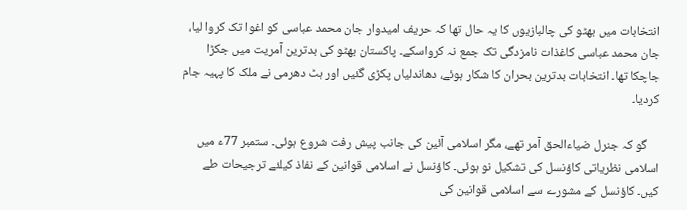انتخابات میں بھٹو کی چالبازیوں کا یہ حال تھا کہ حریف امیدوار جان محمد عباسی کو اغوا تک کروا لیا، جان محمد عباسی کاغذات نامزدگی تک جمع نہ کرواسکے۔ پاکستان بھٹو کی بدترین آمریت میں جکڑا جاچکا تھا۔ انتخابات بدترین بحران کا شکار ہوئے، دھاندلیاں پکڑی گئیں اور ہٹ دھرمی نے ملک کا پہیہ جام کردیا۔

    گو کہ جنرل ضیاءالحق آمر تھے، مگر اسلامی آئین کی جانب پیش رفت شروع ہوئی۔ ستمبر 77ء میں اسلامی نظریاتی کاؤنسل کی تشکیل نو ہوئی۔ کاؤنسل نے اسلامی قوانین کے نفاذ کیلئے ترجیحات طے کیں۔ کاؤنسل کے مشورے سے اسلامی قوانین کی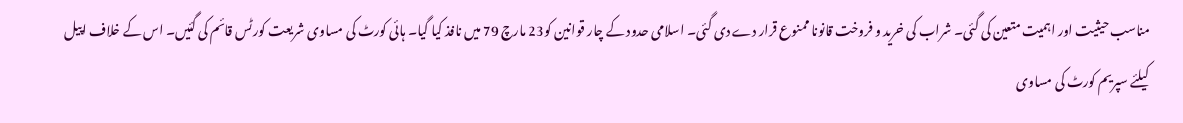مناسب حیثیت اور اہمیت متعین کی گئی۔ شراب کی خرید و فروخت قانونا ممنوع قرار دے دی گئی۔ اسلامی حدود کے چار قوانین کو23 مارچ 79 میں نافذ کیا گیا۔ ہائی کورٹ کی مساوی شریعت کورٹس قائم کی گئیں۔ اس کے خلاف اپیل کیلئے سپریم کورٹ کی مساوی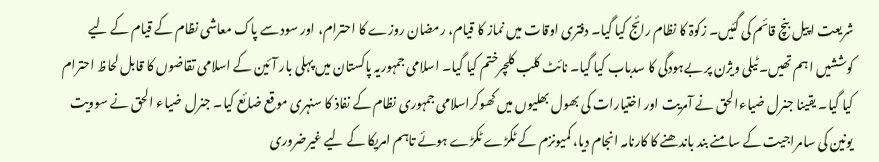شریعت اپیل بنچ قائم کی گئیں۔ زکوۃ کا نظام رائج کیا گیا۔ دفتری اوقات میں نماز کا قیام، رمضان روزے کا احترام، اور سود سے پاک معاشی نظام کے قیام کے لیے کوششیں اہم تھیں۔ ٹیلی ویژن پر بےہودگی کا سدباب کیا گیا۔ نائٹ کلب کلچرختم کیا گیا۔ اسلامی جمہوریہ پاکستان میں پہلی بار آئین کے اسلامی تقاضوں کا قابل لحاظ احترام کیا گیا۔ یقینا جنرل ضیاءالحق نے آمریت اور اختیارات کی بھول بھلیوں میں کھوکراسلامی جمہوری نظام کے نفاذ کا سنہری موقع ضائع کیا۔ جنرل ضیاء الحق نے سوویت یونین کی سامراجیت کے سامنے بند باندھنے کا کارنامہ انجام دیا، کمیونزم کے ٹکڑے ٹکڑے ہوئے تاہم امریکا کے لیے غیرضروری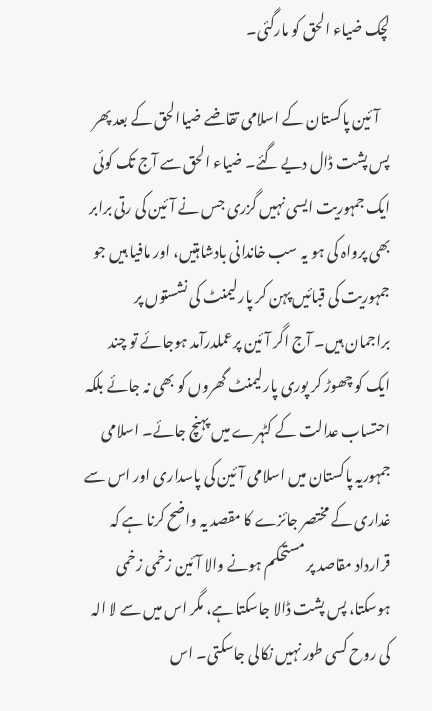لچک ضیاء الحق کو مارگئی۔

    آئین پاکستان کے اسلامی تقاضے ضیاالحق کے بعد پھر پس پشت ڈال دیے گئے۔ ضیاء الحق سے آج تک کوئی ایک جمہوریت ایسی نہیں گزری جس نے آئین کی رتی برابر بھی پرواہ کی ہو یہ سب خاندانی بادشاہتیں، اور مافیا ہیں جو جمہوریت کی قبائیں پہن کر پارلیمنٹ کی نشستوں پر براجمان ہیں۔ آج اگر آئین پرعملدرآمد ہوجائے تو چند ایک کو چھوڑ کر پوری پارلیمنٹ گھروں کو بھی نہ جائے بلکہ احتساب عدالت کے کٹہرے میں پہنچ جائے۔ اسلامی جمہوریہ پاکستان میں اسلامی آئین کی پاسداری اور اس سے غداری کے مختصر جائزے کا مقصد یہ واضح کرنا ہے کہ قرارداد مقاصد پر مستحکم ہونے والا آئین زخمی زخمی ہوسکتا، پس پشت ڈالا جاسکتا ہے، مگر اس میں سے لا الہ کی روح کسی طور نہیں نکالی جاسکتی۔ اس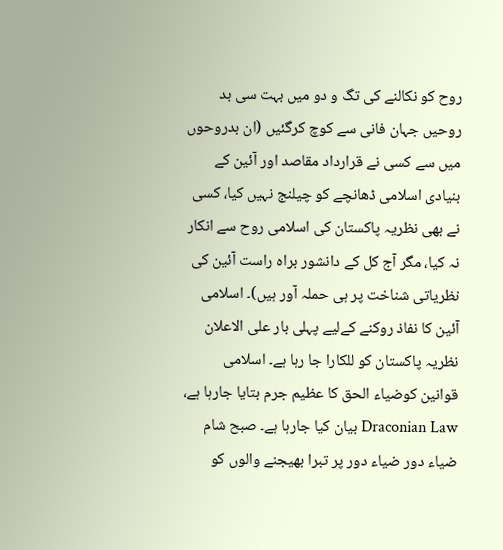روح کو نکالنے کی تگ و دو میں بہت سی بد روحیں جہان فانی سے کوچ کرگئیں (ان بدروحوں میں سے کسی نے قرارداد مقاصد اور آئین کے بنیادی اسلامی ڈھانچے کو چیلنج نہیں کیا، کسی نے بھی نظریہ پاکستان کی اسلامی روح سے انکار نہ کیا، مگر آج کل کے دانشور براہ راست آئین کی نظریاتی شناخت پر ہی حملہ آور ہیں)۔ اسلامی آئین کا نفاذ روکنے کےلیے پہلی بار علی الاعلان نظریہ پاکستان کو للکارا جا رہا ہے۔ اسلامی قوانین کوضیاء الحق کا عظیم جرم بتایا جارہا ہے، Draconian Law بیان کیا جارہا ہے۔ صبح شام ضیاء دور ضیاء دور پر تبرا بھیجنے والوں کو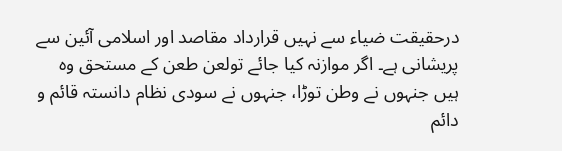درحقیقت ضیاء سے نہیں قرارداد مقاصد اور اسلامی آئین سے پریشانی ہے۔ اگر موازنہ کیا جائے تولعن طعن کے مستحق وہ ہیں جنہوں نے وطن توڑا، جنہوں نے سودی نظام دانستہ قائم و دائم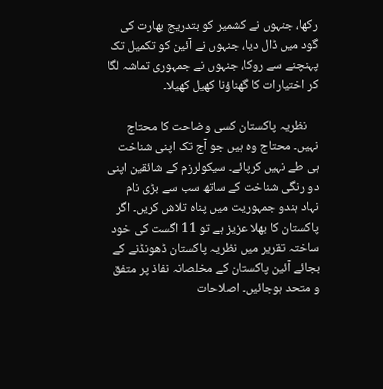رکھا، جنہوں نے کشمیر کو بتدریج بھارت کی گود میں ڈال دیا، جنہوں نے آئین کو تکمیل تک پہنچنے سے روکا، جنہوں نے جمہوری تماشہ لگا کر اختیارات کا گھناؤنا کھیل کھیلا۔

    نظریہ پاکستان کسی وضاحت کا محتاج نہیں۔ محتاج وہ ہیں جو آج تک اپنی شناخت ہی طے نہیں کرپائے۔ سیکولرزم کے شائقین اپنی دو رنگی شناخت کے ساتھ سب سے بڑی نام نہاد ہندو جمہوریت میں پناہ تلاش کریں۔ اگر پاکستان کا بھلا عزیز ہے تو 11 اگست کی خود ساختہ تقریر میں نظریہ پاکستان ڈھونڈنے کے بجائے آئین پاکستان کے مخلصانہ نفاذ پر متفق و متحد ہوجائیں۔ اصلاحات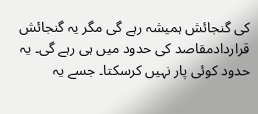کی گنجائش ہمیشہ رہے گی مگر یہ گنجائش قراردادمقاصد کی حدود میں ہی رہے گی۔ یہ حدود کوئی پار نہیں کرسکتا۔ جسے یہ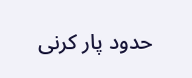حدود پار کرنی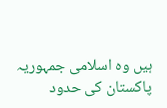ہیں وہ اسلامی جمہوریہ پاکستان کی حدود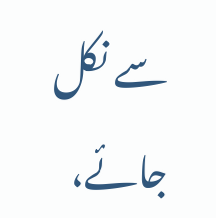سے نکل جائے،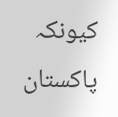کیونکہ پاکستان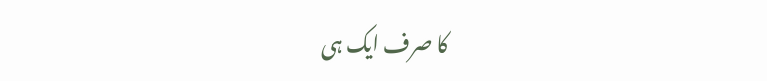کا صرف ایک ہی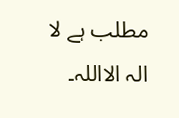مطلب ہے لا الہ الااللہ۔